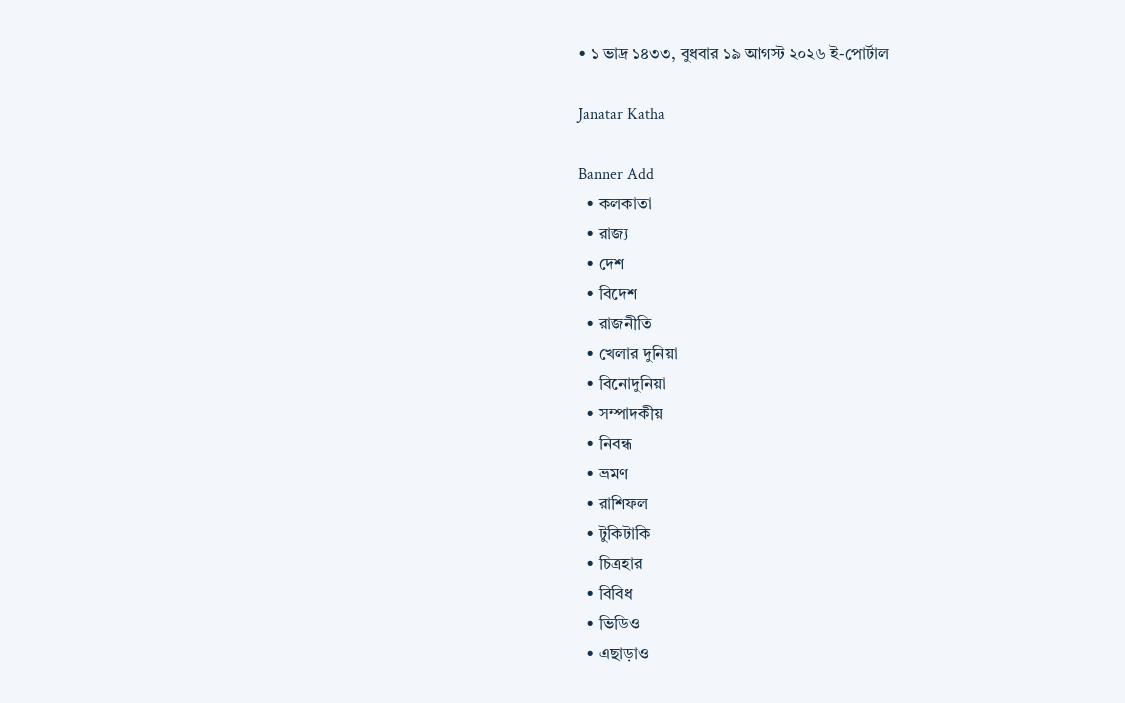• ১ ভাদ্র ১৪৩৩, বুধবার ১৯ আগস্ট ২০২৬ ই-পোর্টাল

Janatar Katha

Banner Add
  • কলকাতা
  • রাজ্য
  • দেশ
  • বিদেশ
  • রাজনীতি
  • খেলার দুনিয়া
  • বিনোদুনিয়া
  • সম্পাদকীয়
  • নিবন্ধ
  • ভ্রমণ
  • রাশিফল
  • টুকিটাকি
  • চিত্রহার
  • বিবিধ
  • ভিডিও
  • এছাড়াও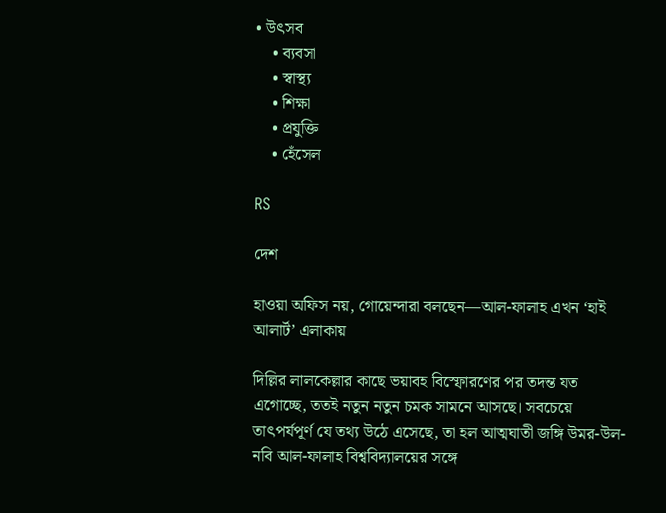• উৎসব
    • ব্যবসা
    • স্বাস্থ্য
    • শিক্ষা
    • প্রযুক্তি
    • হেঁসেল

RS

দেশ

হাওয়া অফিস নয়, গোয়েন্দারা বলছেন—আল-ফালাহ এখন ‘হাই আলার্ট’ এলাকায়

দিল্লির লালকেল্লার কাছে ভয়াবহ বিস্ফোরণের পর তদন্ত যত এগোচ্ছে, ততই নতুন নতুন চমক সামনে আসছে। সবচেয়ে তাৎপর্যপূর্ণ যে তথ্য উঠে এসেছে, তা হল আত্মঘাতী জঙ্গি উমর-উল-নবি আল-ফালাহ বিশ্ববিদ্যালয়ের সঙ্গে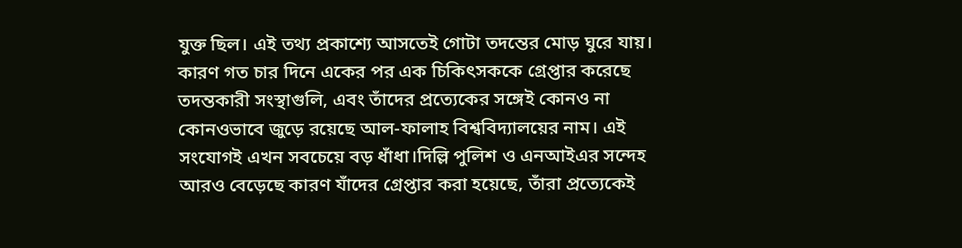যুক্ত ছিল। এই তথ্য প্রকাশ্যে আসতেই গোটা তদন্তের মোড় ঘুরে যায়। কারণ গত চার দিনে একের পর এক চিকিৎসককে গ্রেপ্তার করেছে তদন্তকারী সংস্থাগুলি, এবং তাঁদের প্রত্যেকের সঙ্গেই কোনও না কোনওভাবে জুড়ে রয়েছে আল-ফালাহ বিশ্ববিদ্যালয়ের নাম। এই সংযোগই এখন সবচেয়ে বড় ধাঁধা।দিল্লি পুলিশ ও এনআইএর সন্দেহ আরও বেড়েছে কারণ যাঁদের গ্রেপ্তার করা হয়েছে, তাঁরা প্রত্যেকেই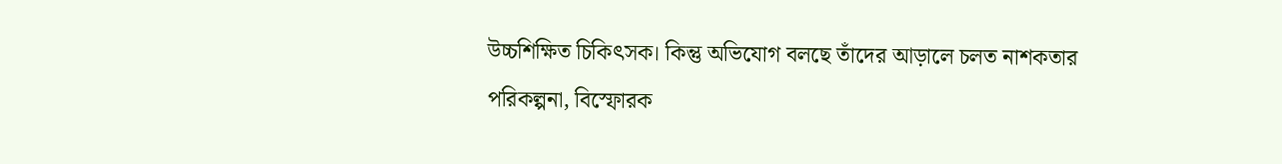উচ্চশিক্ষিত চিকিৎসক। কিন্তু অভিযোগ বলছে তাঁদের আড়ালে চলত নাশকতার পরিকল্পনা, বিস্ফোরক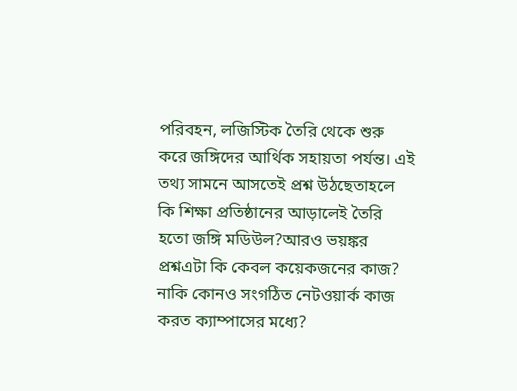পরিবহন, লজিস্টিক তৈরি থেকে শুরু করে জঙ্গিদের আর্থিক সহায়তা পর্যন্ত। এই তথ্য সামনে আসতেই প্রশ্ন উঠছেতাহলে কি শিক্ষা প্রতিষ্ঠানের আড়ালেই তৈরি হতো জঙ্গি মডিউল?আরও ভয়ঙ্কর প্রশ্নএটা কি কেবল কয়েকজনের কাজ? নাকি কোনও সংগঠিত নেটওয়ার্ক কাজ করত ক্যাম্পাসের মধ্যে?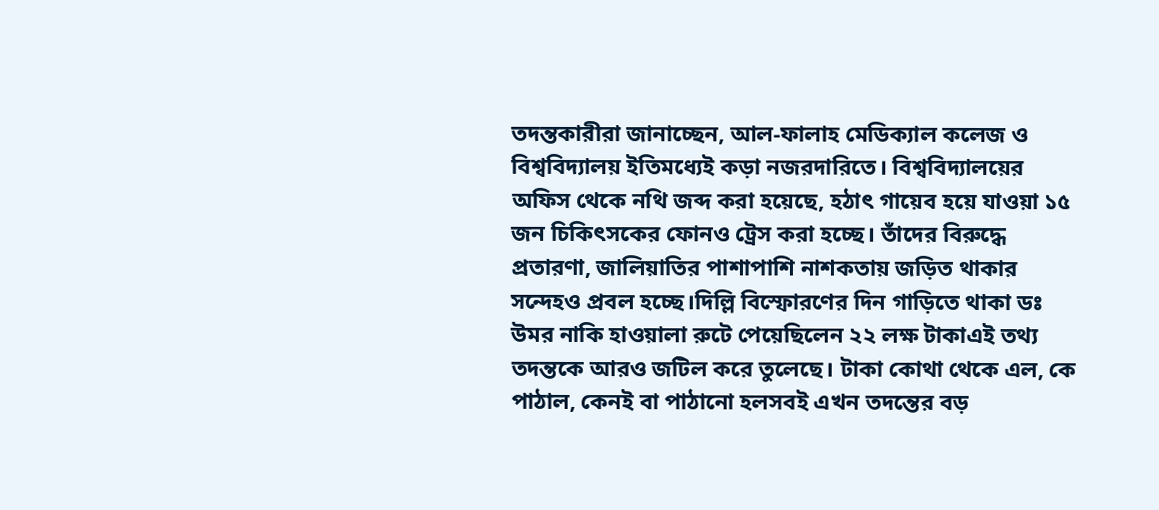তদন্তকারীরা জানাচ্ছেন, আল-ফালাহ মেডিক্যাল কলেজ ও বিশ্ববিদ্যালয় ইতিমধ্যেই কড়া নজরদারিতে। বিশ্ববিদ্যালয়ের অফিস থেকে নথি জব্দ করা হয়েছে, হঠাৎ গায়েব হয়ে যাওয়া ১৫ জন চিকিৎসকের ফোনও ট্রেস করা হচ্ছে। তাঁদের বিরুদ্ধে প্রতারণা, জালিয়াতির পাশাপাশি নাশকতায় জড়িত থাকার সন্দেহও প্রবল হচ্ছে।দিল্লি বিস্ফোরণের দিন গাড়িতে থাকা ডঃ উমর নাকি হাওয়ালা রুটে পেয়েছিলেন ২২ লক্ষ টাকাএই তথ্য তদন্তকে আরও জটিল করে তুলেছে। টাকা কোথা থেকে এল, কে পাঠাল, কেনই বা পাঠানো হলসবই এখন তদন্তের বড়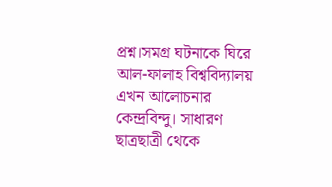প্রশ্ন।সমগ্র ঘটনাকে ঘিরে আল-ফালাহ বিশ্ববিদ্যালয় এখন আলোচনার কেন্দ্রবিন্দু। সাধারণ ছাত্রছাত্রী থেকে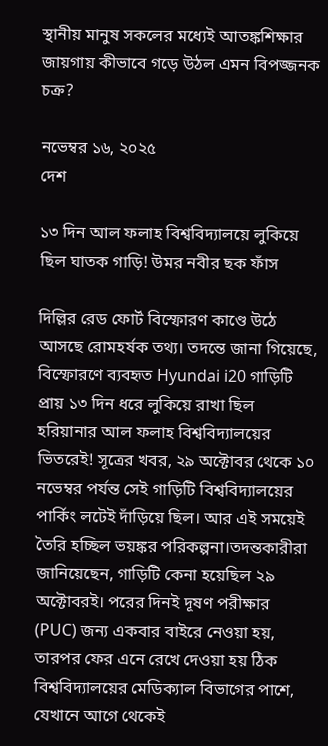স্থানীয় মানুষ সকলের মধ্যেই আতঙ্কশিক্ষার জায়গায় কীভাবে গড়ে উঠল এমন বিপজ্জনক চক্র?

নভেম্বর ১৬, ২০২৫
দেশ

১৩ দিন আল ফলাহ বিশ্ববিদ্যালয়ে লুকিয়ে ছিল ঘাতক গাড়ি! উমর নবীর ছক ফাঁস

দিল্লির রেড ফোর্ট বিস্ফোরণ কাণ্ডে উঠে আসছে রোমহর্ষক তথ্য। তদন্তে জানা গিয়েছে, বিস্ফোরণে ব্যবহৃত Hyundai i20 গাড়িটি প্রায় ১৩ দিন ধরে লুকিয়ে রাখা ছিল হরিয়ানার আল ফলাহ বিশ্ববিদ্যালয়ের ভিতরেই! সূত্রের খবর, ২৯ অক্টোবর থেকে ১০ নভেম্বর পর্যন্ত সেই গাড়িটি বিশ্ববিদ্যালয়ের পার্কিং লটেই দাঁড়িয়ে ছিল। আর এই সময়েই তৈরি হচ্ছিল ভয়ঙ্কর পরিকল্পনা।তদন্তকারীরা জানিয়েছেন, গাড়িটি কেনা হয়েছিল ২৯ অক্টোবরই। পরের দিনই দূষণ পরীক্ষার (PUC) জন্য একবার বাইরে নেওয়া হয়, তারপর ফের এনে রেখে দেওয়া হয় ঠিক বিশ্ববিদ্যালয়ের মেডিক্যাল বিভাগের পাশে, যেখানে আগে থেকেই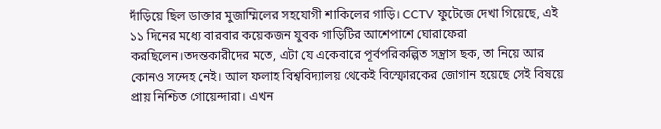দাঁড়িয়ে ছিল ডাক্তার মুজাম্মিলের সহযোগী শাকিলের গাড়ি। CCTV ফুটেজে দেখা গিয়েছে, এই ১১ দিনের মধ্যে বারবার কয়েকজন যুবক গাড়িটির আশেপাশে ঘোরাফেরা করছিলেন।তদন্তকারীদের মতে, এটা যে একেবারে পূর্বপরিকল্পিত সন্ত্রাস ছক, তা নিয়ে আর কোনও সন্দেহ নেই। আল ফলাহ বিশ্ববিদ্যালয় থেকেই বিস্ফোরকের জোগান হয়েছে সেই বিষয়ে প্রায় নিশ্চিত গোয়েন্দারা। এখন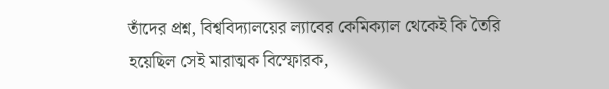তাঁদের প্রশ্ন, বিশ্ববিদ্যালয়ের ল্যাবের কেমিক্যাল থেকেই কি তৈরি হয়েছিল সেই মারাত্মক বিস্ফোরক,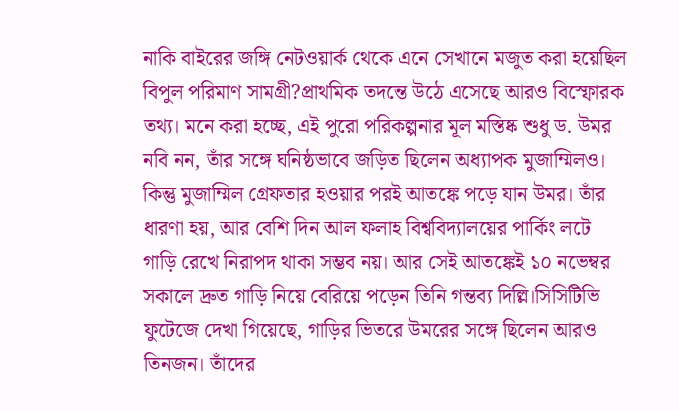নাকি বাইরের জঙ্গি নেটওয়ার্ক থেকে এনে সেখানে মজুত করা হয়েছিল বিপুল পরিমাণ সামগ্রী?প্রাথমিক তদন্তে উঠে এসেছে আরও বিস্ফোরক তথ্য। মনে করা হচ্ছে, এই পুরো পরিকল্পনার মূল মস্তিষ্ক শুধু ড. উমর নবি নন, তাঁর সঙ্গে ঘনিষ্ঠভাবে জড়িত ছিলেন অধ্যাপক মুজাম্মিলও। কিন্তু মুজাম্মিল গ্রেফতার হওয়ার পরই আতঙ্কে পড়ে যান উমর। তাঁর ধারণা হয়, আর বেশি দিন আল ফলাহ বিশ্ববিদ্যালয়ের পার্কিং লটে গাড়ি রেখে নিরাপদ থাকা সম্ভব নয়। আর সেই আতঙ্কেই ১০ নভেম্বর সকালে দ্রুত গাড়ি নিয়ে বেরিয়ে পড়েন তিনি গন্তব্য দিল্লি।সিসিটিভি ফুটেজে দেখা গিয়েছে, গাড়ির ভিতরে উমরের সঙ্গে ছিলেন আরও তিনজন। তাঁদের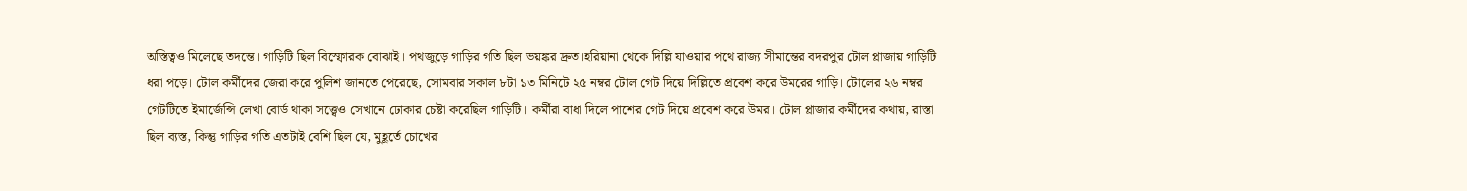অস্তিত্বও মিলেছে তদন্তে। গাড়িটি ছিল বিস্ফোরক বোঝাই। পথজুড়ে গাড়ির গতি ছিল ভয়ঙ্কর দ্রুত।হরিয়ানা থেকে দিল্লি যাওয়ার পথে রাজ্য সীমান্তের বদরপুর টোল প্লাজায় গাড়িটি ধরা পড়ে। টোল কর্মীদের জেরা করে পুলিশ জানতে পেরেছে, সোমবার সকাল ৮টা ১৩ মিনিটে ২৫ নম্বর টোল গেট দিয়ে দিল্লিতে প্রবেশ করে উমরের গাড়ি। টোলের ২৬ নম্বর গেটটিতে ইমার্জেন্সি লেখা বোর্ড থাকা সত্ত্বেও সেখানে ঢোকার চেষ্টা করেছিল গাড়িটি। কর্মীরা বাধা দিলে পাশের গেট দিয়ে প্রবেশ করে উমর। টোল প্লাজার কর্মীদের কথায়, রাস্তা ছিল ব্যস্ত, কিন্তু গাড়ির গতি এতটাই বেশি ছিল যে, মুহূর্তে চোখের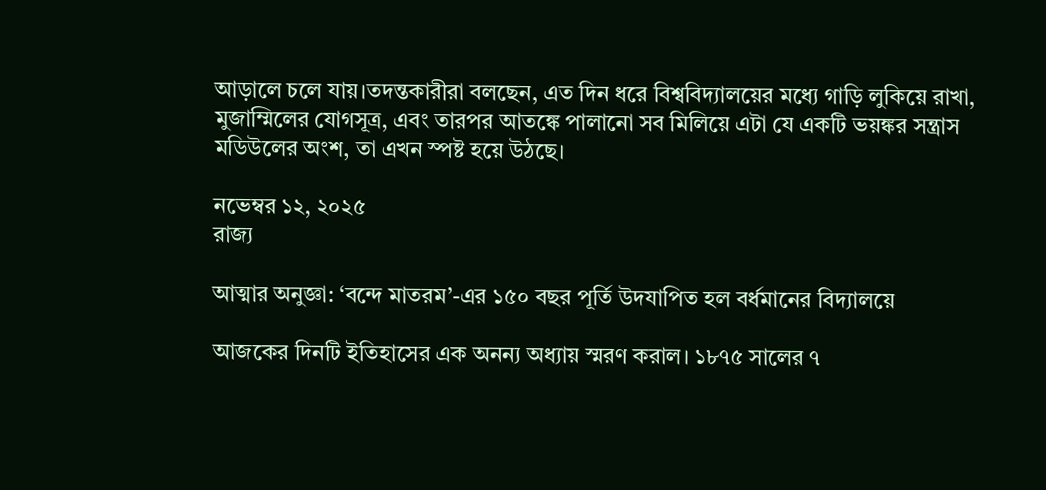আড়ালে চলে যায়।তদন্তকারীরা বলছেন, এত দিন ধরে বিশ্ববিদ্যালয়ের মধ্যে গাড়ি লুকিয়ে রাখা, মুজাম্মিলের যোগসূত্র, এবং তারপর আতঙ্কে পালানো সব মিলিয়ে এটা যে একটি ভয়ঙ্কর সন্ত্রাস মডিউলের অংশ, তা এখন স্পষ্ট হয়ে উঠছে।

নভেম্বর ১২, ২০২৫
রাজ্য

আত্মার অনুজ্ঞা: ‘বন্দে মাতরম’-এর ১৫০ বছর পূর্তি উদযাপিত হল বর্ধমানের বিদ্যালয়ে

আজকের দিনটি ইতিহাসের এক অনন্য অধ্যায় স্মরণ করাল। ১৮৭৫ সালের ৭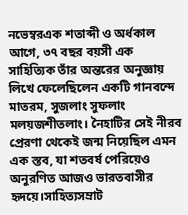নভেম্বরএক শতাব্দী ও অর্ধকাল আগে, ৩৭ বছর বয়সী এক সাহিত্যিক তাঁর অন্তরের অনুজ্ঞায় লিখে ফেলেছিলেন একটি গানবন্দে মাতরম, সুজলাং সুফলাং মলয়জশীতলাং। নৈহাটির সেই নীরব প্রেরণা থেকেই জন্ম নিয়েছিল এমন এক স্তব, যা শতবর্ষ পেরিয়েও অনুরণিত আজও ভারতবাসীর হৃদয়ে।সাহিত্যসম্রাট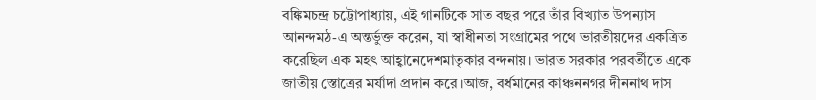বঙ্কিমচন্দ্র চট্টোপাধ্যায়, এই গানটিকে সাত বছর পরে তাঁর বিখ্যাত উপন্যাস আনন্দমঠ-এ অন্তর্ভুক্ত করেন, যা স্বাধীনতা সংগ্রামের পথে ভারতীয়দের একত্রিত করেছিল এক মহৎ আহ্বানেদেশমাতৃকার বন্দনায়। ভারত সরকার পরবর্তীতে একে জাতীয় স্তোত্রের মর্যাদা প্রদান করে।আজ, বর্ধমানের কাঞ্চননগর দীননাথ দাস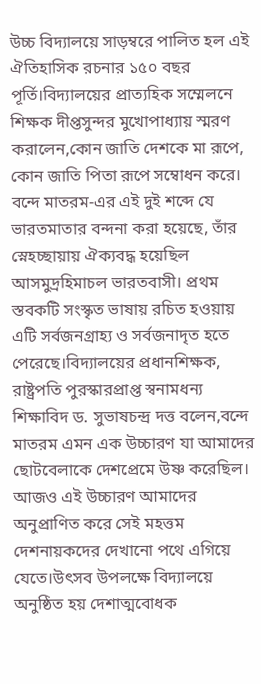উচ্চ বিদ্যালয়ে সাড়ম্বরে পালিত হল এই ঐতিহাসিক রচনার ১৫০ বছর পূর্তি।বিদ্যালয়ের প্রাত্যহিক সম্মেলনে শিক্ষক দীপ্তসুন্দর মুখোপাধ্যায় স্মরণ করালেন,কোন জাতি দেশকে মা রূপে, কোন জাতি পিতা রূপে সম্বোধন করে। বন্দে মাতরম-এর এই দুই শব্দে যে ভারতমাতার বন্দনা করা হয়েছে, তাঁর স্নেহচ্ছায়ায় ঐক্যবদ্ধ হয়েছিল আসমুদ্রহিমাচল ভারতবাসী। প্রথম স্তবকটি সংস্কৃত ভাষায় রচিত হওয়ায় এটি সর্বজনগ্রাহ্য ও সর্বজনাদৃত হতে পেরেছে।বিদ্যালয়ের প্রধানশিক্ষক, রাষ্ট্রপতি পুরস্কারপ্রাপ্ত স্বনামধন্য শিক্ষাবিদ ড. সুভাষচন্দ্র দত্ত বলেন,বন্দে মাতরম এমন এক উচ্চারণ যা আমাদের ছোটবেলাকে দেশপ্রেমে উষ্ণ করেছিল। আজও এই উচ্চারণ আমাদের অনুপ্রাণিত করে সেই মহত্তম দেশনায়কদের দেখানো পথে এগিয়ে যেতে।উৎসব উপলক্ষে বিদ্যালয়ে অনুষ্ঠিত হয় দেশাত্মবোধক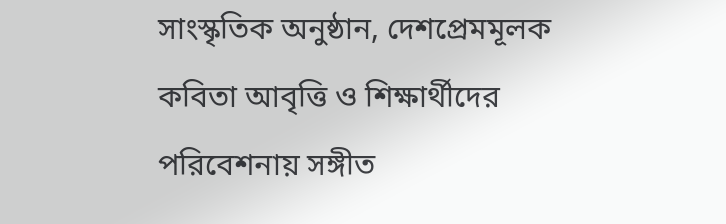সাংস্কৃতিক অনুষ্ঠান, দেশপ্রেমমূলক কবিতা আবৃত্তি ও শিক্ষার্থীদের পরিবেশনায় সঙ্গীত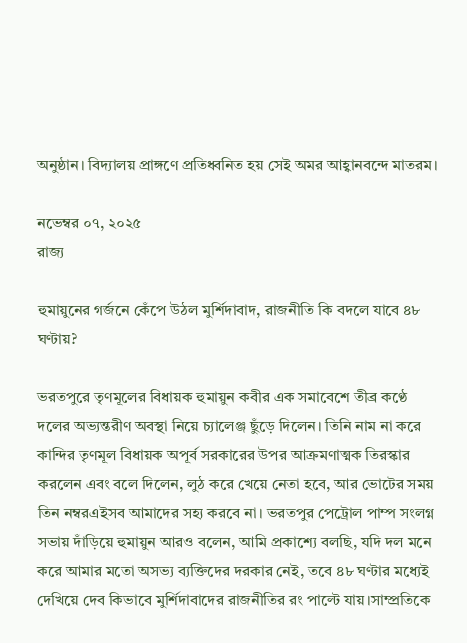অনুষ্ঠান। বিদ্যালয় প্রাঙ্গণে প্রতিধ্বনিত হয় সেই অমর আহ্বানবন্দে মাতরম।

নভেম্বর ০৭, ২০২৫
রাজ্য

হুমায়ুনের গর্জনে কেঁপে উঠল মুর্শিদাবাদ, রাজনীতি কি বদলে যাবে ৪৮ ঘণ্টায়?

ভরতপুরে তৃণমূলের বিধায়ক হুমায়ুন কবীর এক সমাবেশে তীব্র কণ্ঠে দলের অভ্যন্তরীণ অবস্থা নিয়ে চ্যালেঞ্জ ছুঁড়ে দিলেন। তিনি নাম না করে কান্দির তৃণমূল বিধায়ক অপূর্ব সরকারের উপর আক্রমণাত্মক তিরস্কার করলেন এবং বলে দিলেন, লুঠ করে খেয়ে নেতা হবে, আর ভোটের সময় তিন নম্বরএইসব আমাদের সহ্য করবে না। ভরতপুর পেট্রোল পাম্প সংলগ্ন সভায় দাঁড়িয়ে হুমায়ুন আরও বলেন, আমি প্রকাশ্যে বলছি, যদি দল মনে করে আমার মতো অসভ্য ব্যক্তিদের দরকার নেই, তবে ৪৮ ঘণ্টার মধ্যেই দেখিয়ে দেব কিভাবে মুর্শিদাবাদের রাজনীতির রং পাল্টে যায়।সাম্প্রতিকে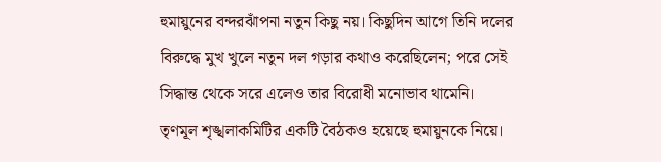হুমায়ুনের বন্দরঝাঁপনা নতুন কিছু নয়। কিছুদিন আগে তিনি দলের বিরুদ্ধে মুখ খুলে নতুন দল গড়ার কথাও করেছিলেন; পরে সেই সিদ্ধান্ত থেকে সরে এলেও তার বিরোধী মনোভাব থামেনি। তৃণমূল শৃঙ্খলাকমিটির একটি বৈঠকও হয়েছে হুমায়ুনকে নিয়ে।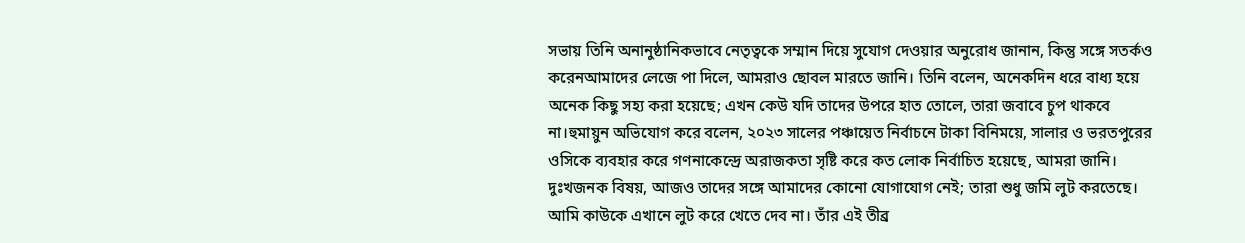সভায় তিনি অনানুষ্ঠানিকভাবে নেতৃত্বকে সম্মান দিয়ে সুযোগ দেওয়ার অনুরোধ জানান, কিন্তু সঙ্গে সতর্কও করেনআমাদের লেজে পা দিলে, আমরাও ছোবল মারতে জানি। তিনি বলেন, অনেকদিন ধরে বাধ্য হয়ে অনেক কিছু সহ্য করা হয়েছে; এখন কেউ যদি তাদের উপরে হাত তোলে, তারা জবাবে চুপ থাকবে না।হুমায়ুন অভিযোগ করে বলেন, ২০২৩ সালের পঞ্চায়েত নির্বাচনে টাকা বিনিময়ে, সালার ও ভরতপুরের ওসিকে ব্যবহার করে গণনাকেন্দ্রে অরাজকতা সৃষ্টি করে কত লোক নির্বাচিত হয়েছে, আমরা জানি। দুঃখজনক বিষয়, আজও তাদের সঙ্গে আমাদের কোনো যোগাযোগ নেই; তারা শুধু জমি লুট করতেছে। আমি কাউকে এখানে লুট করে খেতে দেব না। তাঁর এই তীব্র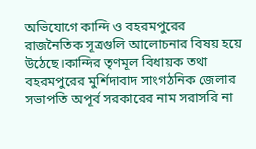অভিযোগে কান্দি ও বহরমপুরের রাজনৈতিক সূত্রগুলি আলোচনার বিষয় হয়ে উঠেছে।কান্দির তৃণমূল বিধায়ক তথা বহরমপুরের মুর্শিদাবাদ সাংগঠনিক জেলার সভাপতি অপূর্ব সরকারের নাম সরাসরি না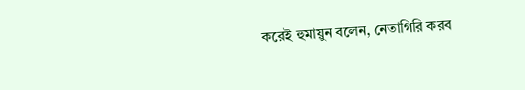করেই হুমায়ুন বলেন, নেতাগিরি করব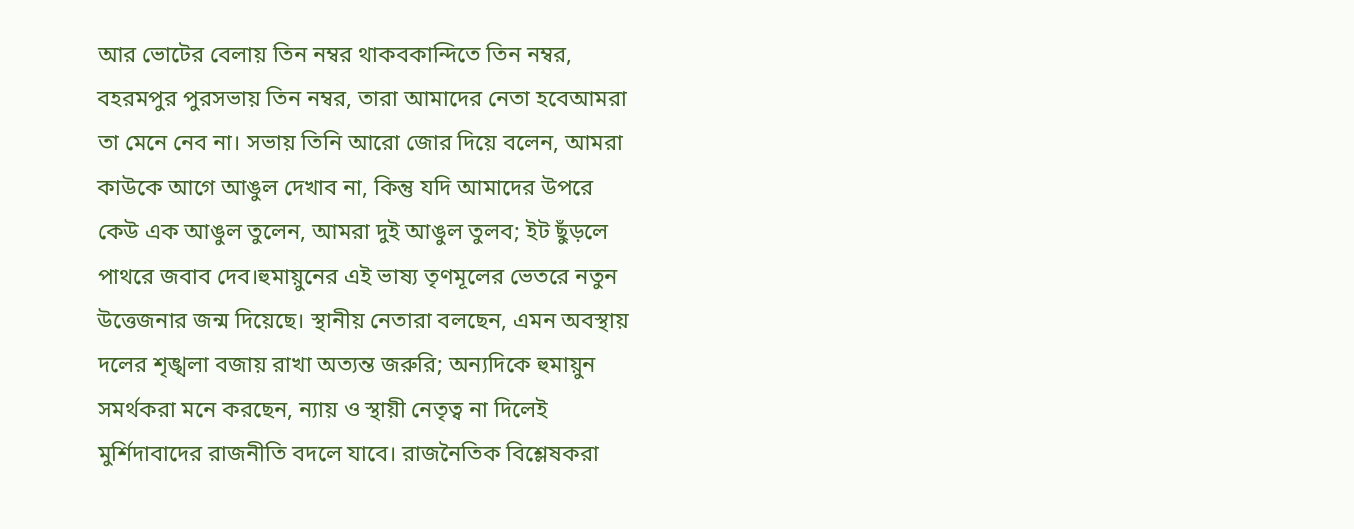আর ভোটের বেলায় তিন নম্বর থাকবকান্দিতে তিন নম্বর, বহরমপুর পুরসভায় তিন নম্বর, তারা আমাদের নেতা হবেআমরা তা মেনে নেব না। সভায় তিনি আরো জোর দিয়ে বলেন, আমরা কাউকে আগে আঙুল দেখাব না, কিন্তু যদি আমাদের উপরে কেউ এক আঙুল তুলেন, আমরা দুই আঙুল তুলব; ইট ছুঁড়লে পাথরে জবাব দেব।হুমায়ুনের এই ভাষ্য তৃণমূলের ভেতরে নতুন উত্তেজনার জন্ম দিয়েছে। স্থানীয় নেতারা বলছেন, এমন অবস্থায় দলের শৃঙ্খলা বজায় রাখা অত্যন্ত জরুরি; অন্যদিকে হুমায়ুন সমর্থকরা মনে করছেন, ন্যায় ও স্থায়ী নেতৃত্ব না দিলেই মুর্শিদাবাদের রাজনীতি বদলে যাবে। রাজনৈতিক বিশ্লেষকরা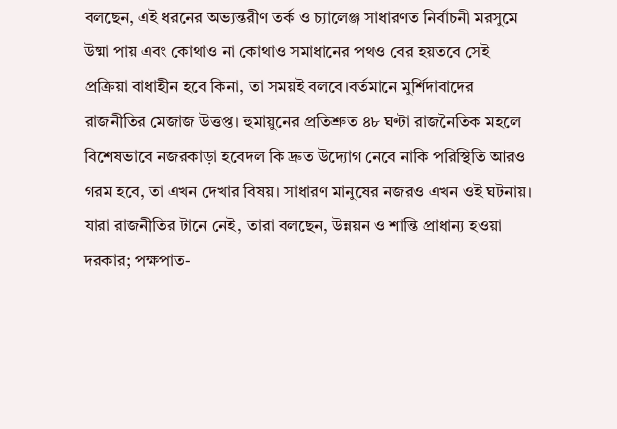বলছেন, এই ধরনের অভ্যন্তরীণ তর্ক ও চ্যালেঞ্জ সাধারণত নির্বাচনী মরসুমে উষ্মা পায় এবং কোথাও না কোথাও সমাধানের পথও বের হয়তবে সেই প্রক্রিয়া বাধাহীন হবে কিনা, তা সময়ই বলবে।বর্তমানে মুর্শিদাবাদের রাজনীতির মেজাজ উত্তপ্ত। হুমায়ুনের প্রতিশ্রুত ৪৮ ঘণ্টা রাজনৈতিক মহলে বিশেষভাবে নজরকাড়া হবেদল কি দ্রুত উদ্যোগ নেবে নাকি পরিস্থিতি আরও গরম হবে, তা এখন দেখার বিষয়। সাধারণ মানুষের নজরও এখন ওই ঘটনায়। যারা রাজনীতির টানে নেই, তারা বলছেন, উন্নয়ন ও শান্তি প্রাধান্য হওয়া দরকার; পক্ষপাত-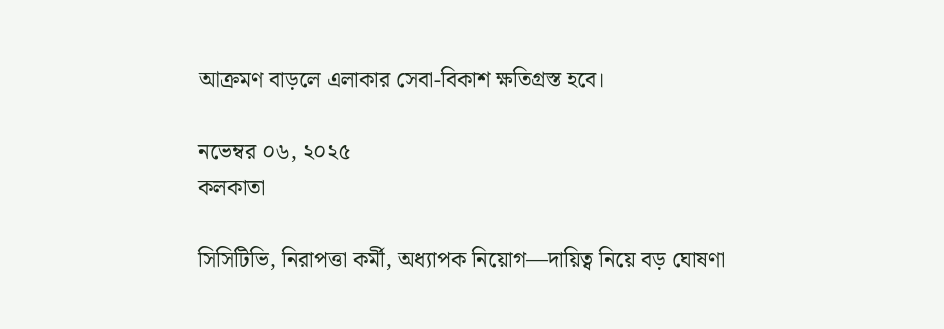আক্রমণ বাড়লে এলাকার সেবা-বিকাশ ক্ষতিগ্রস্ত হবে।

নভেম্বর ০৬, ২০২৫
কলকাতা

সিসিটিভি, নিরাপত্তা কর্মী, অধ্যাপক নিয়োগ—দায়িত্ব নিয়ে বড় ঘোষণা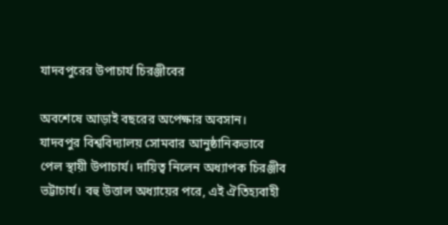যাদবপুরের উপাচার্য চিরঞ্জীবের

অবশেষে আড়াই বছরের অপেক্ষার অবসান। যাদবপুর বিশ্ববিদ্যালয় সোমবার আনুষ্ঠানিকভাবে পেল স্থায়ী উপাচার্য। দায়িত্ব নিলেন অধ্যাপক চিরঞ্জীব ভট্টাচার্য। বহু উত্তাল অধ্যায়ের পরে, এই ঐতিহ্যবাহী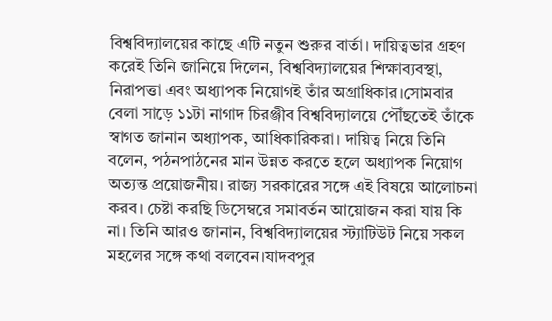বিশ্ববিদ্যালয়ের কাছে এটি নতুন শুরুর বার্তা। দায়িত্বভার গ্রহণ করেই তিনি জানিয়ে দিলেন, বিশ্ববিদ্যালয়ের শিক্ষাব্যবস্থা, নিরাপত্তা এবং অধ্যাপক নিয়োগই তাঁর অগ্রাধিকার।সোমবার বেলা সাড়ে ১১টা নাগাদ চিরঞ্জীব বিশ্ববিদ্যালয়ে পৌঁছতেই তাঁকে স্বাগত জানান অধ্যাপক, আধিকারিকরা। দায়িত্ব নিয়ে তিনি বলেন, পঠনপাঠনের মান উন্নত করতে হলে অধ্যাপক নিয়োগ অত্যন্ত প্রয়োজনীয়। রাজ্য সরকারের সঙ্গে এই বিষয়ে আলোচনা করব। চেষ্টা করছি ডিসেম্বরে সমাবর্তন আয়োজন করা যায় কি না। তিনি আরও জানান, বিশ্ববিদ্যালয়ের স্ট্যাটিউট নিয়ে সকল মহলের সঙ্গে কথা বলবেন।যাদবপুর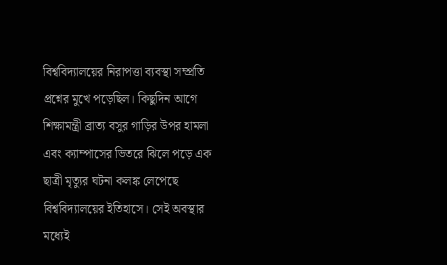বিশ্ববিদ্যালয়ের নিরাপত্তা ব্যবস্থা সম্প্রতি প্রশ্নের মুখে পড়েছিল। কিছুদিন আগে শিক্ষামন্ত্রী ব্রাত্য বসুর গাড়ির উপর হামলা এবং ক্যাম্পাসের ভিতরে ঝিলে পড়ে এক ছাত্রী মৃত্যুর ঘটনা কলঙ্ক লেপেছে বিশ্ববিদ্যালয়ের ইতিহাসে। সেই অবস্থার মধ্যেই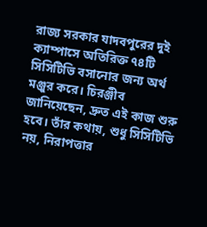রাজ্য সরকার যাদবপুরের দুই ক্যাম্পাসে অতিরিক্ত ৭৪টি সিসিটিভি বসানোর জন্য অর্থ মঞ্জুর করে। চিরঞ্জীব জানিয়েছেন, দ্রুত এই কাজ শুরু হবে। তাঁর কথায়, শুধু সিসিটিভি নয়, নিরাপত্তার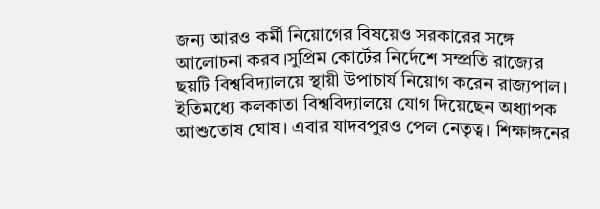জন্য আরও কর্মী নিয়োগের বিষয়েও সরকারের সঙ্গে আলোচনা করব।সুপ্রিম কোর্টের নির্দেশে সম্প্রতি রাজ্যের ছয়টি বিশ্ববিদ্যালয়ে স্থায়ী উপাচার্য নিয়োগ করেন রাজ্যপাল। ইতিমধ্যে কলকাতা বিশ্ববিদ্যালয়ে যোগ দিয়েছেন অধ্যাপক আশুতোষ ঘোষ। এবার যাদবপুরও পেল নেতৃত্ব। শিক্ষাঙ্গনের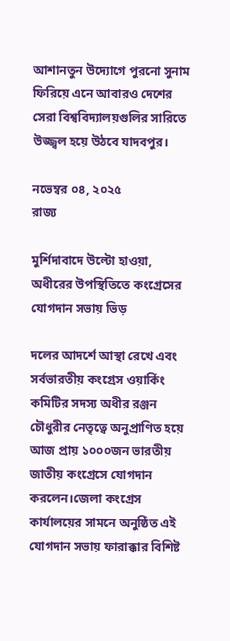আশানতুন উদ্যোগে পুরনো সুনাম ফিরিয়ে এনে আবারও দেশের সেরা বিশ্ববিদ্যালয়গুলির সারিতে উজ্জ্বল হয়ে উঠবে যাদবপুর।

নভেম্বর ০৪, ২০২৫
রাজ্য

মুর্শিদাবাদে উল্টো হাওয়া, অধীরের উপস্থিতিতে কংগ্রেসের যোগদান সভায় ভিড়

দলের আদর্শে আস্থা রেখে এবং সর্বভারতীয় কংগ্রেস ওয়ার্কিং কমিটির সদস্য অধীর রঞ্জন চৌধুরীর নেতৃত্বে অনুপ্রাণিত হয়ে আজ প্রায় ১০০০জন ভারতীয় জাতীয় কংগ্রেসে যোগদান করলেন।জেলা কংগ্রেস কার্যালয়ের সামনে অনুষ্ঠিত এই যোগদান সভায় ফারাক্কার বিশিষ্ট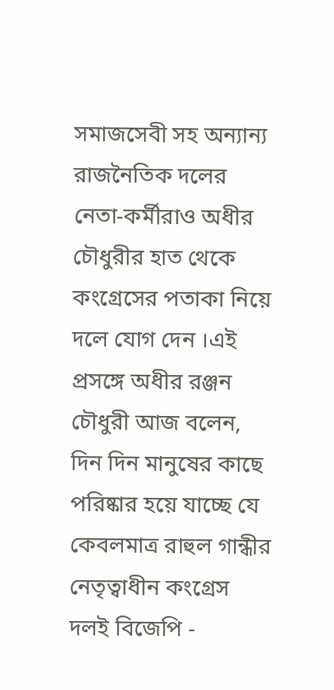সমাজসেবী সহ অন্যান্য রাজনৈতিক দলের নেতা-কর্মীরাও অধীর চৌধুরীর হাত থেকে কংগ্রেসের পতাকা নিয়ে দলে যোগ দেন ।এই প্রসঙ্গে অধীর রঞ্জন চৌধুরী আজ বলেন, দিন দিন মানুষের কাছে পরিষ্কার হয়ে যাচ্ছে যে কেবলমাত্র রাহুল গান্ধীর নেতৃত্বাধীন কংগ্রেস দলই বিজেপি -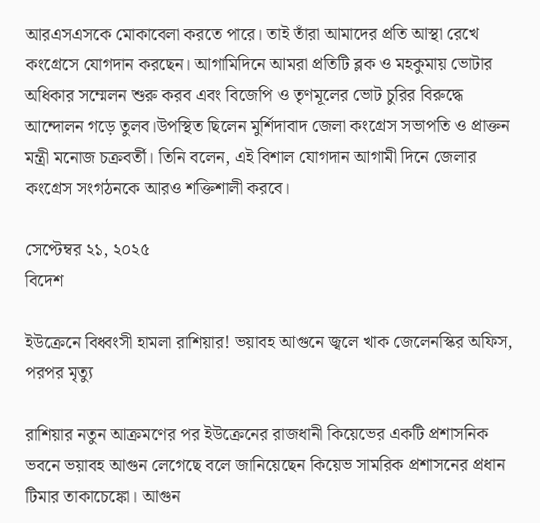আরএসএসকে মোকাবেলা করতে পারে। তাই তাঁরা আমাদের প্রতি আস্থা রেখে কংগ্রেসে যোগদান করছেন। আগামিদিনে আমরা প্রতিটি ব্লক ও মহকুমায় ভোটার অধিকার সম্মেলন শুরু করব এবং বিজেপি ও তৃণমূলের ভোট চুরির বিরুদ্ধে আন্দোলন গড়ে তুলব।উপস্থিত ছিলেন মুর্শিদাবাদ জেলা কংগ্রেস সভাপতি ও প্রাক্তন মন্ত্রী মনোজ চক্রবর্তী। তিনি বলেন, এই বিশাল যোগদান আগামী দিনে জেলার কংগ্রেস সংগঠনকে আরও শক্তিশালী করবে।

সেপ্টেম্বর ২১, ২০২৫
বিদেশ

ইউক্রেনে বিধ্বংসী হামলা রাশিয়ার! ভয়াবহ আগুনে জ্বলে খাক জেলেনস্কির অফিস, পরপর মৃত্যু

রাশিয়ার নতুন আক্রমণের পর ইউক্রেনের রাজধানী কিয়েভের একটি প্রশাসনিক ভবনে ভয়াবহ আগুন লেগেছে বলে জানিয়েছেন কিয়েভ সামরিক প্রশাসনের প্রধান টিমার তাকাচেঙ্কো। আগুন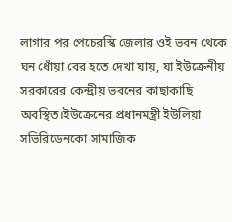লাগার পর পেচেরস্কি জেলার ওই ভবন থেকে ঘন ধোঁয়া বের হতে দেখা যায়, যা ইউক্রেনীয় সরকারের কেন্দ্রীয় ভবনের কাছাকাছি অবস্থিত।ইউক্রেনের প্রধানমন্ত্রী ইউলিয়া সভিরিডেনকো সামাজিক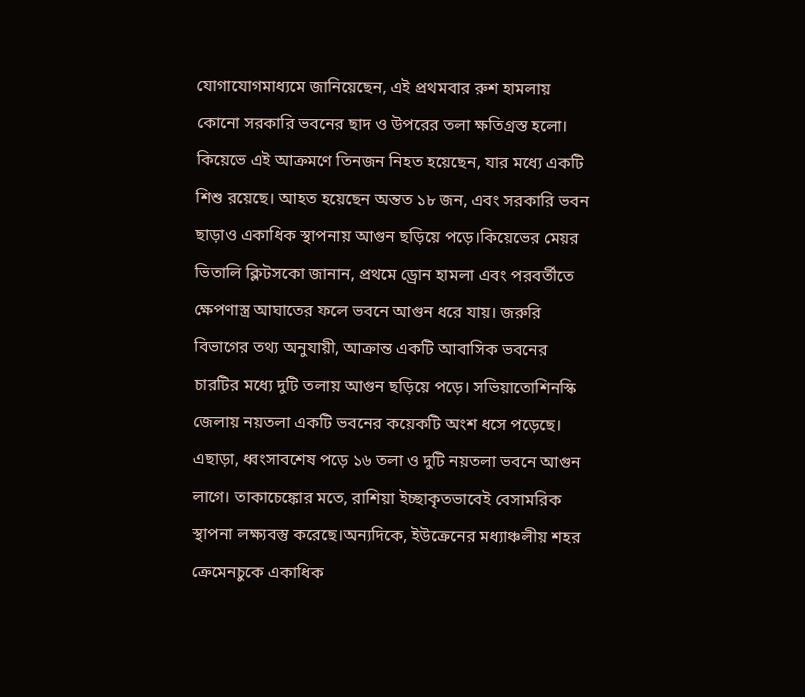যোগাযোগমাধ্যমে জানিয়েছেন, এই প্রথমবার রুশ হামলায় কোনো সরকারি ভবনের ছাদ ও উপরের তলা ক্ষতিগ্রস্ত হলো। কিয়েভে এই আক্রমণে তিনজন নিহত হয়েছেন, যার মধ্যে একটি শিশু রয়েছে। আহত হয়েছেন অন্তত ১৮ জন, এবং সরকারি ভবন ছাড়াও একাধিক স্থাপনায় আগুন ছড়িয়ে পড়ে।কিয়েভের মেয়র ভিতালি ক্লিটসকো জানান, প্রথমে ড্রোন হামলা এবং পরবর্তীতে ক্ষেপণাস্ত্র আঘাতের ফলে ভবনে আগুন ধরে যায়। জরুরি বিভাগের তথ্য অনুযায়ী, আক্রান্ত একটি আবাসিক ভবনের চারটির মধ্যে দুটি তলায় আগুন ছড়িয়ে পড়ে। সভিয়াতোশিনস্কি জেলায় নয়তলা একটি ভবনের কয়েকটি অংশ ধসে পড়েছে। এছাড়া, ধ্বংসাবশেষ পড়ে ১৬ তলা ও দুটি নয়তলা ভবনে আগুন লাগে। তাকাচেঙ্কোর মতে, রাশিয়া ইচ্ছাকৃতভাবেই বেসামরিক স্থাপনা লক্ষ্যবস্তু করেছে।অন্যদিকে, ইউক্রেনের মধ্যাঞ্চলীয় শহর ক্রেমেনচুকে একাধিক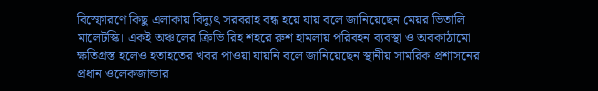বিস্ফোরণে কিছু এলাকায় বিদ্যুৎ সরবরাহ বন্ধ হয়ে যায় বলে জানিয়েছেন মেয়র ভিতালি মালেটস্কি। একই অঞ্চলের ক্রিভি রিহ শহরে রুশ হামলায় পরিবহন ব্যবস্থা ও অবকাঠামো ক্ষতিগ্রস্ত হলেও হতাহতের খবর পাওয়া যায়নি বলে জানিয়েছেন স্থানীয় সামরিক প্রশাসনের প্রধান ওলেকজান্ডার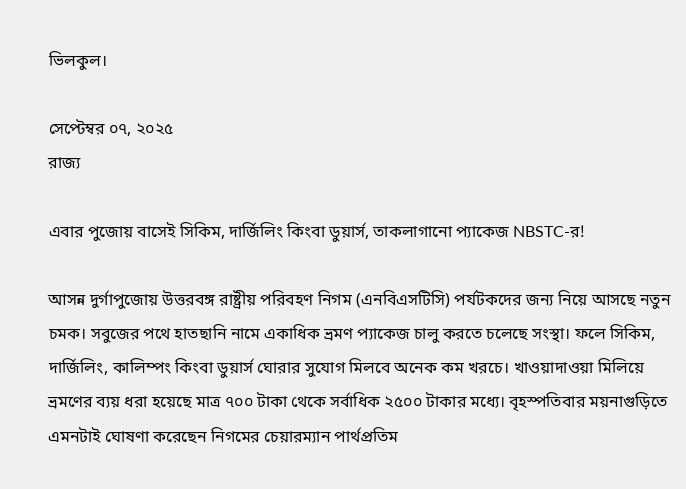ভিলকুল।

সেপ্টেম্বর ০৭, ২০২৫
রাজ্য

এবার পুজোয় বাসেই সিকিম, দার্জিলিং কিংবা ডুয়ার্স, তাকলাগানো প্যাকেজ NBSTC-র!

আসন্ন দুর্গাপুজোয় উত্তরবঙ্গ রাষ্ট্রীয় পরিবহণ নিগম (এনবিএসটিসি) পর্যটকদের জন্য নিয়ে আসছে নতুন চমক। সবুজের পথে হাতছানি নামে একাধিক ভ্রমণ প্যাকেজ চালু করতে চলেছে সংস্থা। ফলে সিকিম, দার্জিলিং, কালিম্পং কিংবা ডুয়ার্স ঘোরার সুযোগ মিলবে অনেক কম খরচে। খাওয়াদাওয়া মিলিয়ে ভ্রমণের ব্যয় ধরা হয়েছে মাত্র ৭০০ টাকা থেকে সর্বাধিক ২৫০০ টাকার মধ্যে। বৃহস্পতিবার ময়নাগুড়িতে এমনটাই ঘোষণা করেছেন নিগমের চেয়ারম্যান পার্থপ্রতিম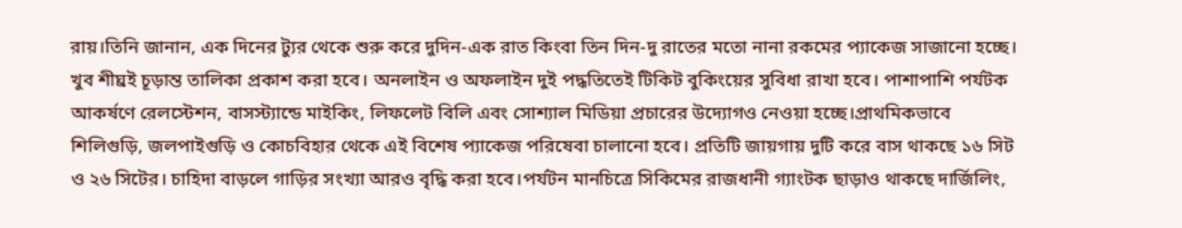রায়।তিনি জানান, এক দিনের ট্যুর থেকে শুরু করে দুদিন-এক রাত কিংবা তিন দিন-দু রাতের মতো নানা রকমের প্যাকেজ সাজানো হচ্ছে। খুব শীঘ্রই চূড়ান্ত তালিকা প্রকাশ করা হবে। অনলাইন ও অফলাইন দুই পদ্ধতিতেই টিকিট বুকিংয়ের সুবিধা রাখা হবে। পাশাপাশি পর্যটক আকর্ষণে রেলস্টেশন, বাসস্ট্যান্ডে মাইকিং, লিফলেট বিলি এবং সোশ্যাল মিডিয়া প্রচারের উদ্যোগও নেওয়া হচ্ছে।প্রাথমিকভাবে শিলিগুড়ি, জলপাইগুড়ি ও কোচবিহার থেকে এই বিশেষ প্যাকেজ পরিষেবা চালানো হবে। প্রতিটি জায়গায় দুটি করে বাস থাকছে ১৬ সিট ও ২৬ সিটের। চাহিদা বাড়লে গাড়ির সংখ্যা আরও বৃদ্ধি করা হবে।পর্যটন মানচিত্রে সিকিমের রাজধানী গ্যাংটক ছাড়াও থাকছে দার্জিলিং,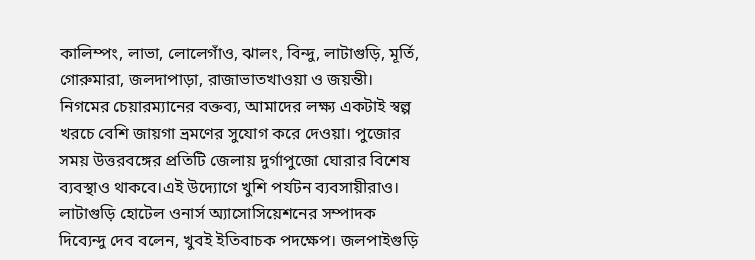কালিম্পং, লাভা, লোলেগাঁও, ঝালং, বিন্দু, লাটাগুড়ি, মূর্তি, গোরুমারা, জলদাপাড়া, রাজাভাতখাওয়া ও জয়ন্তী। নিগমের চেয়ারম্যানের বক্তব্য, আমাদের লক্ষ্য একটাই স্বল্প খরচে বেশি জায়গা ভ্রমণের সুযোগ করে দেওয়া। পুজোর সময় উত্তরবঙ্গের প্রতিটি জেলায় দুর্গাপুজো ঘোরার বিশেষ ব্যবস্থাও থাকবে।এই উদ্যোগে খুশি পর্যটন ব্যবসায়ীরাও। লাটাগুড়ি হোটেল ওনার্স অ্যাসোসিয়েশনের সম্পাদক দিব্যেন্দু দেব বলেন, খুবই ইতিবাচক পদক্ষেপ। জলপাইগুড়ি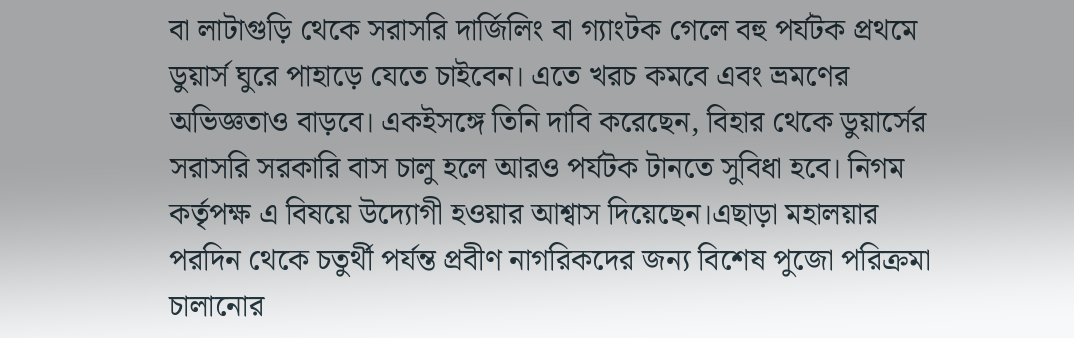বা লাটাগুড়ি থেকে সরাসরি দার্জিলিং বা গ্যাংটক গেলে বহু পর্যটক প্রথমে ডুয়ার্স ঘুরে পাহাড়ে যেতে চাইবেন। এতে খরচ কমবে এবং ভ্রমণের অভিজ্ঞতাও বাড়বে। একইসঙ্গে তিনি দাবি করেছেন, বিহার থেকে ডুয়ার্সের সরাসরি সরকারি বাস চালু হলে আরও পর্যটক টানতে সুবিধা হবে। নিগম কর্তৃপক্ষ এ বিষয়ে উদ্যোগী হওয়ার আশ্বাস দিয়েছেন।এছাড়া মহালয়ার পরদিন থেকে চতুর্থী পর্যন্ত প্রবীণ নাগরিকদের জন্য বিশেষ পুজো পরিক্রমা চালানোর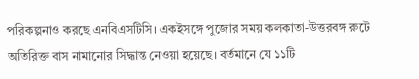পরিকল্পনাও করছে এনবিএসটিসি। একইসঙ্গে পুজোর সময় কলকাতা-উত্তরবঙ্গ রুটে অতিরিক্ত বাস নামানোর সিদ্ধান্ত নেওয়া হয়েছে। বর্তমানে যে ১১টি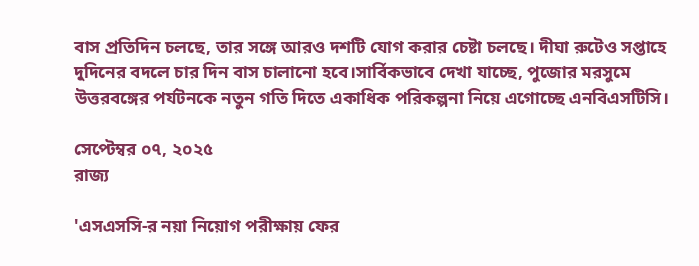বাস প্রতিদিন চলছে, তার সঙ্গে আরও দশটি যোগ করার চেষ্টা চলছে। দীঘা রুটেও সপ্তাহে দুদিনের বদলে চার দিন বাস চালানো হবে।সার্বিকভাবে দেখা যাচ্ছে, পুজোর মরসুমে উত্তরবঙ্গের পর্যটনকে নতুন গতি দিতে একাধিক পরিকল্পনা নিয়ে এগোচ্ছে এনবিএসটিসি।

সেপ্টেম্বর ০৭, ২০২৫
রাজ্য

'এসএসসি-র নয়া নিয়োগ পরীক্ষায় ফের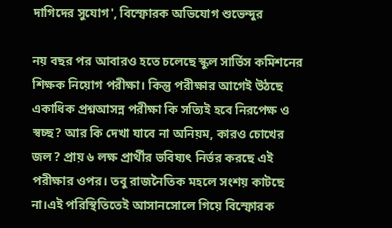দাগিদের সুযোগ', বিস্ফোরক অভিযোগ শুভেন্দুর

নয় বছর পর আবারও হতে চলেছে স্কুল সার্ভিস কমিশনের শিক্ষক নিয়োগ পরীক্ষা। কিন্তু পরীক্ষার আগেই উঠছে একাধিক প্রশ্নআসন্ন পরীক্ষা কি সত্যিই হবে নিরপেক্ষ ও স্বচ্ছ? আর কি দেখা যাবে না অনিয়ম, কারও চোখের জল? প্রায় ৬ লক্ষ প্রার্থীর ভবিষ্যৎ নির্ভর করছে এই পরীক্ষার ওপর। তবু রাজনৈতিক মহলে সংশয় কাটছে না।এই পরিস্থিতিতেই আসানসোলে গিয়ে বিস্ফোরক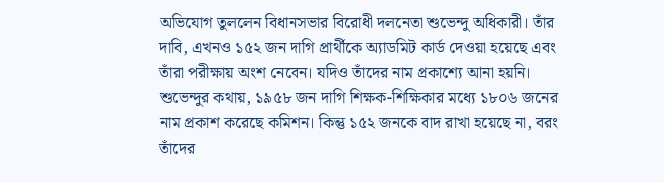অভিযোগ তুললেন বিধানসভার বিরোধী দলনেতা শুভেন্দু অধিকারী। তাঁর দাবি, এখনও ১৫২ জন দাগি প্রার্থীকে অ্যাডমিট কার্ড দেওয়া হয়েছে এবং তাঁরা পরীক্ষায় অংশ নেবেন। যদিও তাঁদের নাম প্রকাশ্যে আনা হয়নি। শুভেন্দুর কথায়, ১৯৫৮ জন দাগি শিক্ষক-শিক্ষিকার মধ্যে ১৮০৬ জনের নাম প্রকাশ করেছে কমিশন। কিন্তু ১৫২ জনকে বাদ রাখা হয়েছে না, বরং তাঁদের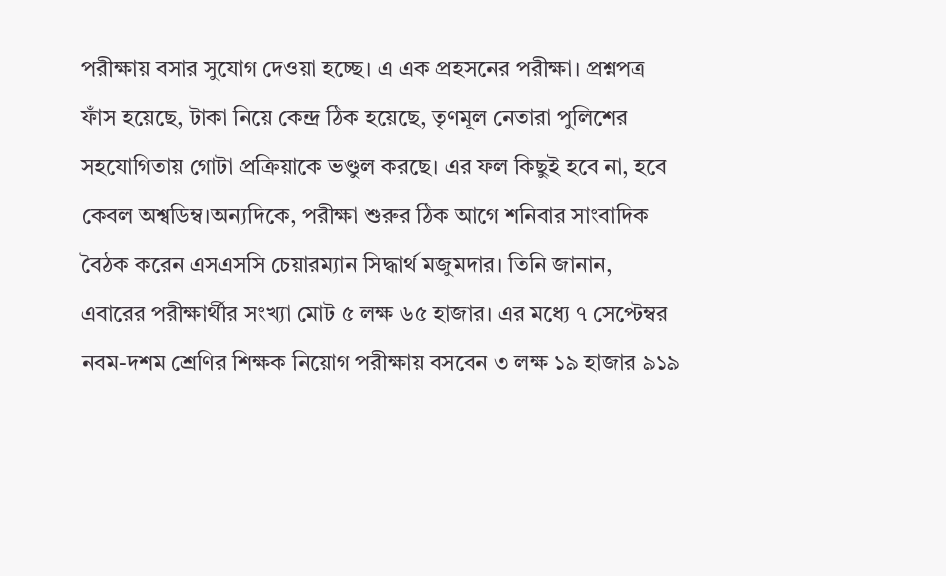পরীক্ষায় বসার সুযোগ দেওয়া হচ্ছে। এ এক প্রহসনের পরীক্ষা। প্রশ্নপত্র ফাঁস হয়েছে, টাকা নিয়ে কেন্দ্র ঠিক হয়েছে, তৃণমূল নেতারা পুলিশের সহযোগিতায় গোটা প্রক্রিয়াকে ভণ্ডুল করছে। এর ফল কিছুই হবে না, হবে কেবল অশ্বডিম্ব।অন্যদিকে, পরীক্ষা শুরুর ঠিক আগে শনিবার সাংবাদিক বৈঠক করেন এসএসসি চেয়ারম্যান সিদ্ধার্থ মজুমদার। তিনি জানান, এবারের পরীক্ষার্থীর সংখ্যা মোট ৫ লক্ষ ৬৫ হাজার। এর মধ্যে ৭ সেপ্টেম্বর নবম-দশম শ্রেণির শিক্ষক নিয়োগ পরীক্ষায় বসবেন ৩ লক্ষ ১৯ হাজার ৯১৯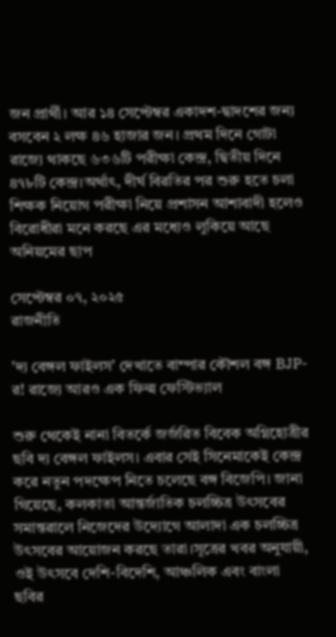জন প্রার্থী। আর ১৪ সেপ্টেম্বর একাদশ-দ্বাদশের জন্য বসবেন ২ লক্ষ ৪৬ হাজার জন। প্রথম দিনে গোটা রাজ্যে থাকছে ৬৩৬টি পরীক্ষা কেন্দ্র, দ্বিতীয় দিনে ৪৭৮টি কেন্দ্র।অর্থাৎ, দীর্ঘ বিরতির পর শুরু হতে চলা শিক্ষক নিয়োগ পরীক্ষা নিয়ে প্রশাসন আশাবাদী হলেও বিরোধীরা মনে করছে এর মধ্যেও লুকিয়ে আছে অনিয়মের ছাপ

সেপ্টেম্বর ০৭, ২০২৫
রাজনীতি

'দ্য বেঙ্গল ফাইলস' দেখাতে বাম্পার কৌশল বঙ্গ BJP-র! রাজ্যে আরও এক ফিল্ম ফেস্টিভ্যাল

শুরু থেকেই নানা বিতর্কে জর্জরিত বিবেক অগ্নিহোত্রীর ছবি দ্য বেঙ্গল ফাইলস। এবার সেই সিনেমাকেই কেন্দ্র করে নতুন পদক্ষেপ নিতে চলেছে বঙ্গ বিজেপি। জানা গিয়েছে, কলকাতা আন্তর্জাতিক চলচ্চিত্র উৎসবের সমান্তরালে নিজেদের উদ্যোগে আলাদা এক চলচ্চিত্র উৎসবের আয়োজন করছে তারা।সূত্রের খবর অনুযায়ী, ওই উৎসবে দেশি-বিদেশি, আঞ্চলিক এবং বাংলা ছবির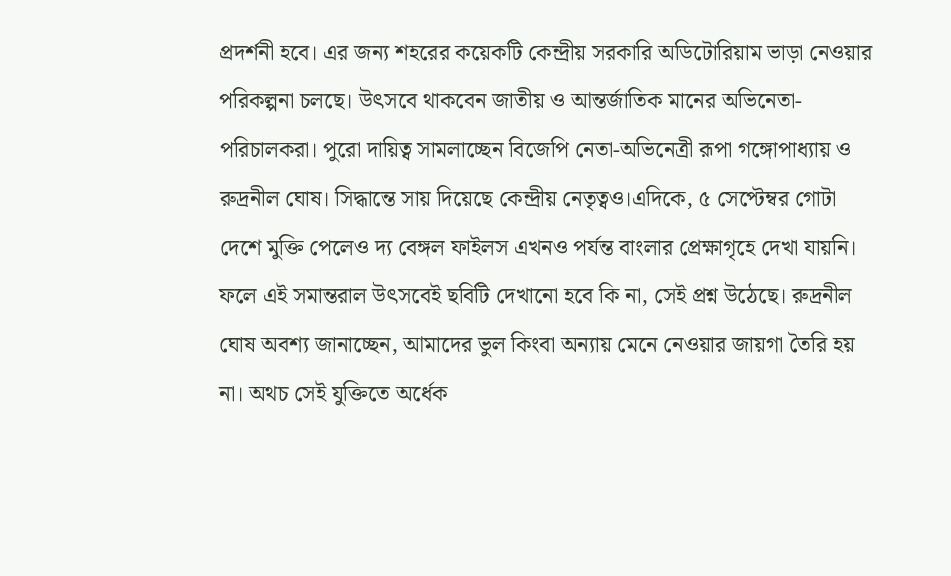প্রদর্শনী হবে। এর জন্য শহরের কয়েকটি কেন্দ্রীয় সরকারি অডিটোরিয়াম ভাড়া নেওয়ার পরিকল্পনা চলছে। উৎসবে থাকবেন জাতীয় ও আন্তর্জাতিক মানের অভিনেতা-পরিচালকরা। পুরো দায়িত্ব সামলাচ্ছেন বিজেপি নেতা-অভিনেত্রী রূপা গঙ্গোপাধ্যায় ও রুদ্রনীল ঘোষ। সিদ্ধান্তে সায় দিয়েছে কেন্দ্রীয় নেতৃত্বও।এদিকে, ৫ সেপ্টেম্বর গোটা দেশে মুক্তি পেলেও দ্য বেঙ্গল ফাইলস এখনও পর্যন্ত বাংলার প্রেক্ষাগৃহে দেখা যায়নি। ফলে এই সমান্তরাল উৎসবেই ছবিটি দেখানো হবে কি না, সেই প্রশ্ন উঠেছে। রুদ্রনীল ঘোষ অবশ্য জানাচ্ছেন, আমাদের ভুল কিংবা অন্যায় মেনে নেওয়ার জায়গা তৈরি হয় না। অথচ সেই যুক্তিতে অর্ধেক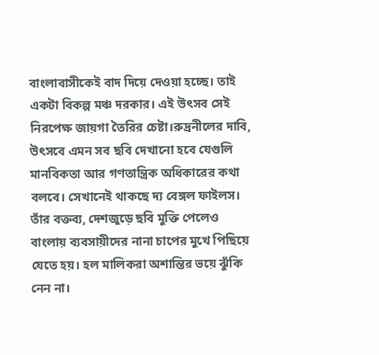বাংলাবাসীকেই বাদ দিয়ে দেওয়া হচ্ছে। তাই একটা বিকল্প মঞ্চ দরকার। এই উৎসব সেই নিরপেক্ষ জায়গা তৈরির চেষ্টা।রুদ্রনীলের দাবি, উৎসবে এমন সব ছবি দেখানো হবে যেগুলি মানবিকতা আর গণতান্ত্রিক অধিকারের কথা বলবে। সেখানেই থাকছে দ্য বেঙ্গল ফাইলস। তাঁর বক্তব্য, দেশজুড়ে ছবি মুক্তি পেলেও বাংলায় ব্যবসায়ীদের নানা চাপের মুখে পিছিয়ে যেতে হয়। হল মালিকরা অশান্তির ভয়ে ঝুঁকি নেন না।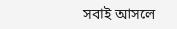সবাই আসলে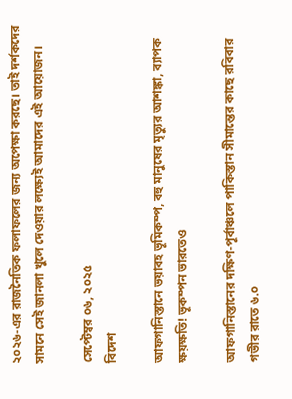২০২৬-এর রাজনৈতিক ফলাফলের জন্য অপেক্ষা করছে। তাই দর্শকদের সামনে সেই জানলা খুলে দেওয়ার লক্ষ্যেই আমাদের এই আয়োজন।

সেপ্টেম্বর ০৬, ২০২৫
বিদেশ

আফগানিস্তানে ভয়াবহ ভূমিকম্প, বহু মানুষের মৃত্যুর আশঙ্কা, ব্যাপক ক্ষয়ক্ষতি! ভূকম্পন ভারতেও

আফগানিস্তানের দক্ষিণ-পূর্বাঞ্চলে পাকিস্তান সীমান্তের কাছে রবিবার গভীর রাতে ৬.০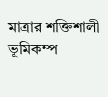মাত্রার শক্তিশালী ভূমিকম্প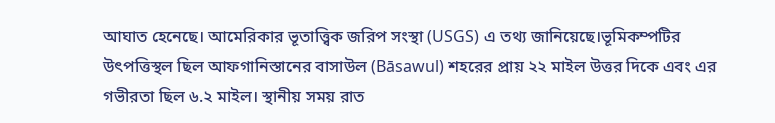আঘাত হেনেছে। আমেরিকার ভূতাত্ত্বিক জরিপ সংস্থা (USGS) এ তথ্য জানিয়েছে।ভূমিকম্পটির উৎপত্তিস্থল ছিল আফগানিস্তানের বাসাউল (Bāsawul) শহরের প্রায় ২২ মাইল উত্তর দিকে এবং এর গভীরতা ছিল ৬.২ মাইল। স্থানীয় সময় রাত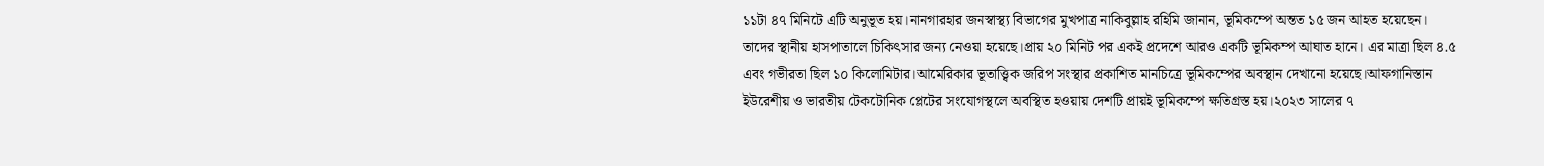১১টা ৪৭ মিনিটে এটি অনুভূত হয়।নানগারহার জনস্বাস্থ্য বিভাগের মুখপাত্র নাকিবুল্লাহ রহিমি জানান, ভূমিকম্পে অন্তত ১৫ জন আহত হয়েছেন। তাদের স্থানীয় হাসপাতালে চিকিৎসার জন্য নেওয়া হয়েছে।প্রায় ২০ মিনিট পর একই প্রদেশে আরও একটি ভূমিকম্প আঘাত হানে। এর মাত্রা ছিল ৪.৫ এবং গভীরতা ছিল ১০ কিলোমিটার।আমেরিকার ভূতাত্ত্বিক জরিপ সংস্থার প্রকাশিত মানচিত্রে ভূমিকম্পের অবস্থান দেখানো হয়েছে।আফগানিস্তান ইউরেশীয় ও ভারতীয় টেকটোনিক প্লেটের সংযোগস্থলে অবস্থিত হওয়ায় দেশটি প্রায়ই ভূমিকম্পে ক্ষতিগ্রস্ত হয়।২০২৩ সালের ৭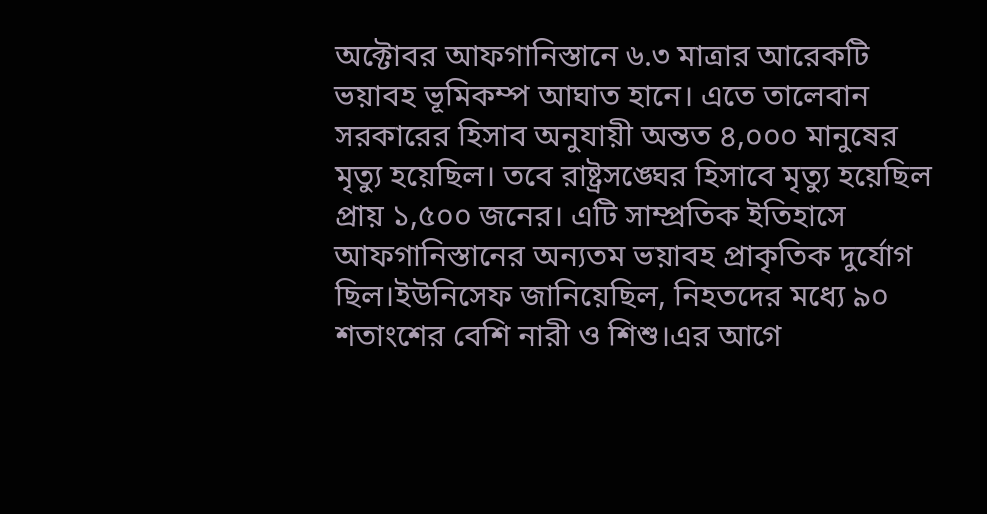অক্টোবর আফগানিস্তানে ৬.৩ মাত্রার আরেকটি ভয়াবহ ভূমিকম্প আঘাত হানে। এতে তালেবান সরকারের হিসাব অনুযায়ী অন্তত ৪,০০০ মানুষের মৃত্যু হয়েছিল। তবে রাষ্ট্রসঙ্ঘের হিসাবে মৃত্যু হয়েছিল প্রায় ১,৫০০ জনের। এটি সাম্প্রতিক ইতিহাসে আফগানিস্তানের অন্যতম ভয়াবহ প্রাকৃতিক দুর্যোগ ছিল।ইউনিসেফ জানিয়েছিল, নিহতদের মধ্যে ৯০ শতাংশের বেশি নারী ও শিশু।এর আগে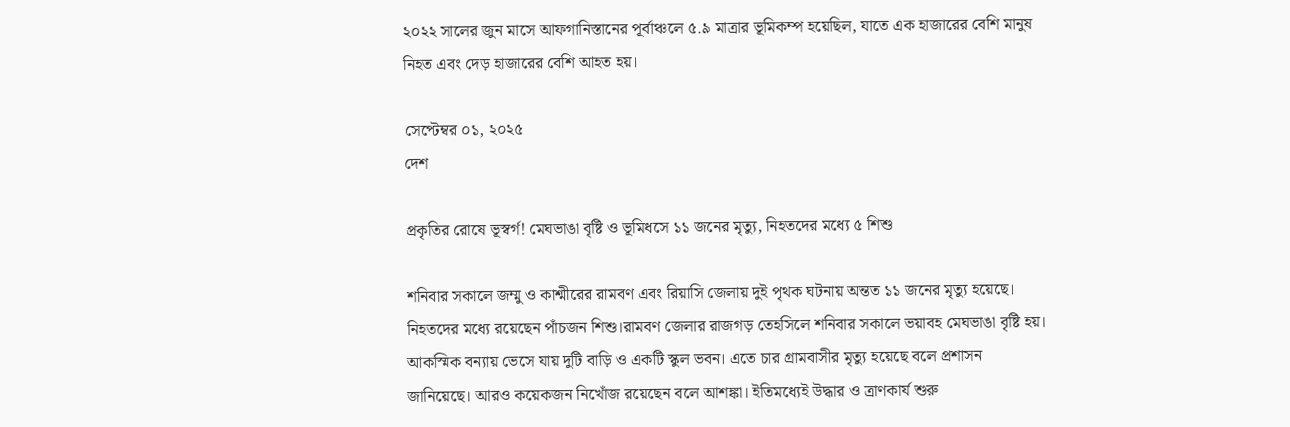২০২২ সালের জুন মাসে আফগানিস্তানের পূর্বাঞ্চলে ৫.৯ মাত্রার ভূমিকম্প হয়েছিল, যাতে এক হাজারের বেশি মানুষ নিহত এবং দেড় হাজারের বেশি আহত হয়।

সেপ্টেম্বর ০১, ২০২৫
দেশ

প্রকৃতির রোষে ভূস্বর্গ! মেঘভাঙা বৃষ্টি ও ভূমিধসে ১১ জনের মৃত্যু, নিহতদের মধ্যে ৫ শিশু

শনিবার সকালে জম্মু ও কাশ্মীরের রামবণ এবং রিয়াসি জেলায় দুই পৃথক ঘটনায় অন্তত ১১ জনের মৃত্যু হয়েছে। নিহতদের মধ্যে রয়েছেন পাঁচজন শিশু।রামবণ জেলার রাজগড় তেহসিলে শনিবার সকালে ভয়াবহ মেঘভাঙা বৃষ্টি হয়। আকস্মিক বন্যায় ভেসে যায় দুটি বাড়ি ও একটি স্কুল ভবন। এতে চার গ্রামবাসীর মৃত্যু হয়েছে বলে প্রশাসন জানিয়েছে। আরও কয়েকজন নিখোঁজ রয়েছেন বলে আশঙ্কা। ইতিমধ্যেই উদ্ধার ও ত্রাণকার্য শুরু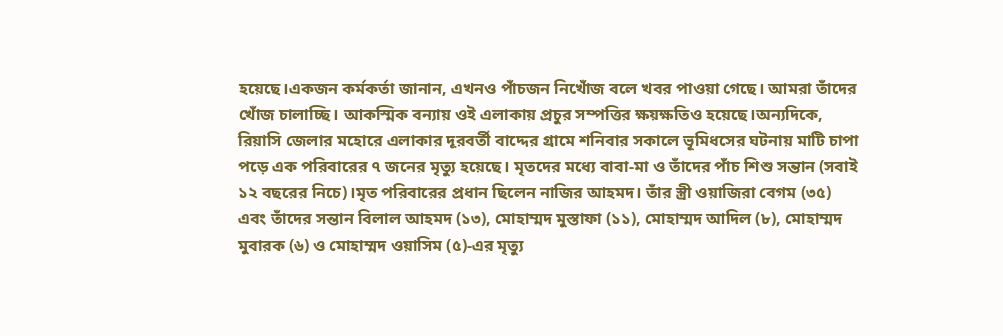হয়েছে।একজন কর্মকর্তা জানান, এখনও পাঁচজন নিখোঁজ বলে খবর পাওয়া গেছে। আমরা তাঁদের খোঁজ চালাচ্ছি। আকস্মিক বন্যায় ওই এলাকায় প্রচুর সম্পত্তির ক্ষয়ক্ষতিও হয়েছে।অন্যদিকে, রিয়াসি জেলার মহোরে এলাকার দূরবর্তী বাদ্দের গ্রামে শনিবার সকালে ভূমিধসের ঘটনায় মাটি চাপা পড়ে এক পরিবারের ৭ জনের মৃত্যু হয়েছে। মৃতদের মধ্যে বাবা-মা ও তাঁদের পাঁচ শিশু সন্তান (সবাই ১২ বছরের নিচে)।মৃত পরিবারের প্রধান ছিলেন নাজির আহমদ। তাঁর স্ত্রী ওয়াজিরা বেগম (৩৫) এবং তাঁদের সন্তান বিলাল আহমদ (১৩), মোহাম্মদ মুস্তাফা (১১), মোহাম্মদ আদিল (৮), মোহাম্মদ মুবারক (৬) ও মোহাম্মদ ওয়াসিম (৫)-এর মৃত্যু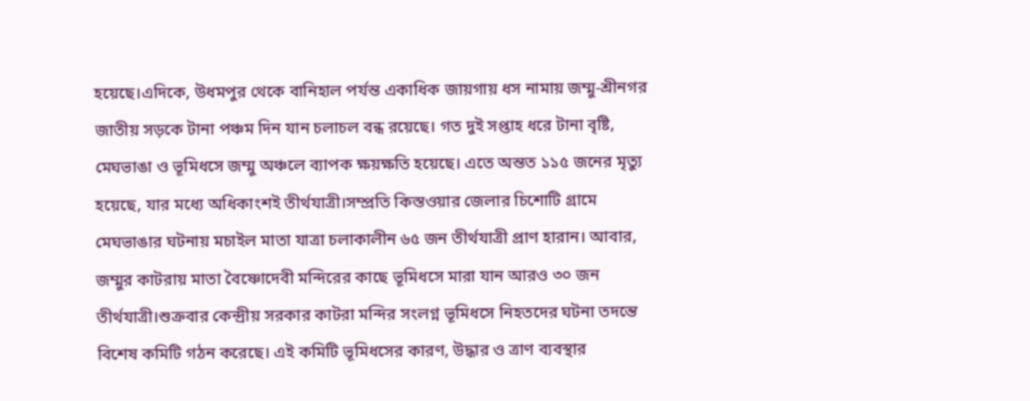হয়েছে।এদিকে, উধমপুর থেকে বানিহাল পর্যন্ত একাধিক জায়গায় ধস নামায় জম্মু-শ্রীনগর জাতীয় সড়কে টানা পঞ্চম দিন যান চলাচল বন্ধ রয়েছে। গত দুই সপ্তাহ ধরে টানা বৃষ্টি, মেঘভাঙা ও ভূমিধসে জম্মু অঞ্চলে ব্যাপক ক্ষয়ক্ষতি হয়েছে। এতে অন্তত ১১৫ জনের মৃত্যু হয়েছে, যার মধ্যে অধিকাংশই তীর্থযাত্রী।সম্প্রতি কিস্তওয়ার জেলার চিশোটি গ্রামে মেঘভাঙার ঘটনায় মচাইল মাতা যাত্রা চলাকালীন ৬৫ জন তীর্থযাত্রী প্রাণ হারান। আবার, জম্মুর কাটরায় মাতা বৈষ্ণোদেবী মন্দিরের কাছে ভূমিধসে মারা যান আরও ৩০ জন তীর্থযাত্রী।শুক্রবার কেন্দ্রীয় সরকার কাটরা মন্দির সংলগ্ন ভূমিধসে নিহতদের ঘটনা তদন্তে বিশেষ কমিটি গঠন করেছে। এই কমিটি ভূমিধসের কারণ, উদ্ধার ও ত্রাণ ব্যবস্থার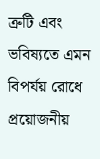ত্রুটি এবং ভবিষ্যতে এমন বিপর্যয় রোধে প্রয়োজনীয়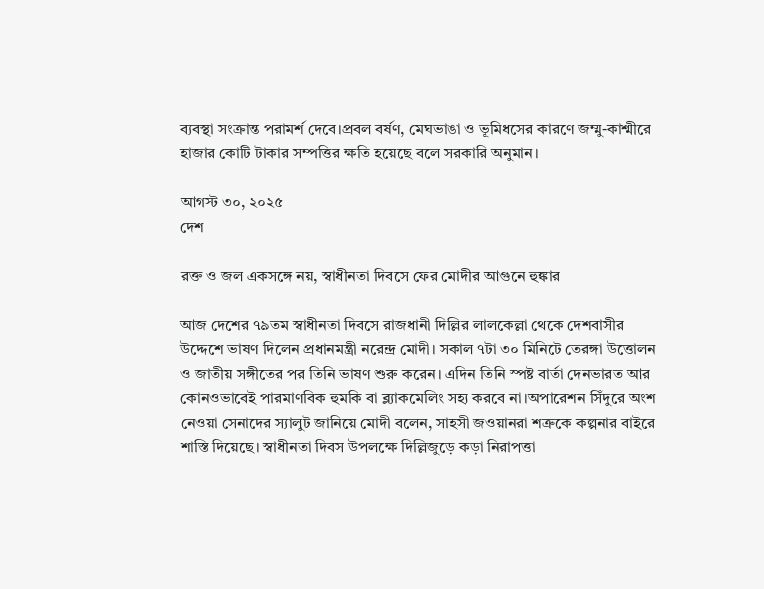ব্যবস্থা সংক্রান্ত পরামর্শ দেবে।প্রবল বর্ষণ, মেঘভাঙা ও ভূমিধসের কারণে জম্মু-কাশ্মীরে হাজার কোটি টাকার সম্পত্তির ক্ষতি হয়েছে বলে সরকারি অনুমান।

আগস্ট ৩০, ২০২৫
দেশ

রক্ত ও জল একসঙ্গে নয়, স্বাধীনতা দিবসে ফের মোদীর আগুনে হুঙ্কার

আজ দেশের ৭৯তম স্বাধীনতা দিবসে রাজধানী দিল্লির লালকেল্লা থেকে দেশবাসীর উদ্দেশে ভাষণ দিলেন প্রধানমন্ত্রী নরেন্দ্র মোদী। সকাল ৭টা ৩০ মিনিটে তেরঙ্গা উত্তোলন ও জাতীয় সঙ্গীতের পর তিনি ভাষণ শুরু করেন। এদিন তিনি স্পষ্ট বার্তা দেনভারত আর কোনওভাবেই পারমাণবিক হুমকি বা ব্ল্যাকমেলিং সহ্য করবে না।অপারেশন সিঁদুরে অংশ নেওয়া সেনাদের স্যালুট জানিয়ে মোদী বলেন, সাহসী জওয়ানরা শত্রুকে কল্পনার বাইরে শাস্তি দিয়েছে। স্বাধীনতা দিবস উপলক্ষে দিল্লিজুড়ে কড়া নিরাপত্তা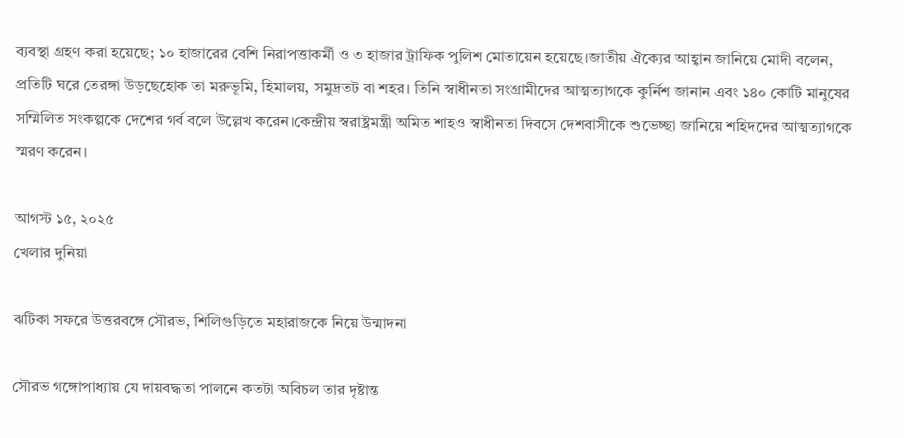ব্যবস্থা গ্রহণ করা হয়েছে; ১০ হাজারের বেশি নিরাপত্তাকর্মী ও ৩ হাজার ট্রাফিক পুলিশ মোতায়েন হয়েছে।জাতীয় ঐক্যের আহ্বান জানিয়ে মোদী বলেন, প্রতিটি ঘরে তেরঙ্গা উড়ছেহোক তা মরুভূমি, হিমালয়, সমুদ্রতট বা শহর। তিনি স্বাধীনতা সংগ্রামীদের আত্মত্যাগকে কুর্নিশ জানান এবং ১৪০ কোটি মানুষের সম্মিলিত সংকল্পকে দেশের গর্ব বলে উল্লেখ করেন।কেন্দ্রীয় স্বরাষ্ট্রমন্ত্রী অমিত শাহও স্বাধীনতা দিবসে দেশবাসীকে শুভেচ্ছা জানিয়ে শহিদদের আত্মত্যাগকে স্মরণ করেন।

আগস্ট ১৫, ২০২৫
খেলার দুনিয়া

ঝটিকা সফরে উত্তরবঙ্গে সৌরভ, শিলিগুড়িতে মহারাজকে নিয়ে উন্মাদনা

সৌরভ গঙ্গোপাধ্যায় যে দায়বদ্ধতা পালনে কতটা অবিচল তার দৃষ্টান্ত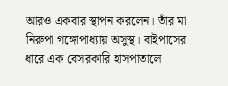আরও একবার স্থাপন করলেন। তাঁর মা নিরুপা গঙ্গোপাধ্যায় অসুস্থ। বাইপাসের ধারে এক বেসরকারি হাসপাতালে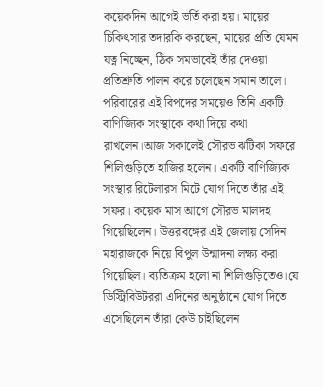কয়েকদিন আগেই ভর্তি করা হয়। মায়ের চিকিৎসার তদারকি করছেন, মায়ের প্রতি যেমন যত্ন নিচ্ছেন, ঠিক সমভাবেই তাঁর দেওয়া প্রতিশ্রুতি পালন করে চলেছেন সমান তালে। পরিবারের এই বিপদের সময়েও তিনি একটি বাণিজ্যিক সংস্থাকে কথা দিয়ে কথা রাখলেন।আজ সকালেই সৌরভ ঝটিকা সফরে শিলিগুড়িতে হাজির হলেন। একটি বাণিজ্যিক সংস্থার রিটেলারস মিটে যোগ দিতে তাঁর এই সফর। কয়েক মাস আগে সৌরভ মালদহ গিয়েছিলেন। উত্তরবঙ্গের এই জেলায় সেদিন মহারাজকে নিয়ে বিপুল উন্মাদনা লক্ষ্য করা গিয়েছিল। ব্যতিক্রম হলো না শিলিগুড়িতেও।যে ডিস্ট্রিবিউটররা এদিনের অনুষ্ঠানে যোগ দিতে এসেছিলেন তাঁরা কেউ চাইছিলেন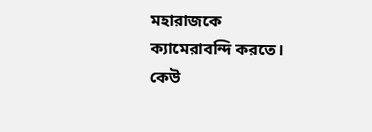মহারাজকে ক্যামেরাবন্দি করতে। কেউ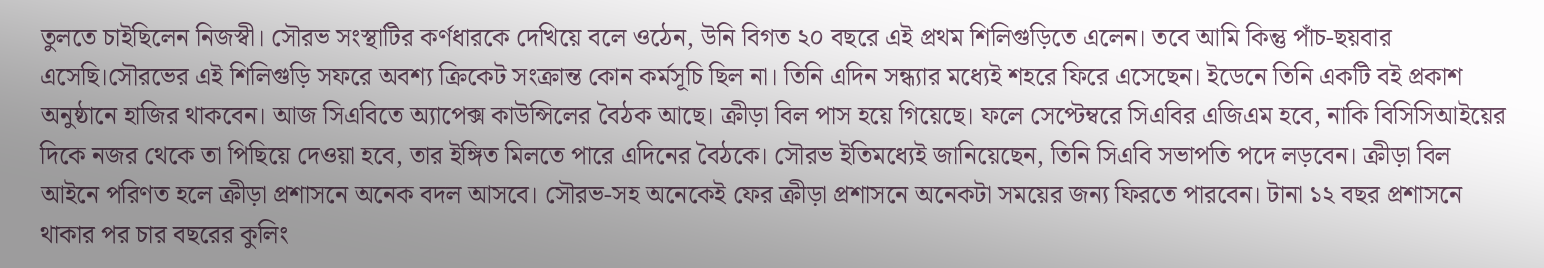তুলতে চাইছিলেন নিজস্বী। সৌরভ সংস্থাটির কর্ণধারকে দেখিয়ে বলে ওঠেন, উনি বিগত ২০ বছরে এই প্রথম শিলিগুড়িতে এলেন। তবে আমি কিন্তু পাঁচ-ছয়বার এসেছি।সৌরভের এই শিলিগুড়ি সফরে অবশ্য ক্রিকেট সংক্রান্ত কোন কর্মসূচি ছিল না। তিনি এদিন সন্ধ্যার মধ্যেই শহরে ফিরে এসেছেন। ইডেনে তিনি একটি বই প্রকাশ অনুষ্ঠানে হাজির থাকবেন। আজ সিএবিতে অ্যাপেক্স কাউন্সিলের বৈঠক আছে। ক্রীড়া বিল পাস হয়ে গিয়েছে। ফলে সেপ্টেম্বরে সিএবির এজিএম হবে, নাকি বিসিসিআইয়ের দিকে নজর থেকে তা পিছিয়ে দেওয়া হবে, তার ইঙ্গিত মিলতে পারে এদিনের বৈঠকে। সৌরভ ইতিমধ্যেই জানিয়েছেন, তিনি সিএবি সভাপতি পদে লড়বেন। ক্রীড়া বিল আইনে পরিণত হলে ক্রীড়া প্রশাসনে অনেক বদল আসবে। সৌরভ-সহ অনেকেই ফের ক্রীড়া প্রশাসনে অনেকটা সময়ের জন্য ফিরতে পারবেন। টানা ১২ বছর প্রশাসনে থাকার পর চার বছরের কুলিং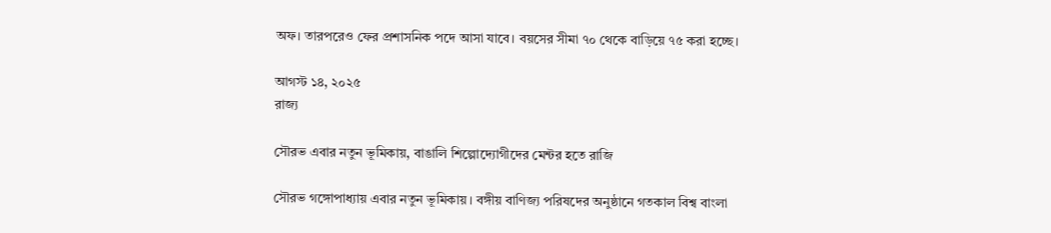অফ। তারপরেও ফের প্রশাসনিক পদে আসা যাবে। বয়সের সীমা ৭০ থেকে বাড়িয়ে ৭৫ করা হচ্ছে।

আগস্ট ১৪, ২০২৫
রাজ্য

সৌরভ এবার নতুন ভূমিকায়, বাঙালি শিল্পোদ্যোগীদের মেন্টর হতে রাজি

সৌরভ গঙ্গোপাধ্যায় এবার নতুন ভূমিকায়। বঙ্গীয় বাণিজ্য পরিষদের অনুষ্ঠানে গতকাল বিশ্ব বাংলা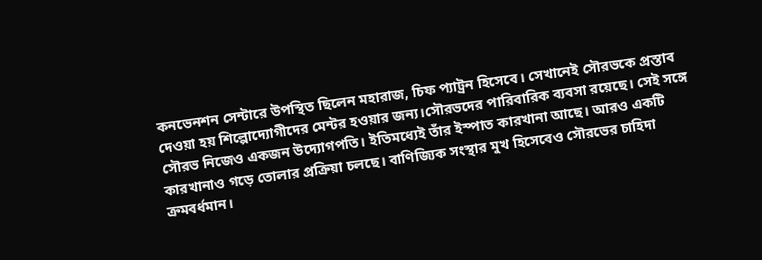কনভেনশন সেন্টারে উপস্থিত ছিলেন মহারাজ, চিফ প্যাট্রন হিসেবে। সেখানেই সৌরভকে প্রস্তাব দেওয়া হয় শিল্পোদ্যোগীদের মেন্টর হওয়ার জন্য।সৌরভদের পারিবারিক ব্যবসা রয়েছে। সেই সঙ্গে সৌরভ নিজেও একজন উদ্যোগপতি। ইতিমধ্যেই তাঁর ইস্পাত কারখানা আছে। আরও একটি কারখানাও গড়ে তোলার প্রক্রিয়া চলছে। বাণিজ্যিক সংস্থার মুখ হিসেবেও সৌরভের চাহিদা ক্রমবর্ধমান।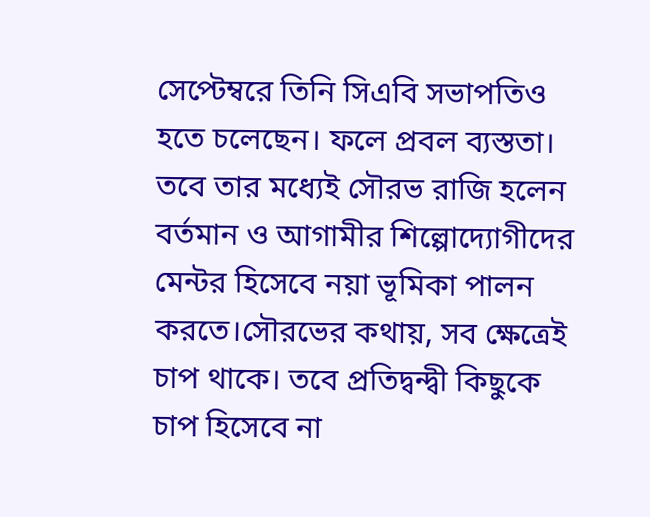সেপ্টেম্বরে তিনি সিএবি সভাপতিও হতে চলেছেন। ফলে প্রবল ব্যস্ততা। তবে তার মধ্যেই সৌরভ রাজি হলেন বর্তমান ও আগামীর শিল্পোদ্যোগীদের মেন্টর হিসেবে নয়া ভূমিকা পালন করতে।সৌরভের কথায়, সব ক্ষেত্রেই চাপ থাকে। তবে প্রতিদ্বন্দ্বী কিছুকে চাপ হিসেবে না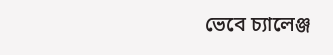ভেবে চ্যালেঞ্জ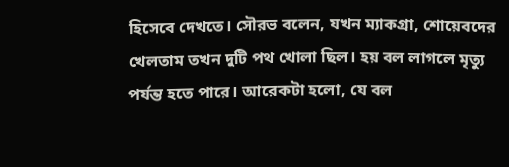হিসেবে দেখতে। সৌরভ বলেন, যখন ম্যাকগ্রা, শোয়েবদের খেলতাম তখন দুটি পথ খোলা ছিল। হয় বল লাগলে মৃত্যু পর্যন্ত হতে পারে। আরেকটা হলো, যে বল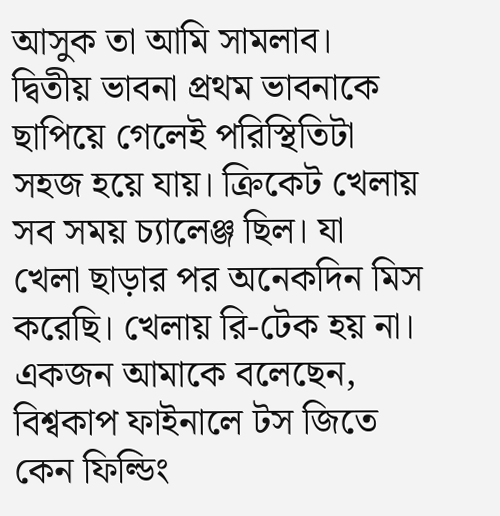আসুক তা আমি সামলাব। দ্বিতীয় ভাবনা প্রথম ভাবনাকে ছাপিয়ে গেলেই পরিস্থিতিটা সহজ হয়ে যায়। ক্রিকেট খেলায় সব সময় চ্যালেঞ্জ ছিল। যা খেলা ছাড়ার পর অনেকদিন মিস করেছি। খেলায় রি-টেক হয় না। একজন আমাকে বলেছেন, বিশ্বকাপ ফাইনালে টস জিতে কেন ফিল্ডিং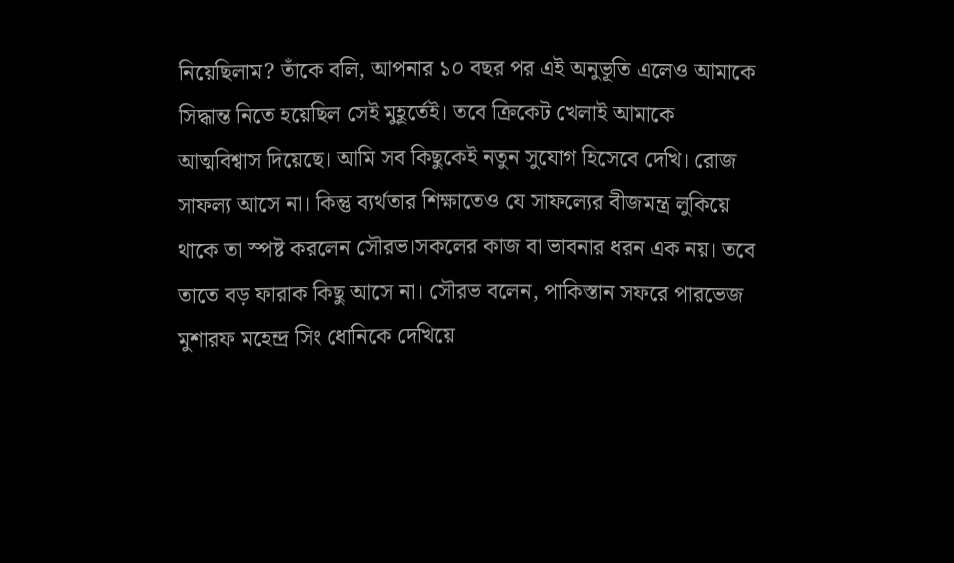নিয়েছিলাম? তাঁকে বলি, আপনার ১০ বছর পর এই অনুভূতি এলেও আমাকে সিদ্ধান্ত নিতে হয়েছিল সেই মুহূর্তেই। তবে ক্রিকেট খেলাই আমাকে আত্মবিশ্বাস দিয়েছে। আমি সব কিছুকেই নতুন সুযোগ হিসেবে দেখি। রোজ সাফল্য আসে না। কিন্তু ব্যর্থতার শিক্ষাতেও যে সাফল্যের বীজমন্ত্র লুকিয়ে থাকে তা স্পষ্ট করলেন সৌরভ।সকলের কাজ বা ভাবনার ধরন এক নয়। তবে তাতে বড় ফারাক কিছু আসে না। সৌরভ বলেন, পাকিস্তান সফরে পারভেজ মুশারফ মহেন্দ্র সিং ধোনিকে দেখিয়ে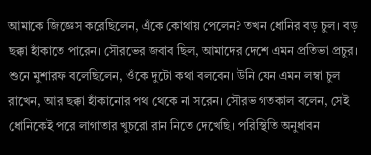আমাকে জিজ্ঞেস করেছিলেন, এঁকে কোথায় পেলেন? তখন ধোনির বড় চুল। বড় ছক্কা হাঁকাতে পারেন। সৌরভের জবাব ছিল, আমাদের দেশে এমন প্রতিভা প্রচুর। শুনে মুশারফ বলেছিলেন, ওঁকে দুটো কথা বলবেন। উনি যেন এমন লম্বা চুল রাখেন, আর ছক্কা হাঁকানোর পথ থেকে না সরেন। সৌরভ গতকাল বলেন, সেই ধোনিকেই পরে লাগাতার খুচরো রান নিতে দেখেছি। পরিস্থিতি অনুধাবন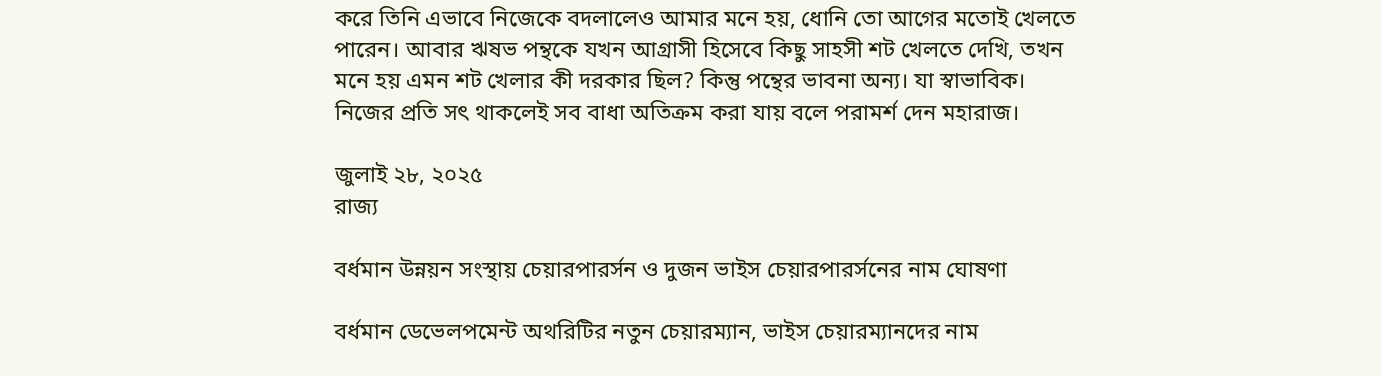করে তিনি এভাবে নিজেকে বদলালেও আমার মনে হয়, ধোনি তো আগের মতোই খেলতে পারেন। আবার ঋষভ পন্থকে যখন আগ্রাসী হিসেবে কিছু সাহসী শট খেলতে দেখি, তখন মনে হয় এমন শট খেলার কী দরকার ছিল? কিন্তু পন্থের ভাবনা অন্য। যা স্বাভাবিক। নিজের প্রতি সৎ থাকলেই সব বাধা অতিক্রম করা যায় বলে পরামর্শ দেন মহারাজ।

জুলাই ২৮, ২০২৫
রাজ্য

বর্ধমান উন্নয়ন সংস্থায় চেয়ারপারর্সন ও দুজন ভাইস চেয়ারপারর্সনের নাম ঘোষণা

বর্ধমান ডেভেলপমেন্ট অথরিটির নতুন চেয়ারম্যান, ভাইস চেয়ারম্যানদের নাম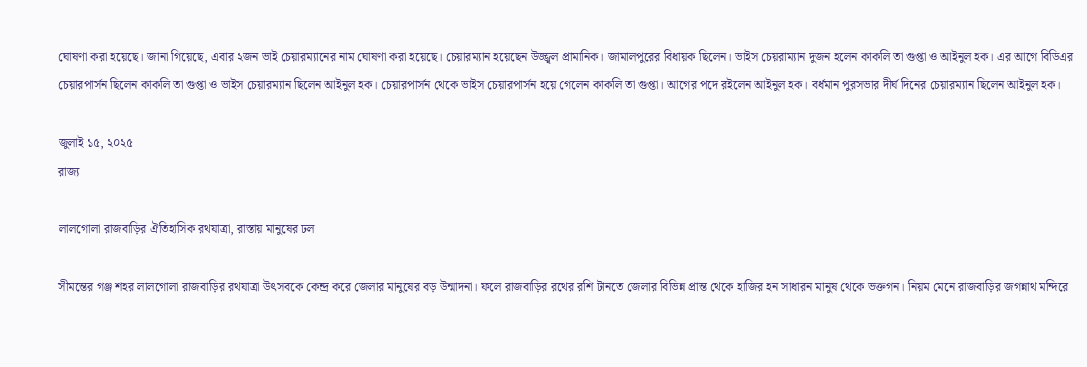ঘোষণা করা হয়েছে। জানা গিয়েছে, এবার ২জন ভাই চেয়ারম্যানের নাম ঘোষণা করা হয়েছে। চেয়ারম্যান হয়েছেন উজ্জ্বল প্রামানিক। জামালপুরের বিধায়ক ছিলেন। ভাইস চেয়রাম্যান দুজন হলেন কাকলি তা গুপ্তা ও আইনুল হক। এর আগে বিডিএর চেয়ারপার্সন ছিলেন কাকলি তা গুপ্তা ও ভাইস চেয়ারম্যান ছিলেন আইনুল হক। চেয়ারপার্সন থেকে ভাইস চেয়ারপার্সন হয়ে গেলেন কাকলি তা গুপ্তা। আগের পদে রইলেন আইনুল হক। বর্ধমান পুরসভার দীর্ঘ দিনের চেয়ারম্যান ছিলেন আইনুল হক।

জুলাই ১৫, ২০২৫
রাজ্য

লালগোলা রাজবাড়ির ঐতিহাসিক রথযাত্রা, রাস্তায় মানুষের ঢল

সীমন্তের গঞ্জ শহর লালগোলা রাজবাড়ির রথযাত্রা উৎসবকে কেন্দ্র করে জেলার মানুষের বড় উন্মাদনা। ফলে রাজবাড়ির রথের রশি টানতে জেলার বিভিন্ন প্রান্ত থেকে হাজির হন সাধারন মানুষ থেকে ভক্তগন। নিয়ম মেনে রাজবাড়ির জগন্নাথ মন্দিরে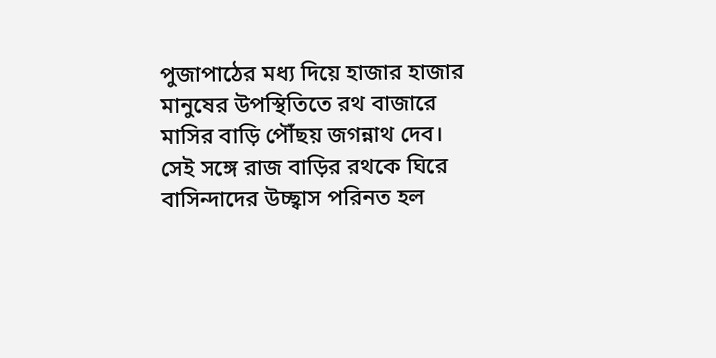পুজাপাঠের মধ্য দিয়ে হাজার হাজার মানুষের উপস্থিতিতে রথ বাজারে মাসির বাড়ি পৌঁছয় জগন্নাথ দেব। সেই সঙ্গে রাজ বাড়ির রথকে ঘিরে বাসিন্দাদের উচ্ছ্বাস পরিনত হল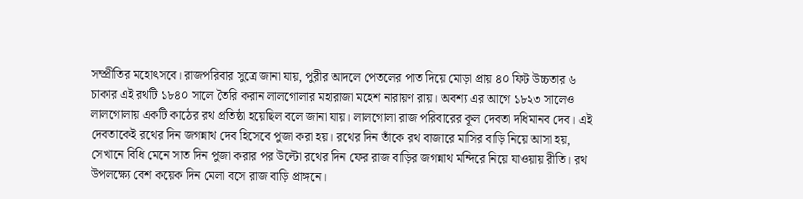সম্প্রীতির মহোৎসবে। রাজপরিবার সুত্রে জানা যায়, পুরীর আদলে পেতলের পাত দিয়ে মোড়া প্রায় ৪০ ফিট উচ্চতার ৬ চাকার এই রথটি ১৮৪০ সালে তৈরি করান লালগোলার মহারাজা মহেশ নারায়ণ রায়। অবশ্য এর আগে ১৮২৩ সালেও লালগোলায় একটি কাঠের রথ প্রতিষ্ঠা হয়েছিল বলে জানা যায়। লালগোলা রাজ পরিবারের কূল দেবতা দধিমানব দেব। এই দেবতাকেই রথের দিন জগন্নাথ দেব হিসেবে পুজা করা হয়। রথের দিন তাঁকে রথ বাজারে মাসির বাড়ি নিয়ে আসা হয়, সেখানে বিধি মেনে সাত দিন পুজা করার পর উল্টো রথের দিন ফের রাজ বাড়ির জগন্নাথ মন্দিরে নিয়ে যাওয়ায় রীতি। রথ উপলক্ষ্যে বেশ কয়েক দিন মেলা বসে রাজ বাড়ি প্রাঙ্গনে।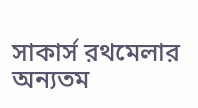সাকার্স রথমেলার অন্যতম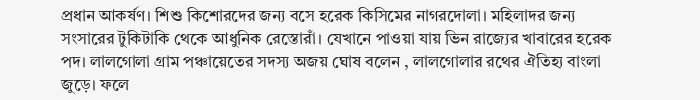প্রধান আকর্ষণ। শিশু কিশোরদের জন্য বসে হরেক কিসিমের নাগরদোলা। মহিলাদর জন্য সংসারের টুকিটাকি থেকে আধুনিক রেস্তোরাঁ। যেখানে পাওয়া যায় ভিন রাজ্যের খাবারের হরেক পদ। লালগোলা গ্রাম পঞ্চায়েতের সদস্য অজয় ঘোষ বলেন , লালগোলার রথের ঐতিহ্য বাংলা জুড়ে। ফলে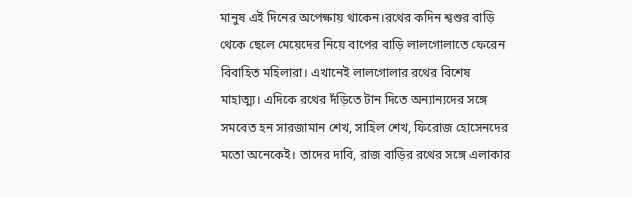মানুষ এই দিনের অপেক্ষায় থাকেন।রথের কদিন শ্বশুর বাড়ি থেকে ছেলে মেয়েদের নিয়ে বাপের বাড়ি লালগোলাতে ফেরেন বিবাহিত মহিলারা। এখানেই লালগোলার রথের বিশেষ মাহাত্ম্য। এদিকে রথের দঁড়িতে টান দিতে অন্যান্যদের সঙ্গে সমবেত হন সারজামান শেখ, সাহিল শেখ, ফিরোজ হোসেনদের মতো অনেকেই। তাদের দাবি, রাজ বাড়ির রথের সঙ্গে এলাকার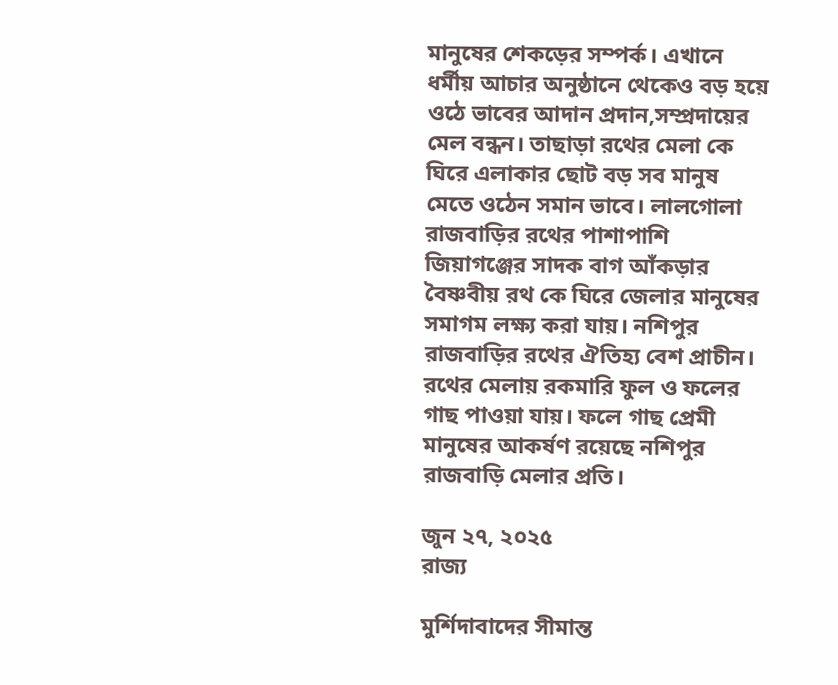মানুষের শেকড়ের সম্পর্ক। এখানে ধর্মীয় আচার অনুষ্ঠানে থেকেও বড় হয়ে ওঠে ভাবের আদান প্রদান,সম্প্রদায়ের মেল বন্ধন। তাছাড়া রথের মেলা কে ঘিরে এলাকার ছোট বড় সব মানুষ মেতে ওঠেন সমান ভাবে। লালগোলা রাজবাড়ির রথের পাশাপাশি জিয়াগঞ্জের সাদক বাগ আঁকড়ার বৈষ্ণবীয় রথ কে ঘিরে জেলার মানুষের সমাগম লক্ষ্য করা যায়। নশিপুর রাজবাড়ির রথের ঐতিহ্য বেশ প্রাচীন। রথের মেলায় রকমারি ফুল ও ফলের গাছ পাওয়া যায়। ফলে গাছ প্রেমী মানুষের আকর্ষণ রয়েছে নশিপুর রাজবাড়ি মেলার প্রতি।

জুন ২৭, ২০২৫
রাজ্য

মুর্শিদাবাদের সীমান্ত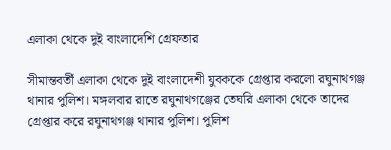এলাকা থেকে দুই বাংলাদেশি গ্রেফতার

সীমান্তবর্তী এলাকা থেকে দুই বাংলাদেশী যুবককে গ্রেপ্তার করলো রঘুনাথগঞ্জ থানার পুলিশ। মঙ্গলবার রাতে রঘুনাথগঞ্জের তেঘরি এলাকা থেকে তাদের গ্রেপ্তার করে রঘুনাথগঞ্জ থানার পুলিশ। পুলিশ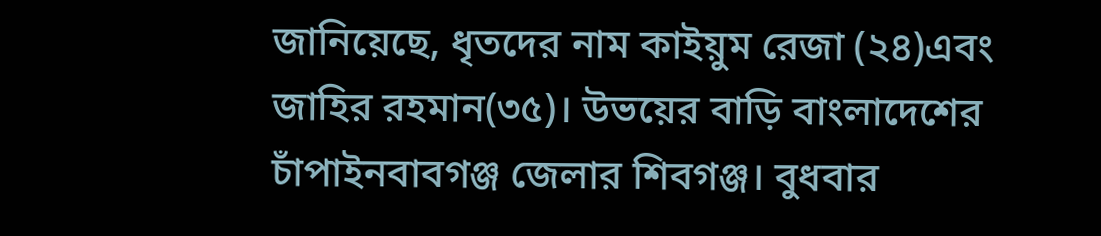জানিয়েছে, ধৃতদের নাম কাইয়ুম রেজা (২৪)এবং জাহির রহমান(৩৫)। উভয়ের বাড়ি বাংলাদেশের চাঁপাইনবাবগঞ্জ জেলার শিবগঞ্জ। বুধবার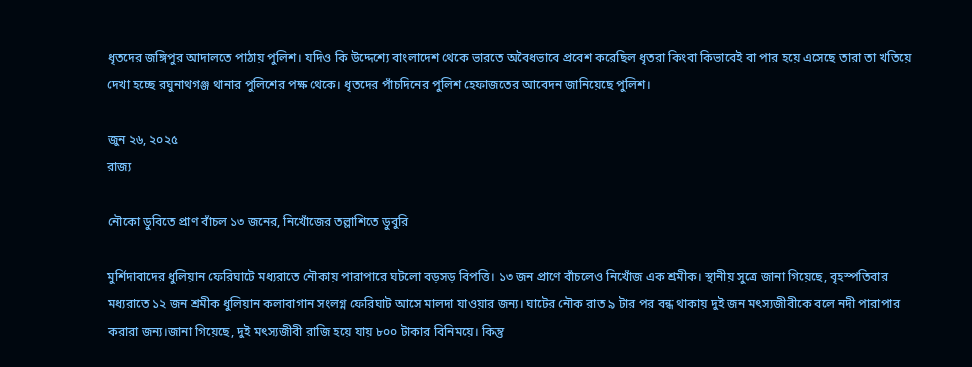ধৃতদের জঙ্গিপুর আদালতে পাঠায় পুলিশ। যদিও কি উদ্দেশ্যে বাংলাদেশ থেকে ভারতে অবৈধভাবে প্রবেশ করেছিল ধৃতরা কিংবা কিভাবেই বা পার হয়ে এসেছে তারা তা খতিয়ে দেখা হচ্ছে রঘুনাথগঞ্জ থানার পুলিশের পক্ষ থেকে। ধৃতদের পাঁচদিনের পুলিশ হেফাজতের আবেদন জানিয়েছে পুলিশ।

জুন ২৬, ২০২৫
রাজ্য

নৌকো ডুবিতে প্রাণ বাঁচল ১৩ জনের, নিখোঁজের তল্লাশিতে ডুবুরি

মুর্শিদাবাদের ধুলিয়ান ফেরিঘাটে মধ্যরাতে নৌকায় পারাপারে ঘটলো বড়সড় বিপত্তি। ১৩ জন প্রাণে বাঁচলেও নিখোঁজ এক শ্রমীক। স্থানীয় সুত্রে জানা গিয়েছে, বৃহস্পতিবার মধ্যরাতে ১২ জন শ্রমীক ধুলিয়ান কলাবাগান সংলগ্ন ফেরিঘাট আসে মালদা যাওয়ার জন্য। ঘাটের নৌক রাত ৯ টার পর বন্ধ থাকায় দুই জন মৎস্যজীবীকে বলে নদী পারাপার করারা জন্য।জানা গিয়েছে, দুই মৎস্যজীবী রাজি হয়ে যায় ৮০০ টাকার বিনিময়ে। কিন্তু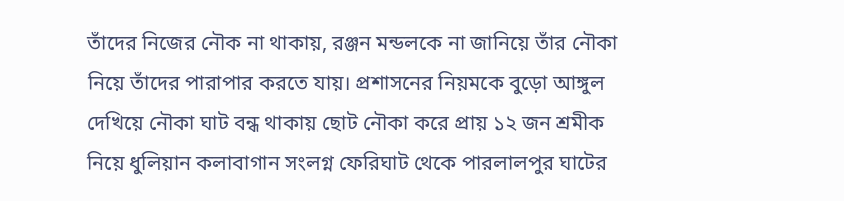তাঁদের নিজের নৌক না থাকায়, রঞ্জন মন্ডলকে না জানিয়ে তাঁর নৌকা নিয়ে তাঁদের পারাপার করতে যায়। প্রশাসনের নিয়মকে বুড়ো আঙ্গুল দেখিয়ে নৌকা ঘাট বন্ধ থাকায় ছোট নৌকা করে প্রায় ১২ জন শ্রমীক নিয়ে ধুলিয়ান কলাবাগান সংলগ্ন ফেরিঘাট থেকে পারলালপুর ঘাটের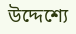উদ্দেশ্যে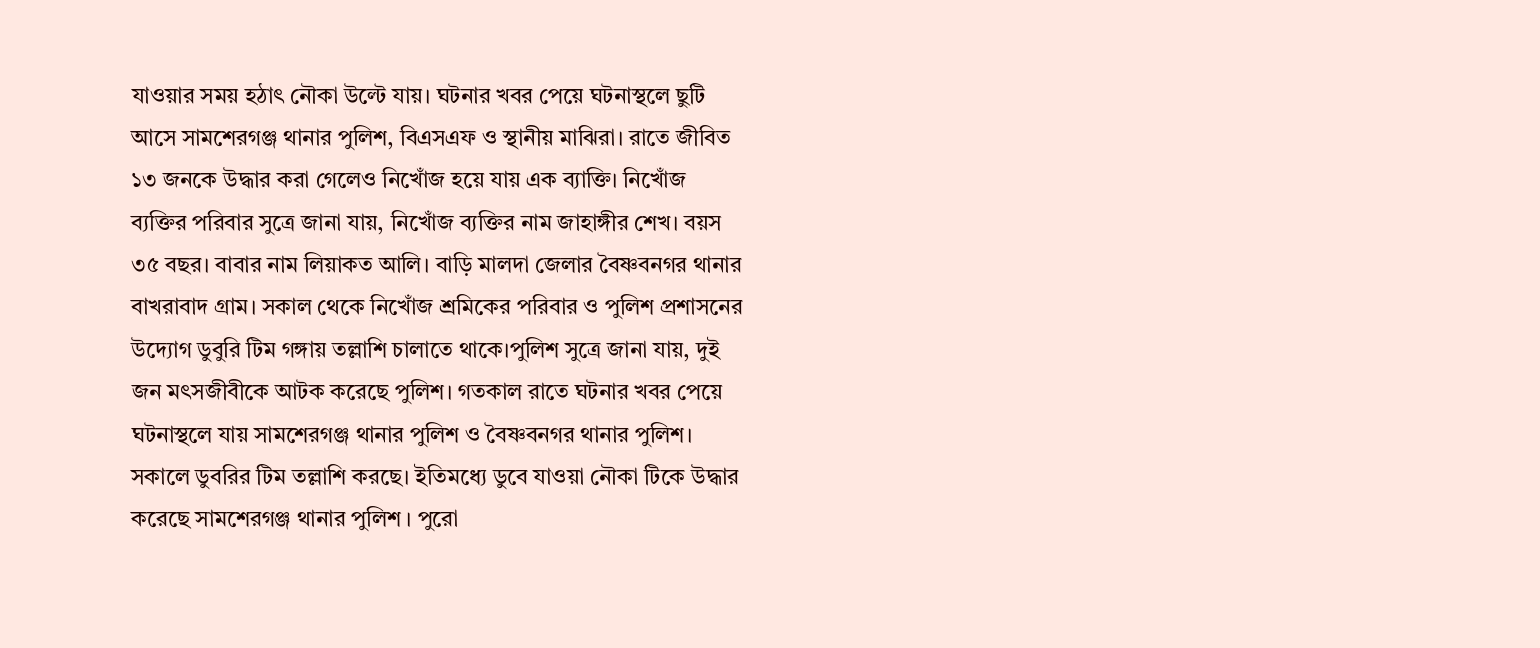যাওয়ার সময় হঠাৎ নৌকা উল্টে যায়। ঘটনার খবর পেয়ে ঘটনাস্থলে ছুটি আসে সামশেরগঞ্জ থানার পুলিশ, বিএসএফ ও স্থানীয় মাঝিরা। রাতে জীবিত ১৩ জনকে উদ্ধার করা গেলেও নিখোঁজ হয়ে যায় এক ব্যাক্তি। নিখোঁজ ব্যক্তির পরিবার সুত্রে জানা যায়, নিখোঁজ ব্যক্তির নাম জাহাঙ্গীর শেখ। বয়স ৩৫ বছর। বাবার নাম লিয়াকত আলি। বাড়ি মালদা জেলার বৈষ্ণবনগর থানার বাখরাবাদ গ্রাম। সকাল থেকে নিখোঁজ শ্রমিকের পরিবার ও পুলিশ প্রশাসনের উদ্যোগ ডুবুরি টিম গঙ্গায় তল্লাশি চালাতে থাকে।পুলিশ সুত্রে জানা যায়, দুই জন মৎসজীবীকে আটক করেছে পুলিশ। গতকাল রাতে ঘটনার খবর পেয়ে ঘটনাস্থলে যায় সামশেরগঞ্জ থানার পুলিশ ও বৈষ্ণবনগর থানার পুলিশ। সকালে ডুবরির টিম তল্লাশি করছে। ইতিমধ্যে ডুবে যাওয়া নৌকা টিকে উদ্ধার করেছে সামশেরগঞ্জ থানার পুলিশ । পুরো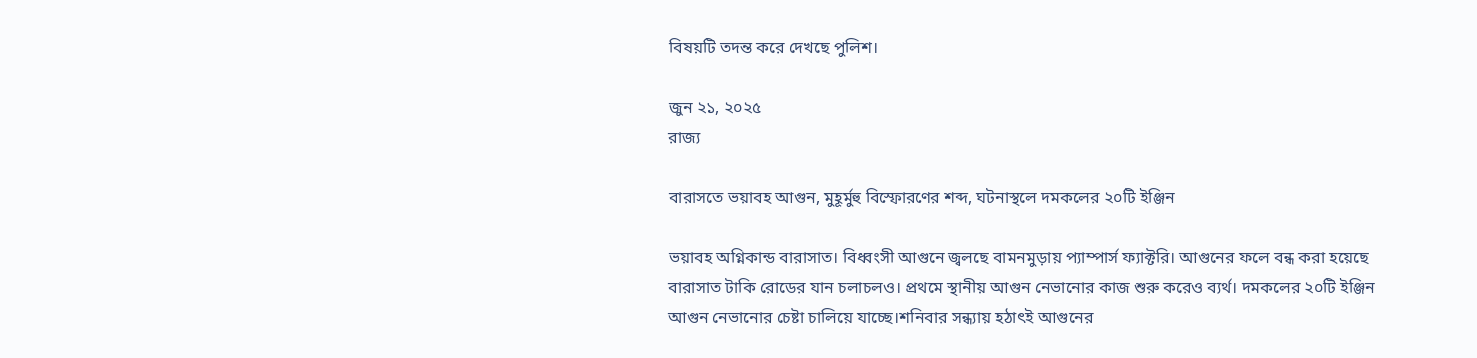বিষয়টি তদন্ত করে দেখছে পুলিশ।

জুন ২১, ২০২৫
রাজ্য

বারাসতে ভয়াবহ আগুন, মুহূর্মুহু বিস্ফোরণের শব্দ, ঘটনাস্থলে দমকলের ২০টি ইঞ্জিন

ভয়াবহ অগ্নিকান্ড বারাসাত। বিধ্বংসী আগুনে জ্বলছে বামনমুড়ায় প্যাম্পার্স ফ্যাক্টরি। আগুনের ফলে বন্ধ করা হয়েছে বারাসাত টাকি রোডের যান চলাচলও। প্রথমে স্থানীয় আগুন নেভানোর কাজ শুরু করেও ব্যর্থ। দমকলের ২০টি ইঞ্জিন আগুন নেভানোর চেষ্টা চালিয়ে যাচ্ছে।শনিবার সন্ধ্যায় হঠাৎই আগুনের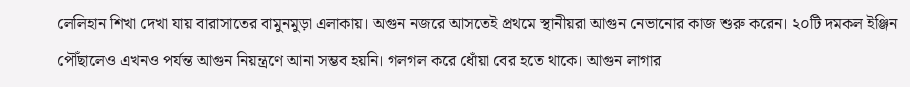লেলিহান শিখা দেখা যায় বারাসাতের বামুনমুড়া এলাকায়। অগুন নজরে আসতেই প্রথমে স্থানীয়রা আগুন নেভানোর কাজ শুরু করেন। ২০টি দমকল ইঞ্জিন পৌঁছালেও এখনও পর্যন্ত আগুন নিয়ন্ত্রণে আনা সম্ভব হয়নি। গলগল করে ধোঁয়া বের হতে থাকে। আগুন লাগার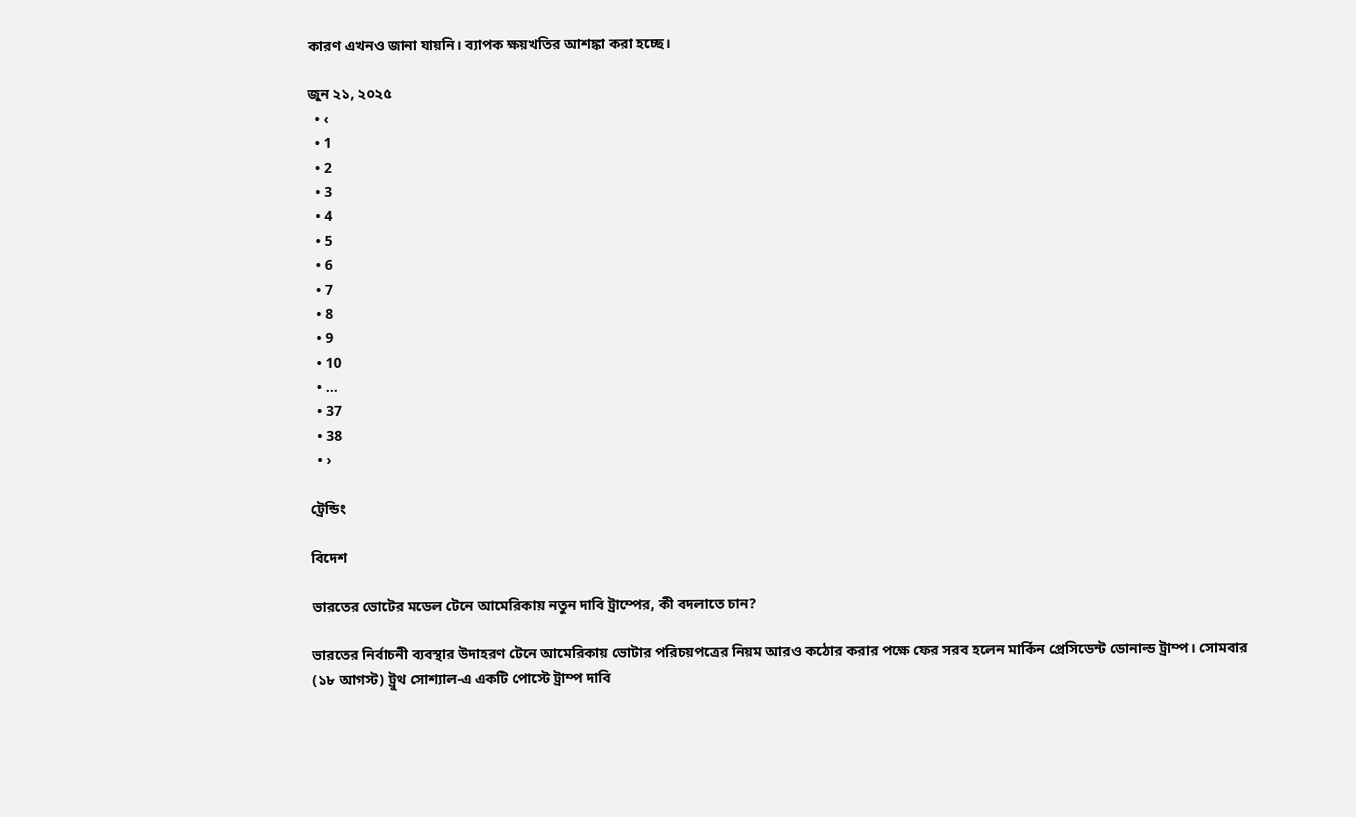কারণ এখনও জানা যায়নি। ব্যাপক ক্ষয়খতির আশঙ্কা করা হচ্ছে।

জুন ২১, ২০২৫
  • ‹
  • 1
  • 2
  • 3
  • 4
  • 5
  • 6
  • 7
  • 8
  • 9
  • 10
  • ...
  • 37
  • 38
  • ›

ট্রেন্ডিং

বিদেশ

ভারতের ভোটের মডেল টেনে আমেরিকায় নতুন দাবি ট্রাম্পের, কী বদলাতে চান?

ভারতের নির্বাচনী ব্যবস্থার উদাহরণ টেনে আমেরিকায় ভোটার পরিচয়পত্রের নিয়ম আরও কঠোর করার পক্ষে ফের সরব হলেন মার্কিন প্রেসিডেন্ট ডোনাল্ড ট্রাম্প। সোমবার (১৮ আগস্ট) ট্রুথ সোশ্যাল-এ একটি পোস্টে ট্রাম্প দাবি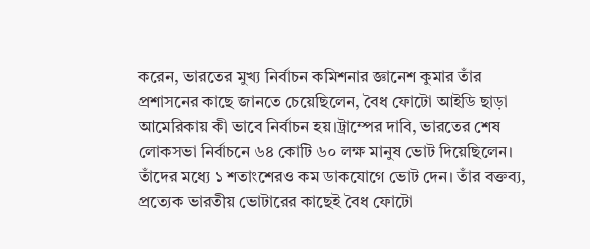করেন, ভারতের মুখ্য নির্বাচন কমিশনার জ্ঞানেশ কুমার তাঁর প্রশাসনের কাছে জানতে চেয়েছিলেন, বৈধ ফোটো আইডি ছাড়া আমেরিকায় কী ভাবে নির্বাচন হয়।ট্রাম্পের দাবি, ভারতের শেষ লোকসভা নির্বাচনে ৬৪ কোটি ৬০ লক্ষ মানুষ ভোট দিয়েছিলেন। তাঁদের মধ্যে ১ শতাংশেরও কম ডাকযোগে ভোট দেন। তাঁর বক্তব্য, প্রত্যেক ভারতীয় ভোটারের কাছেই বৈধ ফোটো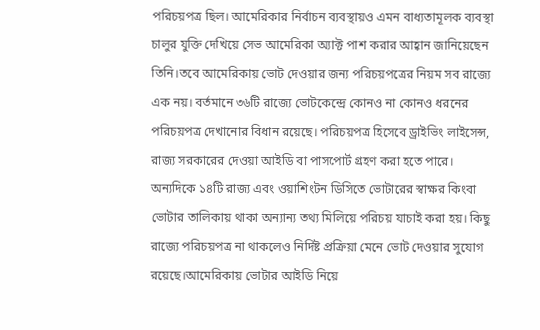পরিচয়পত্র ছিল। আমেরিকার নির্বাচন ব্যবস্থায়ও এমন বাধ্যতামূলক ব্যবস্থা চালুর যুক্তি দেখিয়ে সেভ আমেরিকা অ্যাক্ট পাশ করার আহ্বান জানিয়েছেন তিনি।তবে আমেরিকায় ভোট দেওয়ার জন্য পরিচয়পত্রের নিয়ম সব রাজ্যে এক নয়। বর্তমানে ৩৬টি রাজ্যে ভোটকেন্দ্রে কোনও না কোনও ধরনের পরিচয়পত্র দেখানোর বিধান রয়েছে। পরিচয়পত্র হিসেবে ড্রাইভিং লাইসেন্স, রাজ্য সরকারের দেওয়া আইডি বা পাসপোর্ট গ্রহণ করা হতে পারে। অন্যদিকে ১৪টি রাজ্য এবং ওয়াশিংটন ডিসিতে ভোটারের স্বাক্ষর কিংবা ভোটার তালিকায় থাকা অন্যান্য তথ্য মিলিয়ে পরিচয় যাচাই করা হয়। কিছু রাজ্যে পরিচয়পত্র না থাকলেও নির্দিষ্ট প্রক্রিয়া মেনে ভোট দেওয়ার সুযোগ রয়েছে।আমেরিকায় ভোটার আইডি নিয়ে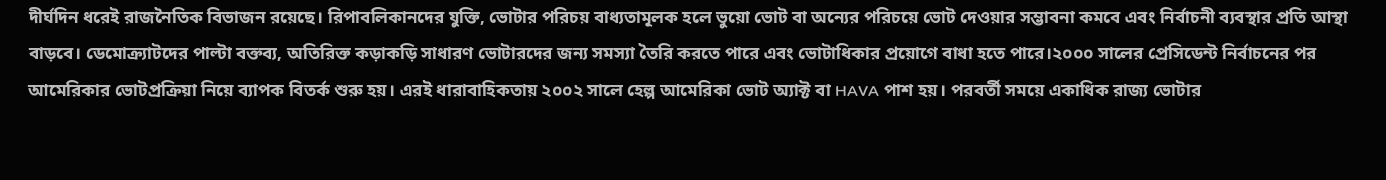দীর্ঘদিন ধরেই রাজনৈতিক বিভাজন রয়েছে। রিপাবলিকানদের যুক্তি, ভোটার পরিচয় বাধ্যতামূলক হলে ভুয়ো ভোট বা অন্যের পরিচয়ে ভোট দেওয়ার সম্ভাবনা কমবে এবং নির্বাচনী ব্যবস্থার প্রতি আস্থা বাড়বে। ডেমোক্র্যাটদের পাল্টা বক্তব্য, অতিরিক্ত কড়াকড়ি সাধারণ ভোটারদের জন্য সমস্যা তৈরি করতে পারে এবং ভোটাধিকার প্রয়োগে বাধা হতে পারে।২০০০ সালের প্রেসিডেন্ট নির্বাচনের পর আমেরিকার ভোটপ্রক্রিয়া নিয়ে ব্যাপক বিতর্ক শুরু হয়। এরই ধারাবাহিকতায় ২০০২ সালে হেল্প আমেরিকা ভোট অ্যাক্ট বা HAVA পাশ হয়। পরবর্তী সময়ে একাধিক রাজ্য ভোটার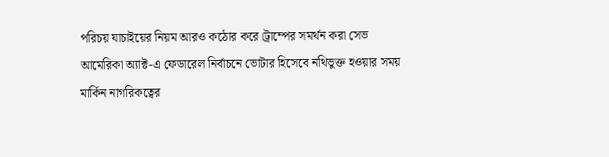পরিচয় যাচাইয়ের নিয়ম আরও কঠোর করে।ট্রাম্পের সমর্থন করা সেভ আমেরিকা অ্যাক্ট-এ ফেডারেল নির্বাচনে ভোটার হিসেবে নথিভুক্ত হওয়ার সময় মার্কিন নাগরিকত্বের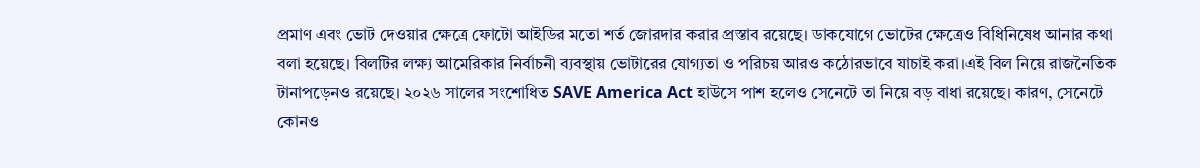প্রমাণ এবং ভোট দেওয়ার ক্ষেত্রে ফোটো আইডির মতো শর্ত জোরদার করার প্রস্তাব রয়েছে। ডাকযোগে ভোটের ক্ষেত্রেও বিধিনিষেধ আনার কথা বলা হয়েছে। বিলটির লক্ষ্য আমেরিকার নির্বাচনী ব্যবস্থায় ভোটারের যোগ্যতা ও পরিচয় আরও কঠোরভাবে যাচাই করা।এই বিল নিয়ে রাজনৈতিক টানাপড়েনও রয়েছে। ২০২৬ সালের সংশোধিত SAVE America Act হাউসে পাশ হলেও সেনেটে তা নিয়ে বড় বাধা রয়েছে। কারণ, সেনেটে কোনও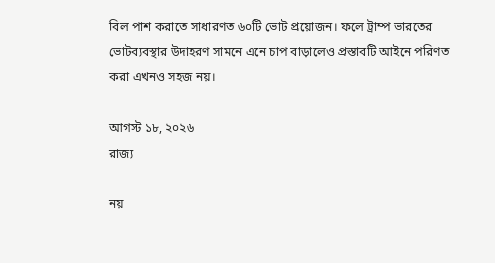বিল পাশ করাতে সাধারণত ৬০টি ভোট প্রয়োজন। ফলে ট্রাম্প ভারতের ভোটব্যবস্থার উদাহরণ সামনে এনে চাপ বাড়ালেও প্রস্তাবটি আইনে পরিণত করা এখনও সহজ নয়।

আগস্ট ১৮, ২০২৬
রাজ্য

নয়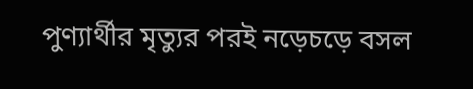পুণ্যার্থীর মৃত্যুর পরই নড়েচড়ে বসল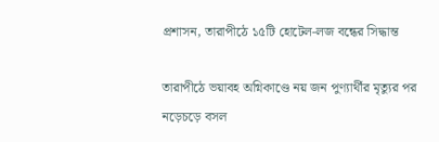প্রশাসন, তারাপীঠে ১৫টি হোটেল-লজ বন্ধের সিদ্ধান্ত

তারাপীঠে ভয়াবহ অগ্নিকাণ্ডে নয় জন পুণ্যার্থীর মৃত্যুর পর নড়েচড়ে বসল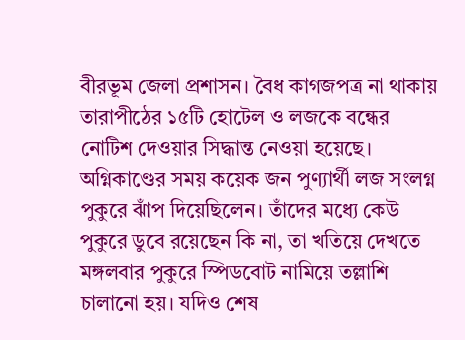বীরভূম জেলা প্রশাসন। বৈধ কাগজপত্র না থাকায় তারাপীঠের ১৫টি হোটেল ও লজকে বন্ধের নোটিশ দেওয়ার সিদ্ধান্ত নেওয়া হয়েছে। অগ্নিকাণ্ডের সময় কয়েক জন পুণ্যার্থী লজ সংলগ্ন পুকুরে ঝাঁপ দিয়েছিলেন। তাঁদের মধ্যে কেউ পুকুরে ডুবে রয়েছেন কি না, তা খতিয়ে দেখতে মঙ্গলবার পুকুরে স্পিডবোট নামিয়ে তল্লাশি চালানো হয়। যদিও শেষ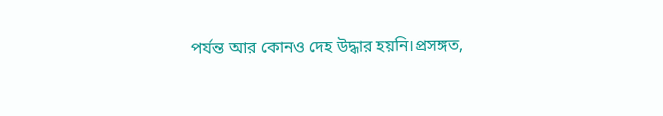পর্যন্ত আর কোনও দেহ উদ্ধার হয়নি।প্রসঙ্গত,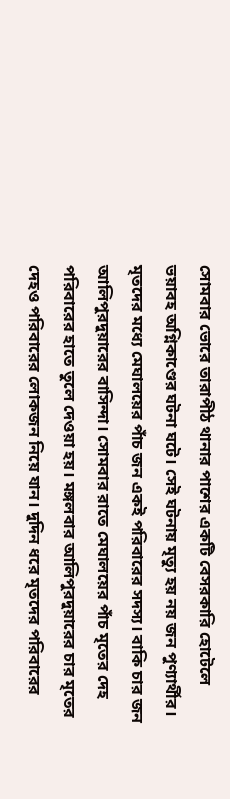সোমবার ভোরে তারাপীঠ থানার পাশের একটি বেসরকারি হোটেলে ভয়াবহ অগ্নিকাণ্ডের ঘটনা ঘটে। সেই ঘটনায় মৃত্যু হয় নয় জন পুণ্যার্থীর। মৃতদের মধ্যে মেঘালয়ের পাঁচ জন একই পরিবারের সদস্য। বাকি চার জন আলিপুরদুয়ারের বাসিন্দা। সোমবার রাতে মেঘালয়ের পাঁচ মৃতের দেহ পরিবারের হাতে তুলে দেওয়া হয়। মঙ্গলবার আলিপুরদুয়ারের চার মৃতের দেহও পরিবারের লোকজন নিয়ে যান। দুদিন ধরে মৃতদের পরিবারের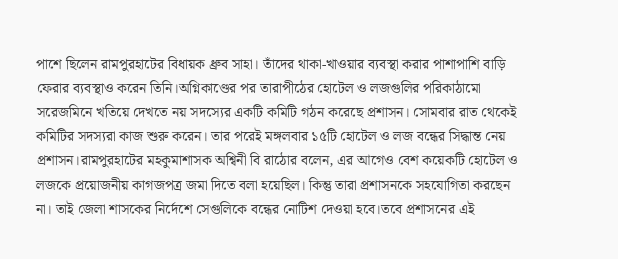পাশে ছিলেন রামপুরহাটের বিধায়ক ধ্রুব সাহা। তাঁদের থাকা-খাওয়ার ব্যবস্থা করার পাশাপাশি বাড়ি ফেরার ব্যবস্থাও করেন তিনি।অগ্নিকাণ্ডের পর তারাপীঠের হোটেল ও লজগুলির পরিকাঠামো সরেজমিনে খতিয়ে দেখতে নয় সদস্যের একটি কমিটি গঠন করেছে প্রশাসন। সোমবার রাত থেকেই কমিটির সদস্যরা কাজ শুরু করেন। তার পরেই মঙ্গলবার ১৫টি হোটেল ও লজ বন্ধের সিদ্ধান্ত নেয় প্রশাসন।রামপুরহাটের মহকুমাশাসক অশ্বিনী বি রাঠোর বলেন, এর আগেও বেশ কয়েকটি হোটেল ও লজকে প্রয়োজনীয় কাগজপত্র জমা দিতে বলা হয়েছিল। কিন্তু তারা প্রশাসনকে সহযোগিতা করছেন না। তাই জেলা শাসকের নির্দেশে সেগুলিকে বন্ধের নোটিশ দেওয়া হবে।তবে প্রশাসনের এই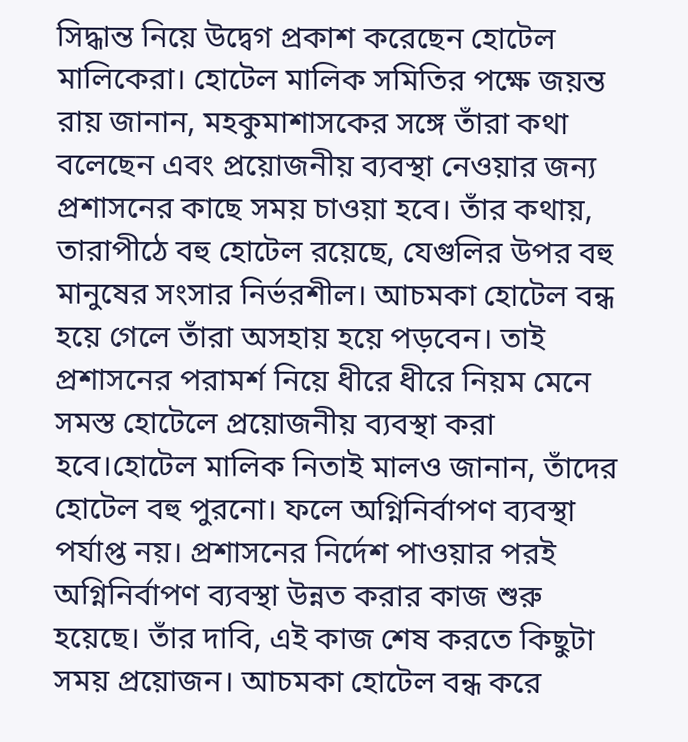সিদ্ধান্ত নিয়ে উদ্বেগ প্রকাশ করেছেন হোটেল মালিকেরা। হোটেল মালিক সমিতির পক্ষে জয়ন্ত রায় জানান, মহকুমাশাসকের সঙ্গে তাঁরা কথা বলেছেন এবং প্রয়োজনীয় ব্যবস্থা নেওয়ার জন্য প্রশাসনের কাছে সময় চাওয়া হবে। তাঁর কথায়, তারাপীঠে বহু হোটেল রয়েছে, যেগুলির উপর বহু মানুষের সংসার নির্ভরশীল। আচমকা হোটেল বন্ধ হয়ে গেলে তাঁরা অসহায় হয়ে পড়বেন। তাই প্রশাসনের পরামর্শ নিয়ে ধীরে ধীরে নিয়ম মেনে সমস্ত হোটেলে প্রয়োজনীয় ব্যবস্থা করা হবে।হোটেল মালিক নিতাই মালও জানান, তাঁদের হোটেল বহু পুরনো। ফলে অগ্নিনির্বাপণ ব্যবস্থা পর্যাপ্ত নয়। প্রশাসনের নির্দেশ পাওয়ার পরই অগ্নিনির্বাপণ ব্যবস্থা উন্নত করার কাজ শুরু হয়েছে। তাঁর দাবি, এই কাজ শেষ করতে কিছুটা সময় প্রয়োজন। আচমকা হোটেল বন্ধ করে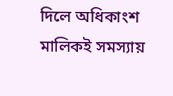দিলে অধিকাংশ মালিকই সমস্যায়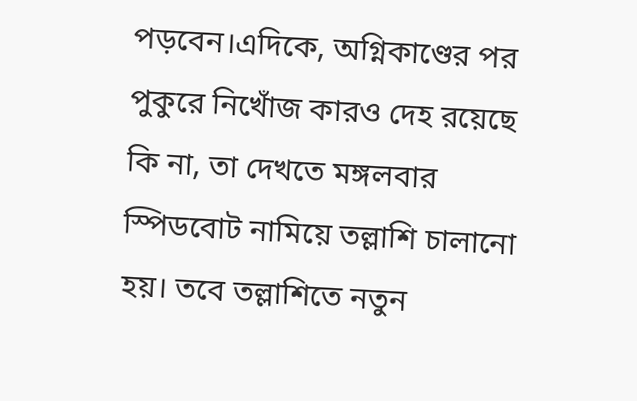পড়বেন।এদিকে, অগ্নিকাণ্ডের পর পুকুরে নিখোঁজ কারও দেহ রয়েছে কি না, তা দেখতে মঙ্গলবার স্পিডবোট নামিয়ে তল্লাশি চালানো হয়। তবে তল্লাশিতে নতুন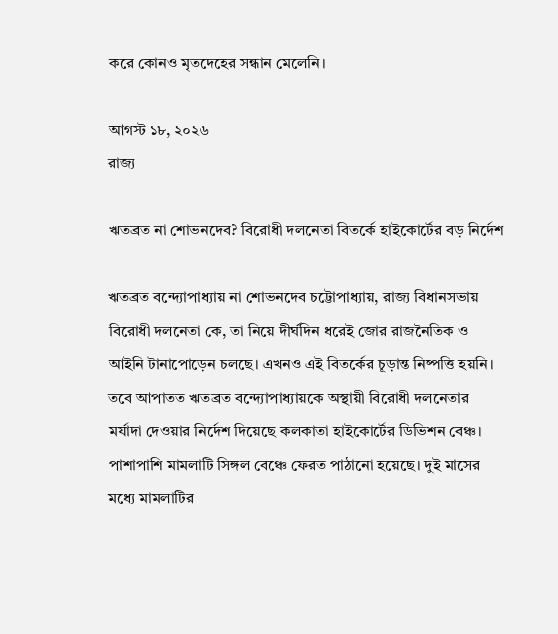করে কোনও মৃতদেহের সন্ধান মেলেনি।

আগস্ট ১৮, ২০২৬
রাজ্য

ঋতব্রত না শোভনদেব? বিরোধী দলনেতা বিতর্কে হাইকোর্টের বড় নির্দেশ

ঋতব্রত বন্দ্যোপাধ্যায় না শোভনদেব চট্টোপাধ্যায়, রাজ্য বিধানসভায় বিরোধী দলনেতা কে, তা নিয়ে দীর্ঘদিন ধরেই জোর রাজনৈতিক ও আইনি টানাপোড়েন চলছে। এখনও এই বিতর্কের চূড়ান্ত নিষ্পত্তি হয়নি। তবে আপাতত ঋতব্রত বন্দ্যোপাধ্যায়কে অস্থায়ী বিরোধী দলনেতার মর্যাদা দেওয়ার নির্দেশ দিয়েছে কলকাতা হাইকোর্টের ডিভিশন বেঞ্চ। পাশাপাশি মামলাটি সিঙ্গল বেঞ্চে ফেরত পাঠানো হয়েছে। দুই মাসের মধ্যে মামলাটির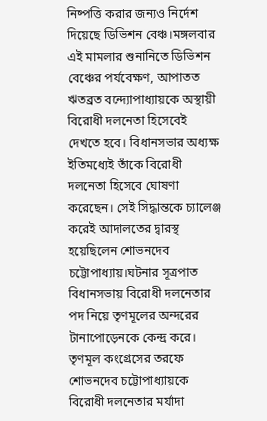নিষ্পত্তি করার জন্যও নির্দেশ দিয়েছে ডিভিশন বেঞ্চ।মঙ্গলবার এই মামলার শুনানিতে ডিভিশন বেঞ্চের পর্যবেক্ষণ, আপাতত ঋতব্রত বন্দ্যোপাধ্যায়কে অস্থায়ী বিরোধী দলনেতা হিসেবেই দেখতে হবে। বিধানসভার অধ্যক্ষ ইতিমধ্যেই তাঁকে বিরোধী দলনেতা হিসেবে ঘোষণা করেছেন। সেই সিদ্ধান্তকে চ্যালেঞ্জ করেই আদালতের দ্বারস্থ হয়েছিলেন শোভনদেব চট্টোপাধ্যায়।ঘটনার সূত্রপাত বিধানসভায় বিরোধী দলনেতার পদ নিয়ে তৃণমূলের অন্দরের টানাপোড়েনকে কেন্দ্র করে। তৃণমূল কংগ্রেসের তরফে শোভনদেব চট্টোপাধ্যায়কে বিরোধী দলনেতার মর্যাদা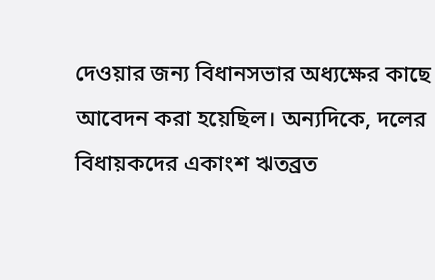দেওয়ার জন্য বিধানসভার অধ্যক্ষের কাছে আবেদন করা হয়েছিল। অন্যদিকে, দলের বিধায়কদের একাংশ ঋতব্রত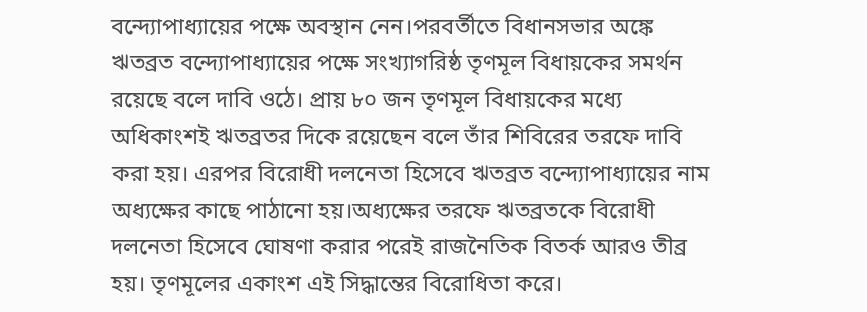বন্দ্যোপাধ্যায়ের পক্ষে অবস্থান নেন।পরবর্তীতে বিধানসভার অঙ্কে ঋতব্রত বন্দ্যোপাধ্যায়ের পক্ষে সংখ্যাগরিষ্ঠ তৃণমূল বিধায়কের সমর্থন রয়েছে বলে দাবি ওঠে। প্রায় ৮০ জন তৃণমূল বিধায়কের মধ্যে অধিকাংশই ঋতব্রতর দিকে রয়েছেন বলে তাঁর শিবিরের তরফে দাবি করা হয়। এরপর বিরোধী দলনেতা হিসেবে ঋতব্রত বন্দ্যোপাধ্যায়ের নাম অধ্যক্ষের কাছে পাঠানো হয়।অধ্যক্ষের তরফে ঋতব্রতকে বিরোধী দলনেতা হিসেবে ঘোষণা করার পরেই রাজনৈতিক বিতর্ক আরও তীব্র হয়। তৃণমূলের একাংশ এই সিদ্ধান্তের বিরোধিতা করে।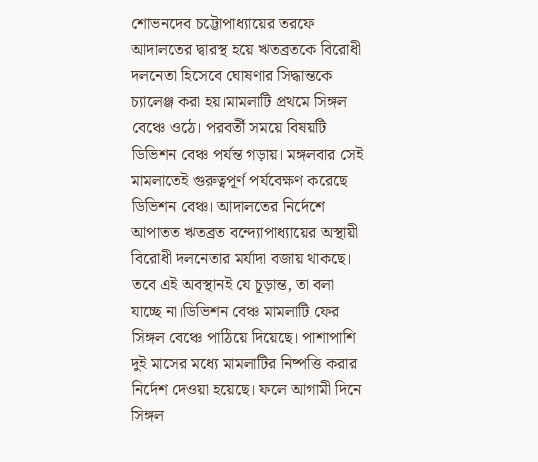শোভনদেব চট্টোপাধ্যায়ের তরফে আদালতের দ্বারস্থ হয়ে ঋতব্রতকে বিরোধী দলনেতা হিসেবে ঘোষণার সিদ্ধান্তকে চ্যালেঞ্জ করা হয়।মামলাটি প্রথমে সিঙ্গল বেঞ্চে ওঠে। পরবর্তী সময়ে বিষয়টি ডিভিশন বেঞ্চ পর্যন্ত গড়ায়। মঙ্গলবার সেই মামলাতেই গুরুত্বপূর্ণ পর্যবেক্ষণ করেছে ডিভিশন বেঞ্চ। আদালতের নির্দেশে আপাতত ঋতব্রত বন্দ্যোপাধ্যায়ের অস্থায়ী বিরোধী দলনেতার মর্যাদা বজায় থাকছে। তবে এই অবস্থানই যে চূড়ান্ত, তা বলা যাচ্ছে না।ডিভিশন বেঞ্চ মামলাটি ফের সিঙ্গল বেঞ্চে পাঠিয়ে দিয়েছে। পাশাপাশি দুই মাসের মধ্যে মামলাটির নিষ্পত্তি করার নির্দেশ দেওয়া হয়েছে। ফলে আগামী দিনে সিঙ্গল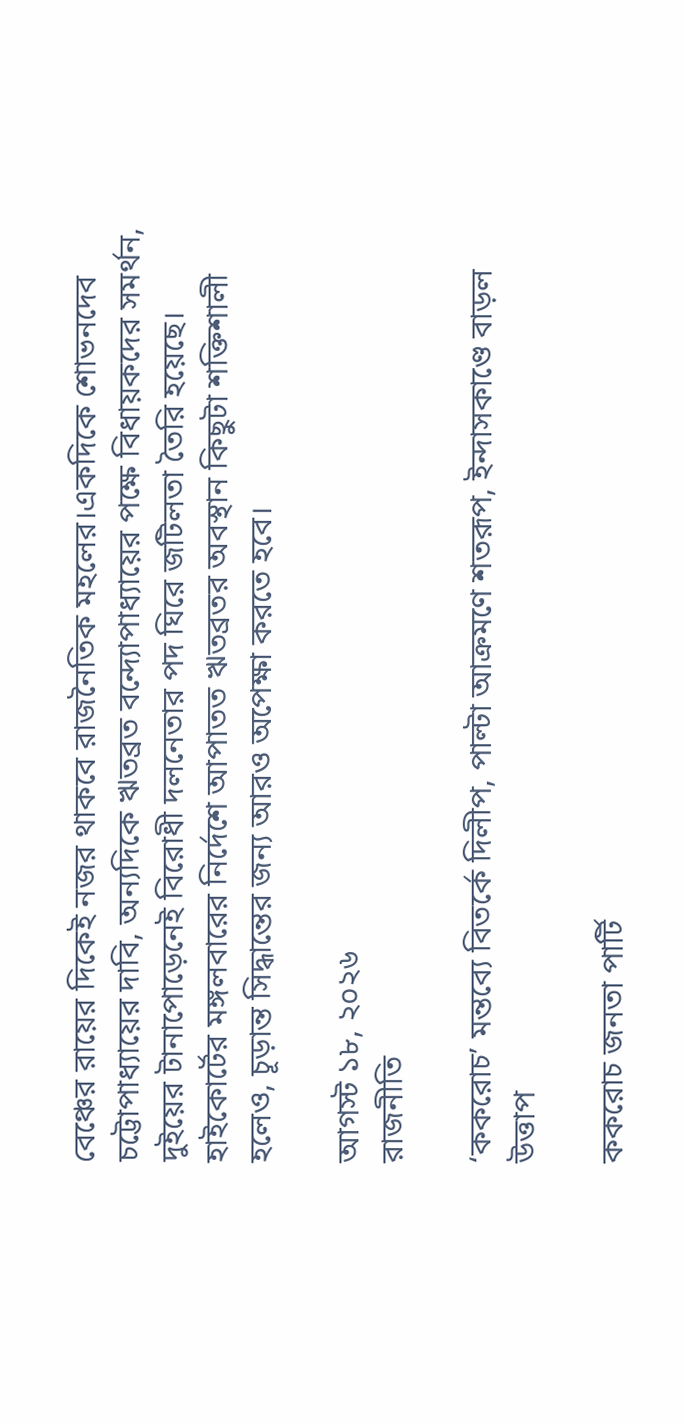বেঞ্চের রায়ের দিকেই নজর থাকবে রাজনৈতিক মহলের।একদিকে শোভনদেব চট্টোপাধ্যায়ের দাবি, অন্যদিকে ঋতব্রত বন্দ্যোপাধ্যায়ের পক্ষে বিধায়কদের সমর্থন, দুইয়ের টানাপোড়েনেই বিরোধী দলনেতার পদ ঘিরে জটিলতা তৈরি হয়েছে। হাইকোর্টের মঙ্গলবারের নির্দেশে আপাতত ঋতব্রতর অবস্থান কিছুটা শক্তিশালী হলেও, চূড়ান্ত সিদ্ধান্তের জন্য আরও অপেক্ষা করতে হবে।

আগস্ট ১৮, ২০২৬
রাজনীতি

‘ককরোচ’ মন্তব্যে বিতর্কে দিলীপ, পাল্টা আক্রমণে শতরূপ, ইন্দাসকাণ্ডে বাড়ল উত্তাপ

ককরোচ জনতা পার্টি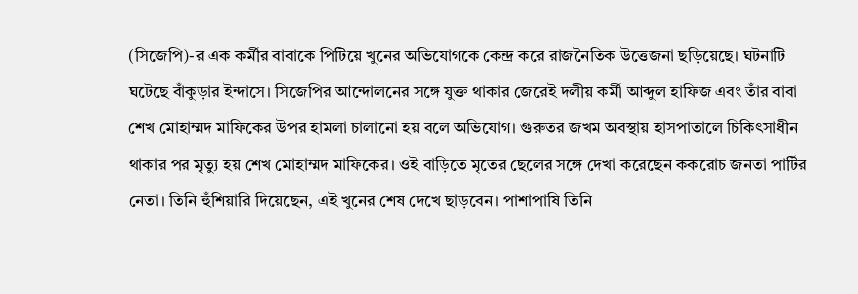(সিজেপি)-র এক কর্মীর বাবাকে পিটিয়ে খুনের অভিযোগকে কেন্দ্র করে রাজনৈতিক উত্তেজনা ছড়িয়েছে। ঘটনাটি ঘটেছে বাঁকুড়ার ইন্দাসে। সিজেপির আন্দোলনের সঙ্গে যুক্ত থাকার জেরেই দলীয় কর্মী আব্দুল হাফিজ এবং তাঁর বাবা শেখ মোহাম্মদ মাফিকের উপর হামলা চালানো হয় বলে অভিযোগ। গুরুতর জখম অবস্থায় হাসপাতালে চিকিৎসাধীন থাকার পর মৃত্যু হয় শেখ মোহাম্মদ মাফিকের। ওই বাড়িতে মৃতের ছেলের সঙ্গে দেখা করেছেন ককরোচ জনতা পার্টির নেতা। তিনি হুঁশিয়ারি দিয়েছেন, এই খুনের শেষ দেখে ছাড়বেন। পাশাপাষি তিনি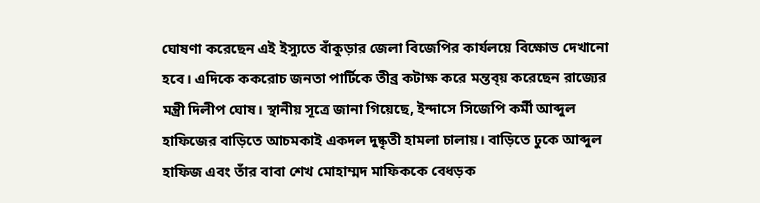ঘোষণা করেছেন এই ইস্যুতে বাঁকুড়ার জেলা বিজেপির কার্যলয়ে বিক্ষোভ দেখানো হবে। এদিকে ককরোচ জনতা পার্টিকে তীব্র কটাক্ষ করে মন্তব্য় করেছেন রাজ্যের মন্ত্রী দিলীপ ঘোষ। স্থানীয় সূত্রে জানা গিয়েছে, ইন্দাসে সিজেপি কর্মী আব্দুল হাফিজের বাড়িতে আচমকাই একদল দুষ্কৃতী হামলা চালায়। বাড়িতে ঢুকে আব্দুল হাফিজ এবং তাঁর বাবা শেখ মোহাম্মদ মাফিককে বেধড়ক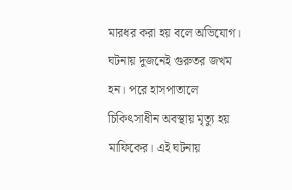মারধর করা হয় বলে অভিযোগ। ঘটনায় দুজনেই গুরুতর জখম হন। পরে হাসপাতালে চিকিৎসাধীন অবস্থায় মৃত্যু হয় মাফিকের। এই ঘটনায়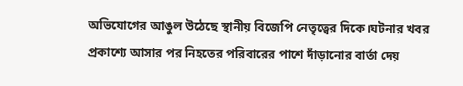অভিযোগের আঙুল উঠেছে স্থানীয় বিজেপি নেতৃত্বের দিকে।ঘটনার খবর প্রকাশ্যে আসার পর নিহতের পরিবারের পাশে দাঁড়ানোর বার্তা দেয়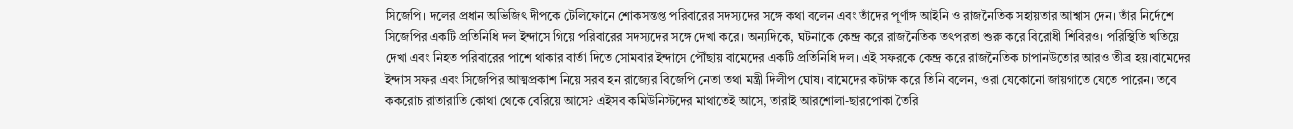সিজেপি। দলের প্রধান অভিজিৎ দীপকে টেলিফোনে শোকসন্তপ্ত পরিবারের সদস্যদের সঙ্গে কথা বলেন এবং তাঁদের পূর্ণাঙ্গ আইনি ও রাজনৈতিক সহায়তার আশ্বাস দেন। তাঁর নির্দেশে সিজেপির একটি প্রতিনিধি দল ইন্দাসে গিয়ে পরিবারের সদস্যদের সঙ্গে দেখা করে। অন্যদিকে, ঘটনাকে কেন্দ্র করে রাজনৈতিক তৎপরতা শুরু করে বিরোধী শিবিরও। পরিস্থিতি খতিয়ে দেখা এবং নিহত পরিবারের পাশে থাকার বার্তা দিতে সোমবার ইন্দাসে পৌঁছায় বামেদের একটি প্রতিনিধি দল। এই সফরকে কেন্দ্র করে রাজনৈতিক চাপানউতোর আরও তীব্র হয়।বামেদের ইন্দাস সফর এবং সিজেপির আত্মপ্রকাশ নিয়ে সরব হন রাজ্যের বিজেপি নেতা তথা মন্ত্রী দিলীপ ঘোষ। বামেদের কটাক্ষ করে তিনি বলেন, ওরা যেকোনো জায়গাতে যেতে পারেন। তবে ককরোচ রাতারাতি কোথা থেকে বেরিয়ে আসে? এইসব কমিউনিস্টদের মাথাতেই আসে, তারাই আরশোলা-ছারপোকা তৈরি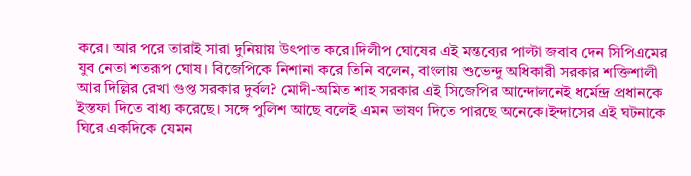করে। আর পরে তারাই সারা দুনিয়ায় উৎপাত করে।দিলীপ ঘোষের এই মন্তব্যের পাল্টা জবাব দেন সিপিএমের যুব নেতা শতরূপ ঘোষ। বিজেপিকে নিশানা করে তিনি বলেন, বাংলায় শুভেন্দু অধিকারী সরকার শক্তিশালী আর দিল্লির রেখা গুপ্ত সরকার দুর্বল? মোদী-অমিত শাহ সরকার এই সিজেপির আন্দোলনেই ধর্মেন্দ্র প্রধানকে ইস্তফা দিতে বাধ্য করেছে। সঙ্গে পুলিশ আছে বলেই এমন ভাষণ দিতে পারছে অনেকে।ইন্দাসের এই ঘটনাকে ঘিরে একদিকে যেমন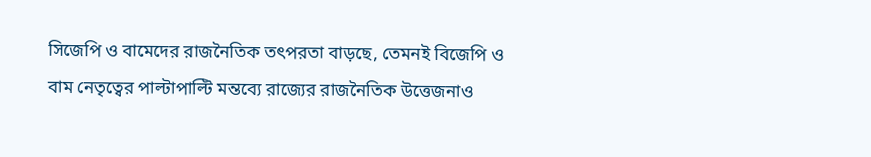সিজেপি ও বামেদের রাজনৈতিক তৎপরতা বাড়ছে, তেমনই বিজেপি ও বাম নেতৃত্বের পাল্টাপাল্টি মন্তব্যে রাজ্যের রাজনৈতিক উত্তেজনাও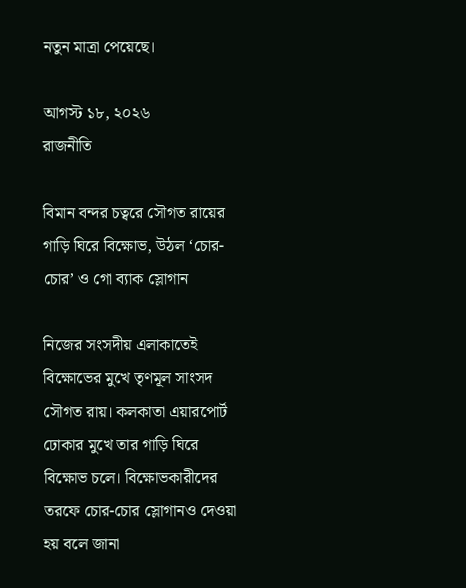নতুন মাত্রা পেয়েছে।

আগস্ট ১৮, ২০২৬
রাজনীতি

বিমান বন্দর চত্বরে সৌগত রায়ের গাড়ি ঘিরে বিক্ষোভ, উঠল ‘চোর-চোর’ ও গো ব্যাক স্লোগান

নিজের সংসদীয় এলাকাতেই বিক্ষোভের মুখে তৃণমূল সাংসদ সৌগত রায়। কলকাতা এয়ারপোর্ট ঢোকার মুখে তার গাড়ি ঘিরে বিক্ষোভ চলে। বিক্ষোভকারীদের তরফে চোর-চোর স্লোগানও দেওয়া হয় বলে জানা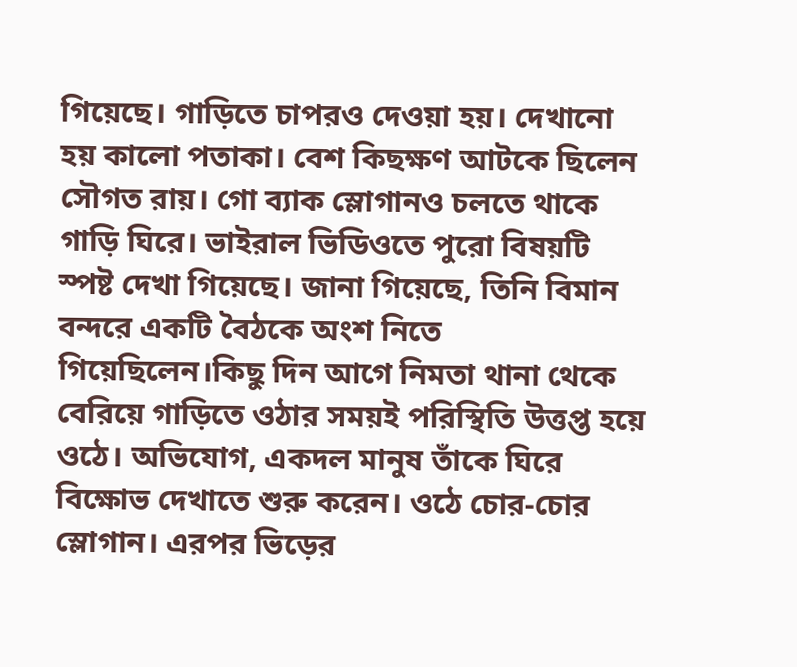গিয়েছে। গাড়িতে চাপরও দেওয়া হয়। দেখানো হয় কালো পতাকা। বেশ কিছক্ষণ আটকে ছিলেন সৌগত রায়। গো ব্যাক স্লোগানও চলতে থাকে গাড়ি ঘিরে। ভাইরাল ভিডিওতে পুরো বিষয়টি স্পষ্ট দেখা গিয়েছে। জানা গিয়েছে, তিনি বিমান বন্দরে একটি বৈঠকে অংশ নিতে গিয়েছিলেন।কিছু দিন আগে নিমতা থানা থেকে বেরিয়ে গাড়িতে ওঠার সময়ই পরিস্থিতি উত্তপ্ত হয়ে ওঠে। অভিযোগ, একদল মানুষ তাঁকে ঘিরে বিক্ষোভ দেখাতে শুরু করেন। ওঠে চোর-চোর স্লোগান। এরপর ভিড়ের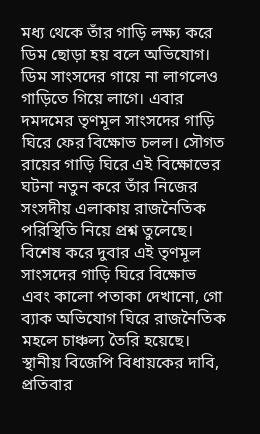মধ্য থেকে তাঁর গাড়ি লক্ষ্য করে ডিম ছোড়া হয় বলে অভিযোগ। ডিম সাংসদের গায়ে না লাগলেও গাড়িতে গিয়ে লাগে। এবার দমদমের তৃণমূল সাংসদের গাড়ি ঘিরে ফের বিক্ষোভ চলল। সৌগত রায়ের গাড়ি ঘিরে এই বিক্ষোভের ঘটনা নতুন করে তাঁর নিজের সংসদীয় এলাকায় রাজনৈতিক পরিস্থিতি নিয়ে প্রশ্ন তুলেছে। বিশেষ করে দুবার এই তৃণমূল সাংসদের গাড়ি ঘিরে বিক্ষোভ এবং কালো পতাকা দেখানো, গো ব্যাক অভিযোগ ঘিরে রাজনৈতিক মহলে চাঞ্চল্য তৈরি হয়েছে। স্থানীয় বিজেপি বিধায়কের দাবি, প্রতিবার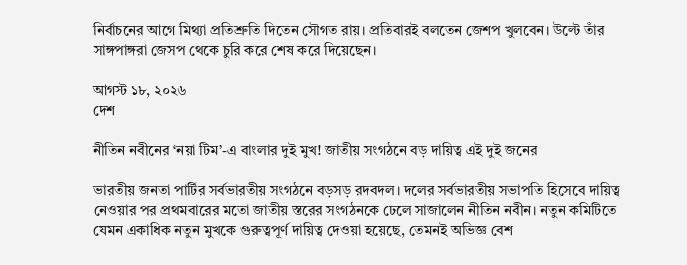নির্বাচনের আগে মিথ্যা প্রতিশ্রুতি দিতেন সৌগত রায়। প্রতিবারই বলতেন জেশপ খুলবেন। উল্টে তাঁর সাঙ্গপাঙ্গরা জেসপ থেকে চুরি করে শেষ করে দিয়েছেন।

আগস্ট ১৮, ২০২৬
দেশ

নীতিন নবীনের ‘নয়া টিম’-এ বাংলার দুই মুখ! জাতীয় সংগঠনে বড় দায়িত্ব এই দুই জনের

ভারতীয় জনতা পার্টির সর্বভারতীয় সংগঠনে বড়সড় রদবদল। দলের সর্বভারতীয় সভাপতি হিসেবে দায়িত্ব নেওয়ার পর প্রথমবারের মতো জাতীয় স্তরের সংগঠনকে ঢেলে সাজালেন নীতিন নবীন। নতুন কমিটিতে যেমন একাধিক নতুন মুখকে গুরুত্বপূর্ণ দায়িত্ব দেওয়া হয়েছে, তেমনই অভিজ্ঞ বেশ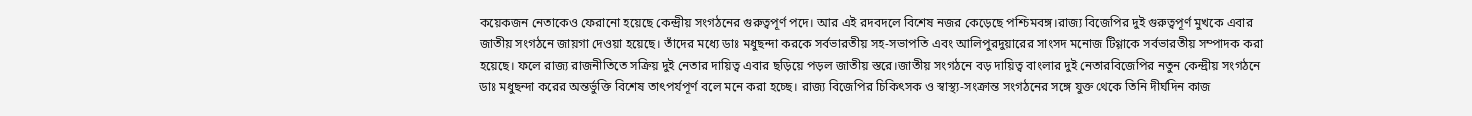কয়েকজন নেতাকেও ফেরানো হয়েছে কেন্দ্রীয় সংগঠনের গুরুত্বপূর্ণ পদে। আর এই রদবদলে বিশেষ নজর কেড়েছে পশ্চিমবঙ্গ।রাজ্য বিজেপির দুই গুরুত্বপূর্ণ মুখকে এবার জাতীয় সংগঠনে জায়গা দেওয়া হয়েছে। তাঁদের মধ্যে ডাঃ মধুছন্দা করকে সর্বভারতীয় সহ-সভাপতি এবং আলিপুরদুয়ারের সাংসদ মনোজ টিগ্গাকে সর্বভারতীয় সম্পাদক করা হয়েছে। ফলে রাজ্য রাজনীতিতে সক্রিয় দুই নেতার দায়িত্ব এবার ছড়িয়ে পড়ল জাতীয় স্তরে।জাতীয় সংগঠনে বড় দায়িত্ব বাংলার দুই নেতারবিজেপির নতুন কেন্দ্রীয় সংগঠনে ডাঃ মধুছন্দা করের অন্তর্ভুক্তি বিশেষ তাৎপর্যপূর্ণ বলে মনে করা হচ্ছে। রাজ্য বিজেপির চিকিৎসক ও স্বাস্থ্য-সংক্রান্ত সংগঠনের সঙ্গে যুক্ত থেকে তিনি দীর্ঘদিন কাজ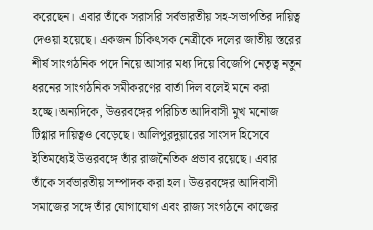করেছেন। এবার তাঁকে সরাসরি সর্বভারতীয় সহ-সভাপতির দায়িত্ব দেওয়া হয়েছে। একজন চিকিৎসক নেত্রীকে দলের জাতীয় স্তরের শীর্ষ সাংগঠনিক পদে নিয়ে আসার মধ্য দিয়ে বিজেপি নেতৃত্ব নতুন ধরনের সাংগঠনিক সমীকরণের বার্তা দিল বলেই মনে করা হচ্ছে।অন্যদিকে, উত্তরবঙ্গের পরিচিত আদিবাসী মুখ মনোজ টিগ্গার দায়িত্বও বেড়েছে। আলিপুরদুয়ারের সাংসদ হিসেবে ইতিমধ্যেই উত্তরবঙ্গে তাঁর রাজনৈতিক প্রভাব রয়েছে। এবার তাঁকে সর্বভারতীয় সম্পাদক করা হল। উত্তরবঙ্গের আদিবাসী সমাজের সঙ্গে তাঁর যোগাযোগ এবং রাজ্য সংগঠনে কাজের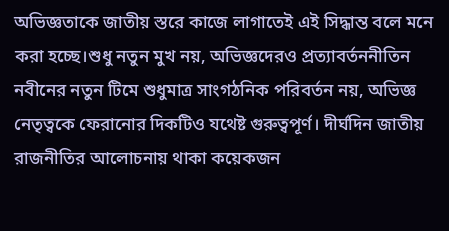অভিজ্ঞতাকে জাতীয় স্তরে কাজে লাগাতেই এই সিদ্ধান্ত বলে মনে করা হচ্ছে।শুধু নতুন মুখ নয়, অভিজ্ঞদেরও প্রত্যাবর্তননীতিন নবীনের নতুন টিমে শুধুমাত্র সাংগঠনিক পরিবর্তন নয়, অভিজ্ঞ নেতৃত্বকে ফেরানোর দিকটিও যথেষ্ট গুরুত্বপূর্ণ। দীর্ঘদিন জাতীয় রাজনীতির আলোচনায় থাকা কয়েকজন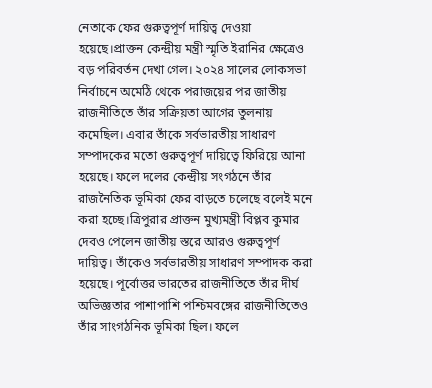নেতাকে ফের গুরুত্বপূর্ণ দায়িত্ব দেওয়া হয়েছে।প্রাক্তন কেন্দ্রীয় মন্ত্রী স্মৃতি ইরানির ক্ষেত্রেও বড় পরিবর্তন দেখা গেল। ২০২৪ সালের লোকসভা নির্বাচনে অমেঠি থেকে পরাজয়ের পর জাতীয় রাজনীতিতে তাঁর সক্রিয়তা আগের তুলনায় কমেছিল। এবার তাঁকে সর্বভারতীয় সাধারণ সম্পাদকের মতো গুরুত্বপূর্ণ দায়িত্বে ফিরিয়ে আনা হয়েছে। ফলে দলের কেন্দ্রীয় সংগঠনে তাঁর রাজনৈতিক ভূমিকা ফের বাড়তে চলেছে বলেই মনে করা হচ্ছে।ত্রিপুরার প্রাক্তন মুখ্যমন্ত্রী বিপ্লব কুমার দেবও পেলেন জাতীয় স্তরে আরও গুরুত্বপূর্ণ দায়িত্ব। তাঁকেও সর্বভারতীয় সাধারণ সম্পাদক করা হয়েছে। পূর্বোত্তর ভারতের রাজনীতিতে তাঁর দীর্ঘ অভিজ্ঞতার পাশাপাশি পশ্চিমবঙ্গের রাজনীতিতেও তাঁর সাংগঠনিক ভূমিকা ছিল। ফলে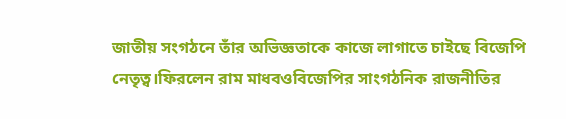জাতীয় সংগঠনে তাঁর অভিজ্ঞতাকে কাজে লাগাতে চাইছে বিজেপি নেতৃত্ব।ফিরলেন রাম মাধবওবিজেপির সাংগঠনিক রাজনীতির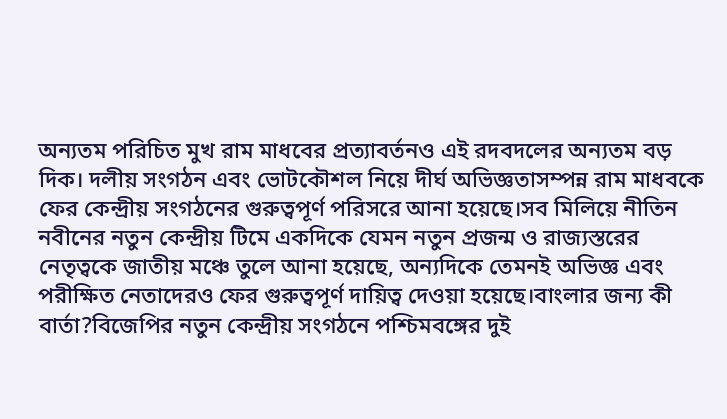অন্যতম পরিচিত মুখ রাম মাধবের প্রত্যাবর্তনও এই রদবদলের অন্যতম বড় দিক। দলীয় সংগঠন এবং ভোটকৌশল নিয়ে দীর্ঘ অভিজ্ঞতাসম্পন্ন রাম মাধবকে ফের কেন্দ্রীয় সংগঠনের গুরুত্বপূর্ণ পরিসরে আনা হয়েছে।সব মিলিয়ে নীতিন নবীনের নতুন কেন্দ্রীয় টিমে একদিকে যেমন নতুন প্রজন্ম ও রাজ্যস্তরের নেতৃত্বকে জাতীয় মঞ্চে তুলে আনা হয়েছে, অন্যদিকে তেমনই অভিজ্ঞ এবং পরীক্ষিত নেতাদেরও ফের গুরুত্বপূর্ণ দায়িত্ব দেওয়া হয়েছে।বাংলার জন্য কী বার্তা?বিজেপির নতুন কেন্দ্রীয় সংগঠনে পশ্চিমবঙ্গের দুই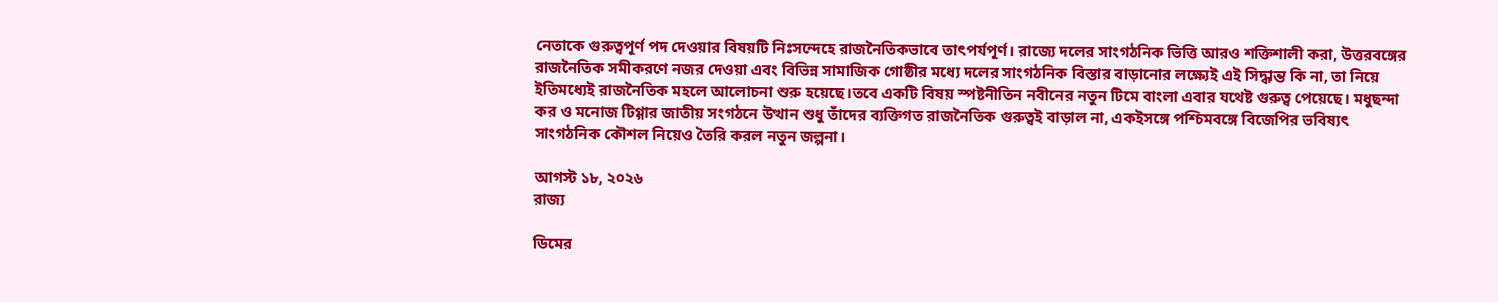নেতাকে গুরুত্বপূর্ণ পদ দেওয়ার বিষয়টি নিঃসন্দেহে রাজনৈতিকভাবে তাৎপর্যপূর্ণ। রাজ্যে দলের সাংগঠনিক ভিত্তি আরও শক্তিশালী করা, উত্তরবঙ্গের রাজনৈতিক সমীকরণে নজর দেওয়া এবং বিভিন্ন সামাজিক গোষ্ঠীর মধ্যে দলের সাংগঠনিক বিস্তার বাড়ানোর লক্ষ্যেই এই সিদ্ধান্ত কি না, তা নিয়ে ইতিমধ্যেই রাজনৈতিক মহলে আলোচনা শুরু হয়েছে।তবে একটি বিষয় স্পষ্টনীতিন নবীনের নতুন টিমে বাংলা এবার যথেষ্ট গুরুত্ব পেয়েছে। মধুছন্দা কর ও মনোজ টিগ্গার জাতীয় সংগঠনে উত্থান শুধু তাঁদের ব্যক্তিগত রাজনৈতিক গুরুত্বই বাড়াল না, একইসঙ্গে পশ্চিমবঙ্গে বিজেপির ভবিষ্যৎ সাংগঠনিক কৌশল নিয়েও তৈরি করল নতুন জল্পনা।

আগস্ট ১৮, ২০২৬
রাজ্য

ডিমের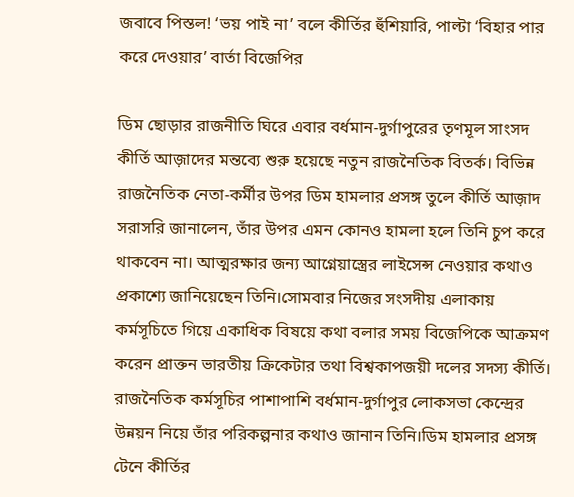জবাবে পিস্তল! ‘ভয় পাই না’ বলে কীর্তির হুঁশিয়ারি, পাল্টা ‘বিহার পার করে দেওয়ার’ বার্তা বিজেপির

ডিম ছোড়ার রাজনীতি ঘিরে এবার বর্ধমান-দুর্গাপুরের তৃণমূল সাংসদ কীর্তি আজ়াদের মন্তব্যে শুরু হয়েছে নতুন রাজনৈতিক বিতর্ক। বিভিন্ন রাজনৈতিক নেতা-কর্মীর উপর ডিম হামলার প্রসঙ্গ তুলে কীর্তি আজ়াদ সরাসরি জানালেন, তাঁর উপর এমন কোনও হামলা হলে তিনি চুপ করে থাকবেন না। আত্মরক্ষার জন্য আগ্নেয়াস্ত্রের লাইসেন্স নেওয়ার কথাও প্রকাশ্যে জানিয়েছেন তিনি।সোমবার নিজের সংসদীয় এলাকায় কর্মসূচিতে গিয়ে একাধিক বিষয়ে কথা বলার সময় বিজেপিকে আক্রমণ করেন প্রাক্তন ভারতীয় ক্রিকেটার তথা বিশ্বকাপজয়ী দলের সদস্য কীর্তি। রাজনৈতিক কর্মসূচির পাশাপাশি বর্ধমান-দুর্গাপুর লোকসভা কেন্দ্রের উন্নয়ন নিয়ে তাঁর পরিকল্পনার কথাও জানান তিনি।ডিম হামলার প্রসঙ্গ টেনে কীর্তির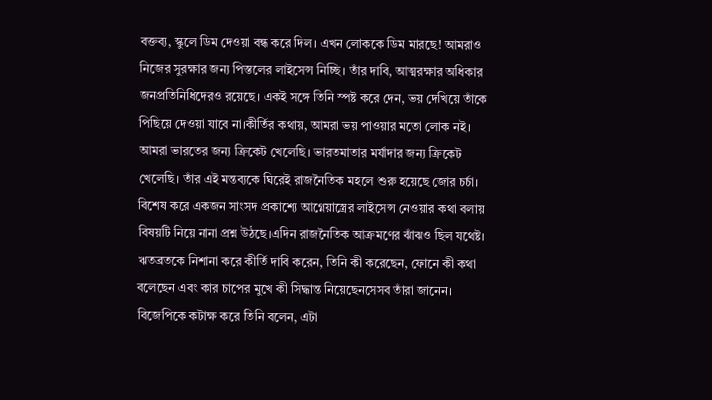বক্তব্য, স্কুলে ডিম দেওয়া বন্ধ করে দিল। এখন লোককে ডিম মারছে! আমরাও নিজের সুরক্ষার জন্য পিস্তলের লাইসেন্স নিচ্ছি। তাঁর দাবি, আত্মরক্ষার অধিকার জনপ্রতিনিধিদেরও রয়েছে। একই সঙ্গে তিনি স্পষ্ট করে দেন, ভয় দেখিয়ে তাঁকে পিছিয়ে দেওয়া যাবে না।কীর্তির কথায়, আমরা ভয় পাওয়ার মতো লোক নই। আমরা ভারতের জন্য ক্রিকেট খেলেছি। ভারতমাতার মর্যাদার জন্য ক্রিকেট খেলেছি। তাঁর এই মন্তব্যকে ঘিরেই রাজনৈতিক মহলে শুরু হয়েছে জোর চর্চা। বিশেষ করে একজন সাংসদ প্রকাশ্যে আগ্নেয়াস্ত্রের লাইসেন্স নেওয়ার কথা বলায় বিষয়টি নিয়ে নানা প্রশ্ন উঠছে।এদিন রাজনৈতিক আক্রমণের ঝাঁঝও ছিল যথেষ্ট। ঋতব্রতকে নিশানা করে কীর্তি দাবি করেন, তিনি কী করেছেন, ফোনে কী কথা বলেছেন এবং কার চাপের মুখে কী সিদ্ধান্ত নিয়েছেনসেসব তাঁরা জানেন। বিজেপিকে কটাক্ষ করে তিনি বলেন, এটা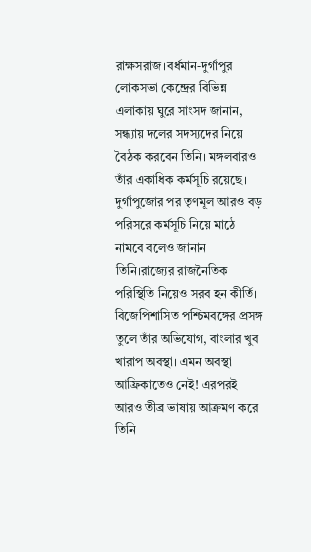রাক্ষসরাজ।বর্ধমান-দুর্গাপুর লোকসভা কেন্দ্রের বিভিন্ন এলাকায় ঘুরে সাংসদ জানান, সন্ধ্যায় দলের সদস্যদের নিয়ে বৈঠক করবেন তিনি। মঙ্গলবারও তাঁর একাধিক কর্মসূচি রয়েছে। দুর্গাপুজোর পর তৃণমূল আরও বড় পরিসরে কর্মসূচি নিয়ে মাঠে নামবে বলেও জানান তিনি।রাজ্যের রাজনৈতিক পরিস্থিতি নিয়েও সরব হন কীর্তি। বিজেপিশাসিত পশ্চিমবঙ্গের প্রসঙ্গ তুলে তাঁর অভিযোগ, বাংলার খুব খারাপ অবস্থা। এমন অবস্থা আফ্রিকাতেও নেই! এরপরই আরও তীব্র ভাষায় আক্রমণ করে তিনি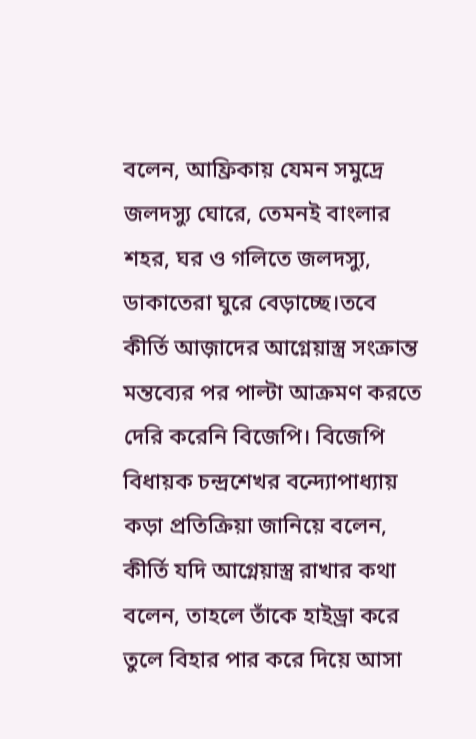বলেন, আফ্রিকায় যেমন সমুদ্রে জলদস্যু ঘোরে, তেমনই বাংলার শহর, ঘর ও গলিতে জলদস্যু, ডাকাতেরা ঘুরে বেড়াচ্ছে।তবে কীর্তি আজ়াদের আগ্নেয়াস্ত্র সংক্রান্ত মন্তব্যের পর পাল্টা আক্রমণ করতে দেরি করেনি বিজেপি। বিজেপি বিধায়ক চন্দ্রশেখর বন্দ্যোপাধ্যায় কড়া প্রতিক্রিয়া জানিয়ে বলেন, কীর্তি যদি আগ্নেয়াস্ত্র রাখার কথা বলেন, তাহলে তাঁকে হাইড্রা করে তুলে বিহার পার করে দিয়ে আসা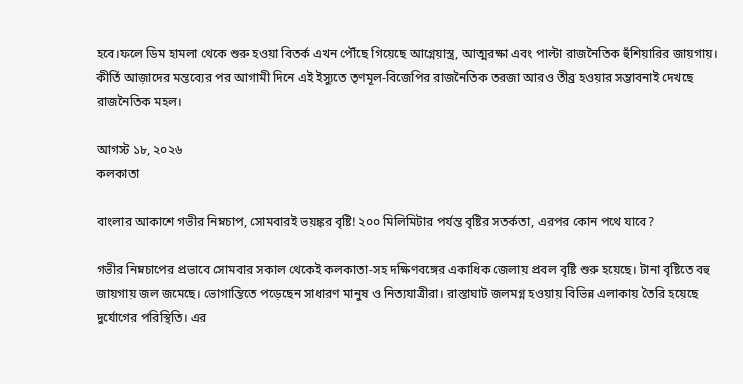হবে।ফলে ডিম হামলা থেকে শুরু হওয়া বিতর্ক এখন পৌঁছে গিয়েছে আগ্নেয়াস্ত্র, আত্মরক্ষা এবং পাল্টা রাজনৈতিক হুঁশিয়ারির জায়গায়। কীর্তি আজ়াদের মন্তব্যের পর আগামী দিনে এই ইস্যুতে তৃণমূল-বিজেপির রাজনৈতিক তরজা আরও তীব্র হওয়ার সম্ভাবনাই দেখছে রাজনৈতিক মহল।

আগস্ট ১৮, ২০২৬
কলকাতা

বাংলার আকাশে গভীর নিম্নচাপ, সোমবারই ভয়ঙ্কর বৃষ্টি! ২০০ মিলিমিটার পর্যন্ত বৃষ্টির সতর্কতা, এরপর কোন পথে যাবে?

গভীর নিম্নচাপের প্রভাবে সোমবার সকাল থেকেই কলকাতা-সহ দক্ষিণবঙ্গের একাধিক জেলায় প্রবল বৃষ্টি শুরু হয়েছে। টানা বৃষ্টিতে বহু জায়গায় জল জমেছে। ভোগান্তিতে পড়েছেন সাধারণ মানুষ ও নিত্যযাত্রীরা। রাস্তাঘাট জলমগ্ন হওয়ায় বিভিন্ন এলাকায় তৈরি হয়েছে দুর্যোগের পরিস্থিতি। এর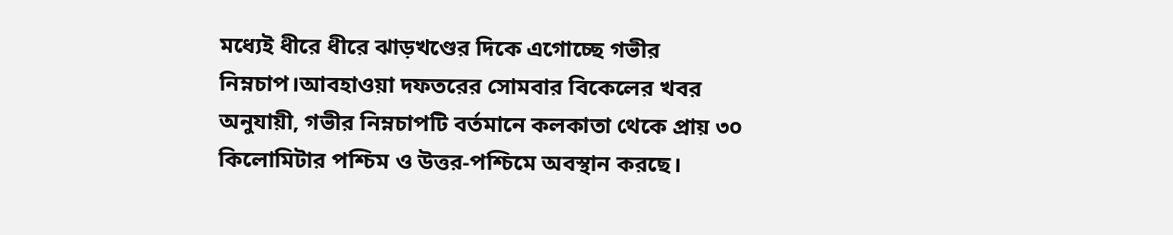মধ্যেই ধীরে ধীরে ঝাড়খণ্ডের দিকে এগোচ্ছে গভীর নিম্নচাপ।আবহাওয়া দফতরের সোমবার বিকেলের খবর অনুযায়ী, গভীর নিম্নচাপটি বর্তমানে কলকাতা থেকে প্রায় ৩০ কিলোমিটার পশ্চিম ও উত্তর-পশ্চিমে অবস্থান করছে।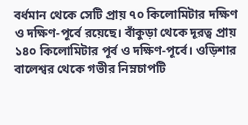বর্ধমান থেকে সেটি প্রায় ৭০ কিলোমিটার দক্ষিণ ও দক্ষিণ-পূর্বে রয়েছে। বাঁকুড়া থেকে দূরত্ব প্রায় ১৪০ কিলোমিটার পূর্ব ও দক্ষিণ-পূর্বে। ওড়িশার বালেশ্বর থেকে গভীর নিম্নচাপটি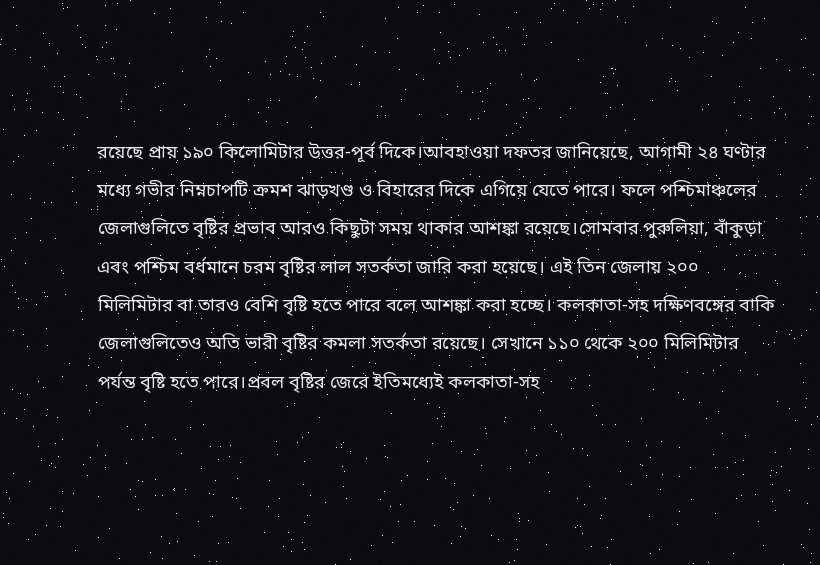রয়েছে প্রায় ১৯০ কিলোমিটার উত্তর-পূর্ব দিকে।আবহাওয়া দফতর জানিয়েছে, আগামী ২৪ ঘণ্টার মধ্যে গভীর নিম্নচাপটি ক্রমশ ঝাড়খণ্ড ও বিহারের দিকে এগিয়ে যেতে পারে। ফলে পশ্চিমাঞ্চলের জেলাগুলিতে বৃষ্টির প্রভাব আরও কিছুটা সময় থাকার আশঙ্কা রয়েছে।সোমবার পুরুলিয়া, বাঁকুড়া এবং পশ্চিম বর্ধমানে চরম বৃষ্টির লাল সতর্কতা জারি করা হয়েছে। এই তিন জেলায় ২০০ মিলিমিটার বা তারও বেশি বৃষ্টি হতে পারে বলে আশঙ্কা করা হচ্ছে। কলকাতা-সহ দক্ষিণবঙ্গের বাকি জেলাগুলিতেও অতি ভারী বৃষ্টির কমলা সতর্কতা রয়েছে। সেখানে ১১০ থেকে ২০০ মিলিমিটার পর্যন্ত বৃষ্টি হতে পারে।প্রবল বৃষ্টির জেরে ইতিমধ্যেই কলকাতা-সহ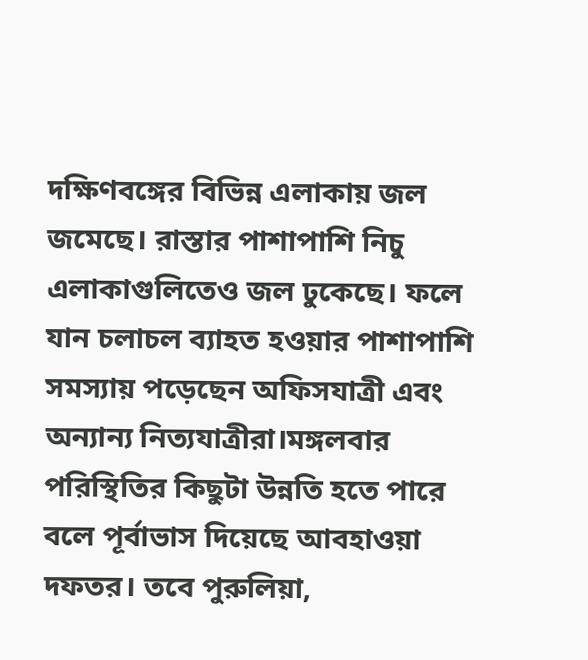দক্ষিণবঙ্গের বিভিন্ন এলাকায় জল জমেছে। রাস্তার পাশাপাশি নিচু এলাকাগুলিতেও জল ঢুকেছে। ফলে যান চলাচল ব্যাহত হওয়ার পাশাপাশি সমস্যায় পড়েছেন অফিসযাত্রী এবং অন্যান্য নিত্যযাত্রীরা।মঙ্গলবার পরিস্থিতির কিছুটা উন্নতি হতে পারে বলে পূর্বাভাস দিয়েছে আবহাওয়া দফতর। তবে পুরুলিয়া,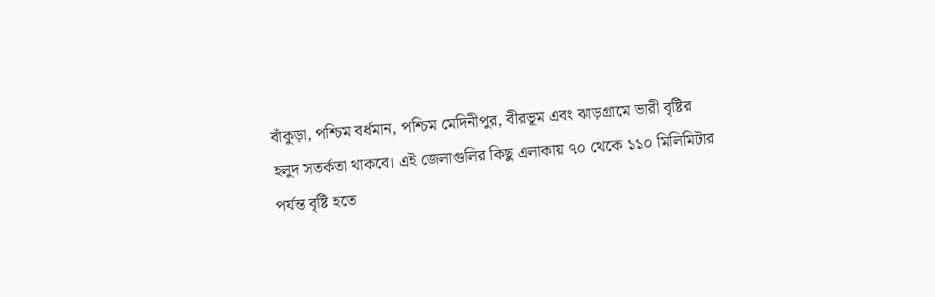বাঁকুড়া, পশ্চিম বর্ধমান, পশ্চিম মেদিনীপুর, বীরভূম এবং ঝাড়গ্রামে ভারী বৃষ্টির হলুদ সতর্কতা থাকবে। এই জেলাগুলির কিছু এলাকায় ৭০ থেকে ১১০ মিলিমিটার পর্যন্ত বৃষ্টি হতে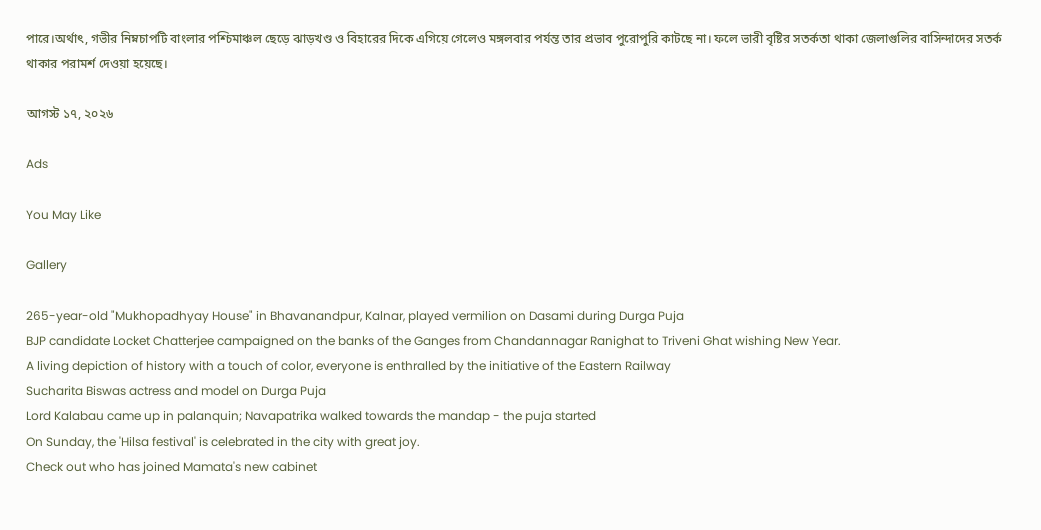পারে।অর্থাৎ, গভীর নিম্নচাপটি বাংলার পশ্চিমাঞ্চল ছেড়ে ঝাড়খণ্ড ও বিহারের দিকে এগিয়ে গেলেও মঙ্গলবার পর্যন্ত তার প্রভাব পুরোপুরি কাটছে না। ফলে ভারী বৃষ্টির সতর্কতা থাকা জেলাগুলির বাসিন্দাদের সতর্ক থাকার পরামর্শ দেওয়া হয়েছে।

আগস্ট ১৭, ২০২৬

Ads

You May Like

Gallery

265-year-old "Mukhopadhyay House" in Bhavanandpur, Kalnar, played vermilion on Dasami during Durga Puja
BJP candidate Locket Chatterjee campaigned on the banks of the Ganges from Chandannagar Ranighat to Triveni Ghat wishing New Year.
A living depiction of history with a touch of color, everyone is enthralled by the initiative of the Eastern Railway
Sucharita Biswas actress and model on Durga Puja
Lord Kalabau came up in palanquin; Navapatrika walked towards the mandap - the puja started
On Sunday, the 'Hilsa festival' is celebrated in the city with great joy.
Check out who has joined Mamata's new cabinet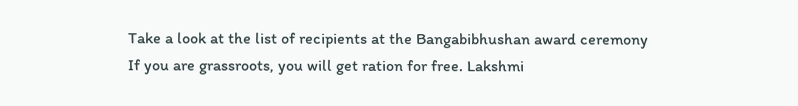Take a look at the list of recipients at the Bangabibhushan award ceremony
If you are grassroots, you will get ration for free. Lakshmi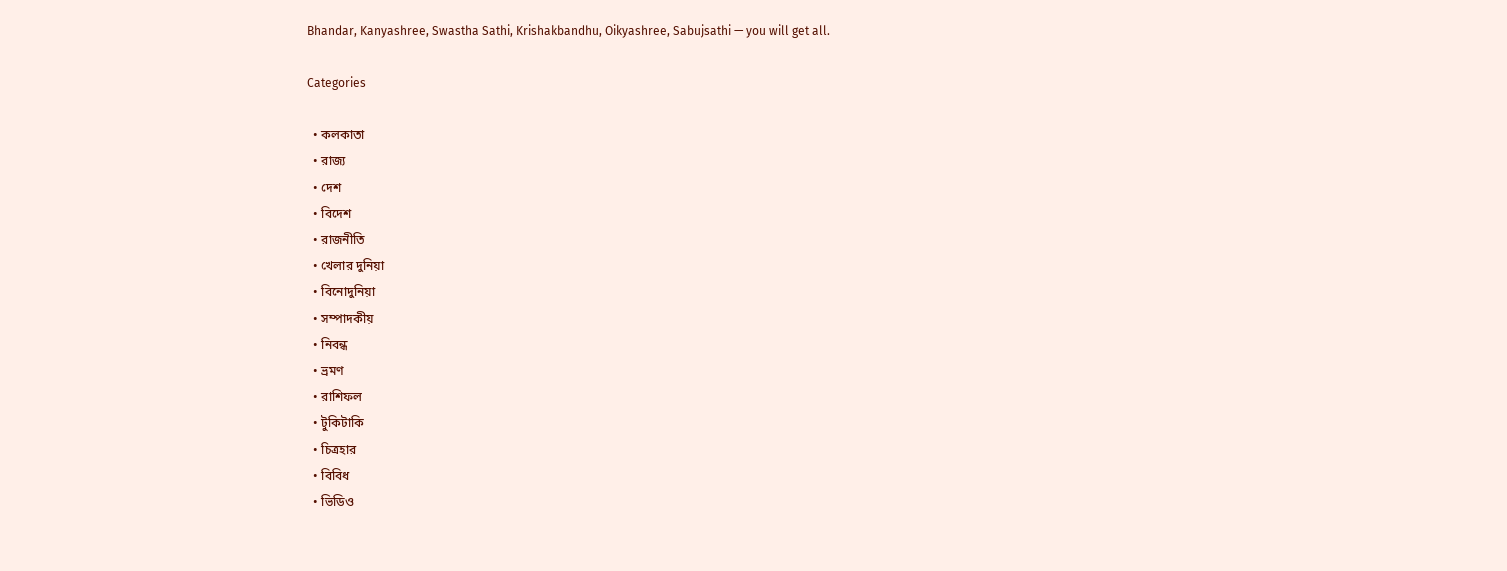Bhandar, Kanyashree, Swastha Sathi, Krishakbandhu, Oikyashree, Sabujsathi — you will get all.

Categories

  • কলকাতা
  • রাজ্য
  • দেশ
  • বিদেশ
  • রাজনীতি
  • খেলার দুনিয়া
  • বিনোদুনিয়া
  • সম্পাদকীয়
  • নিবন্ধ
  • ভ্রমণ
  • রাশিফল
  • টুকিটাকি
  • চিত্রহার
  • বিবিধ
  • ভিডিও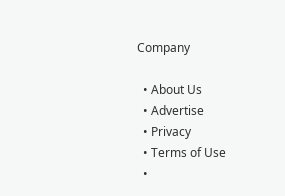Company

  • About Us
  • Advertise
  • Privacy
  • Terms of Use
  •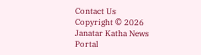Contact Us
Copyright © 2026 Janatar Katha News Portal